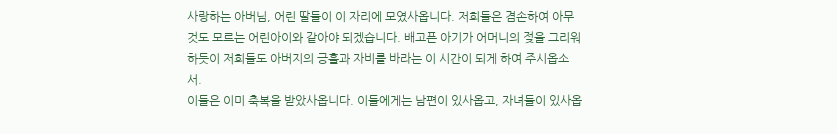사랑하는 아버님, 어린 딸들이 이 자리에 모였사옵니다. 저희들은 겸손하여 아무것도 모르는 어린아이와 같아야 되겠습니다. 배고픈 아기가 어머니의 젖을 그리워하듯이 저희들도 아버지의 긍휼과 자비를 바라는 이 시간이 되게 하여 주시옵소서.
이들은 이미 축복을 받았사옵니다. 이들에게는 남편이 있사옵고, 자녀들이 있사옵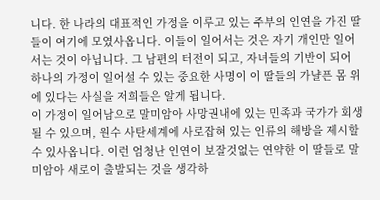니다. 한 나라의 대표적인 가정을 이루고 있는 주부의 인연을 가진 딸들이 여기에 모였사옵니다. 이들이 일어서는 것은 자기 개인만 일어서는 것이 아닙니다. 그 남편의 터전이 되고, 자녀들의 기반이 되어 하나의 가정이 일어설 수 있는 중요한 사명이 이 딸들의 가냘픈 몸 위에 있다는 사실을 저희들은 알게 됩니다.
이 가정이 일어남으로 말미암아 사망권내에 있는 민족과 국가가 회생될 수 있으며, 원수 사탄세계에 사로잡혀 있는 인류의 해방을 제시할 수 있사옵니다. 이런 엄청난 인연이 보잘것없는 연약한 이 딸들로 말미암아 새로이 출발되는 것을 생각하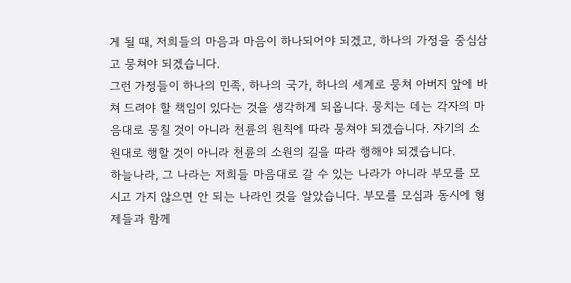게 될 때, 저희들의 마음과 마음이 하나되어야 되겠고, 하나의 가정을 중심삼고 뭉쳐야 되겠습니다.
그런 가정들이 하나의 민족, 하나의 국가, 하나의 세계로 뭉쳐 아버지 앞에 바쳐 드려야 할 책임이 있다는 것을 생각하게 되옵니다. 뭉치는 데는 각자의 마음대로 뭉칠 것이 아니라 천륜의 원칙에 따라 뭉쳐야 되겠습니다. 자기의 소원대로 행할 것이 아니라 천륜의 소원의 길을 따라 행해야 되겠습니다.
하늘나라, 그 나라는 저희들 마음대로 갈 수 있는 나라가 아니라 부모를 모시고 가지 않으면 안 되는 나라인 것을 알았습니다. 부모를 모심과 동시에 형제들과 함께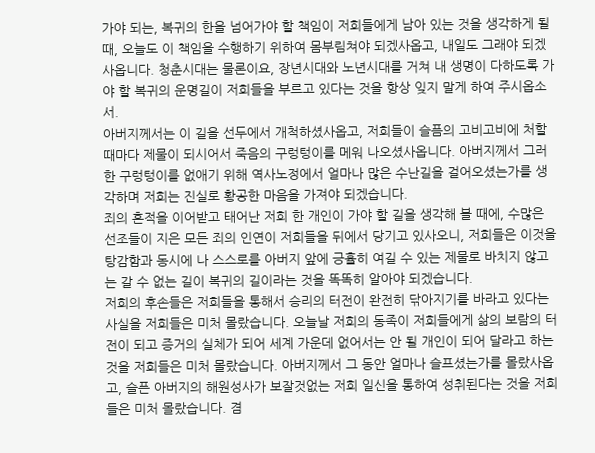가야 되는, 복귀의 한을 넘어가야 할 책임이 저희들에게 남아 있는 것을 생각하게 될 때, 오늘도 이 책임을 수행하기 위하여 몸부림쳐야 되겠사옵고, 내일도 그래야 되겠사옵니다. 청춘시대는 물론이요, 장년시대와 노년시대를 거쳐 내 생명이 다하도록 가야 할 복귀의 운명길이 저희들을 부르고 있다는 것을 항상 잊지 말게 하여 주시옵소서.
아버지께서는 이 길을 선두에서 개척하셨사옵고, 저희들이 슬픔의 고비고비에 처할 때마다 제물이 되시어서 죽음의 구렁텅이를 메워 나오셨사옵니다. 아버지께서 그러한 구렁텅이를 없애기 위해 역사노정에서 얼마나 많은 수난길을 걸어오셨는가를 생각하며 저희는 진실로 황공한 마음을 가져야 되겠습니다.
죄의 흔적을 이어받고 태어난 저희 한 개인이 가야 할 길을 생각해 볼 때에, 수많은 선조들이 지은 모든 죄의 인연이 저희들을 뒤에서 당기고 있사오니, 저희들은 이것을 탕감함과 동시에 나 스스로를 아버지 앞에 긍휼히 여길 수 있는 제물로 바치지 않고는 갈 수 없는 길이 복귀의 길이라는 것을 똑똑히 알아야 되겠습니다.
저희의 후손들은 저희들을 통해서 승리의 터전이 완전히 닦아지기를 바라고 있다는 사실을 저희들은 미처 몰랐습니다. 오늘날 저희의 동족이 저희들에게 삶의 보람의 터전이 되고 증거의 실체가 되어 세계 가운데 없어서는 안 될 개인이 되어 달라고 하는 것을 저희들은 미처 몰랐습니다. 아버지께서 그 동안 얼마나 슬프셨는가를 몰랐사옵고, 슬픈 아버지의 해원성사가 보잘것없는 저희 일신을 통하여 성취된다는 것을 저희들은 미처 몰랐습니다. 겸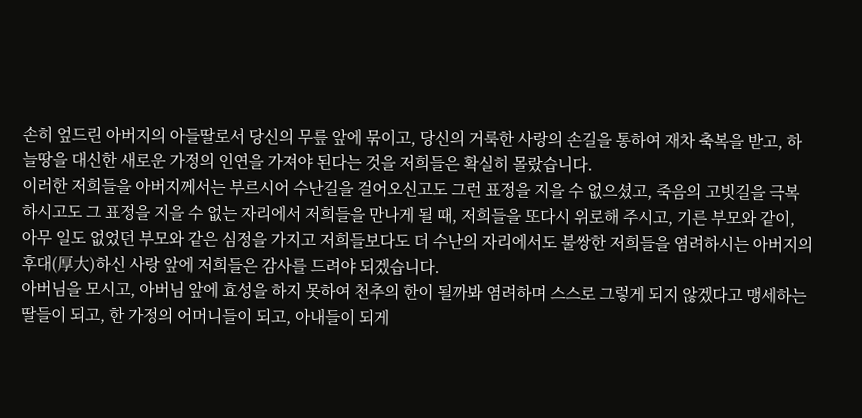손히 엎드린 아버지의 아들딸로서 당신의 무릎 앞에 묶이고, 당신의 거룩한 사랑의 손길을 통하여 재차 축복을 받고, 하늘땅을 대신한 새로운 가정의 인연을 가져야 된다는 것을 저희들은 확실히 몰랐습니다.
이러한 저희들을 아버지께서는 부르시어 수난길을 걸어오신고도 그런 표정을 지을 수 없으셨고, 죽음의 고빗길을 극복하시고도 그 표정을 지을 수 없는 자리에서 저희들을 만나게 될 때, 저희들을 또다시 위로해 주시고, 기른 부모와 같이, 아무 일도 없었던 부모와 같은 심정을 가지고 저희들보다도 더 수난의 자리에서도 불쌍한 저희들을 염려하시는 아버지의 후대(厚大)하신 사랑 앞에 저희들은 감사를 드려야 되겠습니다.
아버님을 모시고, 아버님 앞에 효성을 하지 못하여 천추의 한이 될까봐 염려하며 스스로 그렇게 되지 않겠다고 맹세하는 딸들이 되고, 한 가정의 어머니들이 되고, 아내들이 되게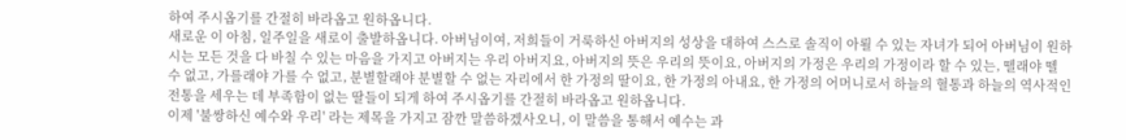하여 주시옵기를 간절히 바라옵고 원하옵니다.
새로운 이 아침, 일주일을 새로이 출발하옵니다. 아버님이여, 저희들이 거룩하신 아버지의 성상을 대하여 스스로 솔직이 아뢸 수 있는 자녀가 되어 아버님이 원하시는 모든 것을 다 바칠 수 있는 마음을 가지고 아버지는 우리 아버지요, 아버지의 뜻은 우리의 뜻이요, 아버지의 가정은 우리의 가정이라 할 수 있는, 뗄래야 뗄 수 없고, 가를래야 가를 수 없고, 분별할래야 분별할 수 없는 자리에서 한 가정의 딸이요, 한 가정의 아내요, 한 가정의 어머니로서 하늘의 혈통과 하늘의 역사적인 전통을 세우는 데 부족함이 없는 딸들이 되게 하여 주시옵기를 간절히 바라옵고 원하옵니다.
이제 '불쌍하신 예수와 우리' 라는 제목을 가지고 잠깐 말씀하겠사오니, 이 말씀을 통해서 예수는 과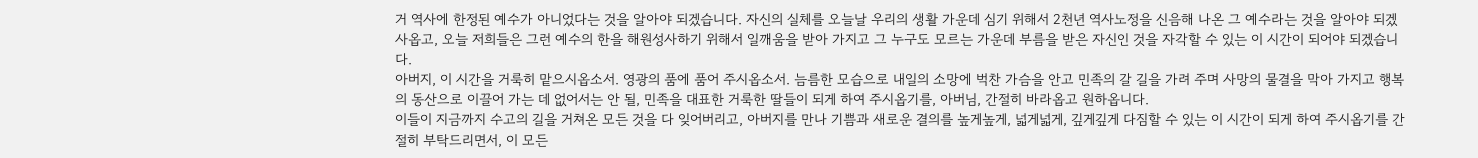거 역사에 한정된 예수가 아니었다는 것을 알아야 되겠습니다. 자신의 실체를 오늘날 우리의 생활 가운데 심기 위해서 2천년 역사노정을 신음해 나온 그 예수라는 것을 알아야 되겠사옵고, 오늘 저희들은 그런 예수의 한을 해원성사하기 위해서 일깨움을 받아 가지고 그 누구도 모르는 가운데 부름을 받은 자신인 것을 자각할 수 있는 이 시간이 되어야 되겠습니다.
아버지, 이 시간을 거룩히 맡으시옵소서. 영광의 품에 품어 주시옵소서. 늠름한 모습으로 내일의 소망에 벅찬 가슴을 안고 민족의 갈 길을 가려 주며 사망의 물결을 막아 가지고 행복의 동산으로 이끌어 가는 데 없어서는 안 될, 민족을 대표한 거룩한 딸들이 되게 하여 주시옵기를, 아버님, 간절히 바라옵고 원하옵니다.
이들이 지금까지 수고의 길을 거쳐온 모든 것을 다 잊어버리고, 아버지를 만나 기쁨과 새로운 결의를 높게높게, 넓게넓게, 깊게깊게 다짐할 수 있는 이 시간이 되게 하여 주시옵기를 간절히 부탁드리면서, 이 모든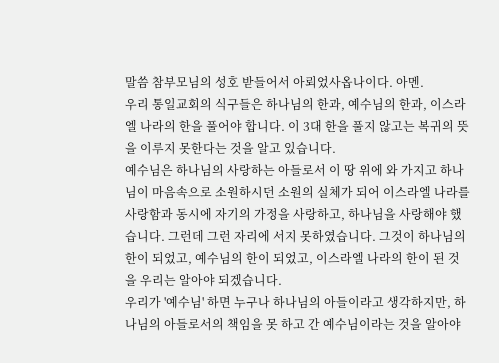말씀 참부모님의 성호 받들어서 아뢰었사옵나이다. 아멘.
우리 통일교회의 식구들은 하나님의 한과, 예수님의 한과, 이스라엘 나라의 한을 풀어야 합니다. 이 3대 한을 풀지 않고는 복귀의 뜻을 이루지 못한다는 것을 알고 있습니다.
예수님은 하나님의 사랑하는 아들로서 이 땅 위에 와 가지고 하나님이 마음속으로 소원하시던 소원의 실체가 되어 이스라엘 나라를 사랑함과 동시에 자기의 가정을 사랑하고, 하나님을 사랑해야 했습니다. 그런데 그런 자리에 서지 못하였습니다. 그것이 하나님의 한이 되었고, 예수님의 한이 되었고, 이스라엘 나라의 한이 된 것을 우리는 알아야 되겠습니다.
우리가 '예수님' 하면 누구나 하나님의 아들이라고 생각하지만, 하나님의 아들로서의 책임을 못 하고 간 예수님이라는 것을 알아야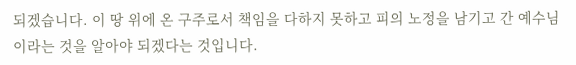되겠습니다. 이 땅 위에 온 구주로서 책임을 다하지 못하고 피의 노정을 남기고 간 예수님이라는 것을 알아야 되겠다는 것입니다.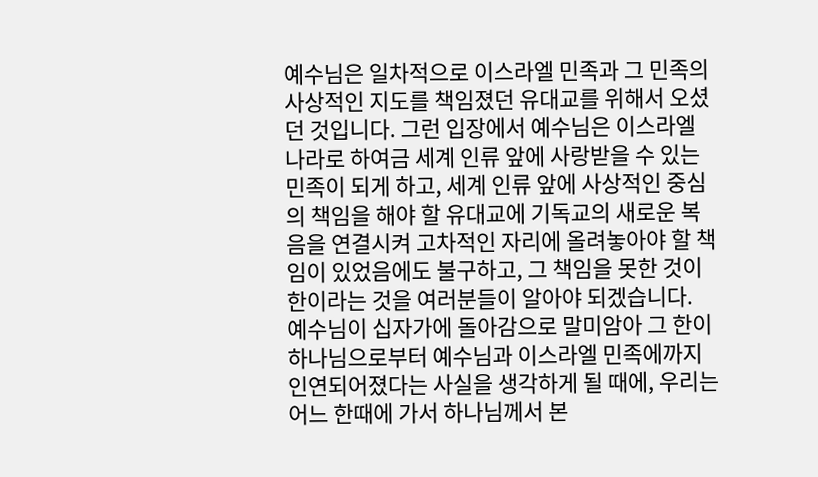예수님은 일차적으로 이스라엘 민족과 그 민족의 사상적인 지도를 책임졌던 유대교를 위해서 오셨던 것입니다. 그런 입장에서 예수님은 이스라엘 나라로 하여금 세계 인류 앞에 사랑받을 수 있는 민족이 되게 하고, 세계 인류 앞에 사상적인 중심의 책임을 해야 할 유대교에 기독교의 새로운 복음을 연결시켜 고차적인 자리에 올려놓아야 할 책임이 있었음에도 불구하고, 그 책임을 못한 것이 한이라는 것을 여러분들이 알아야 되겠습니다.
예수님이 십자가에 돌아감으로 말미암아 그 한이 하나님으로부터 예수님과 이스라엘 민족에까지 인연되어졌다는 사실을 생각하게 될 때에, 우리는 어느 한때에 가서 하나님께서 본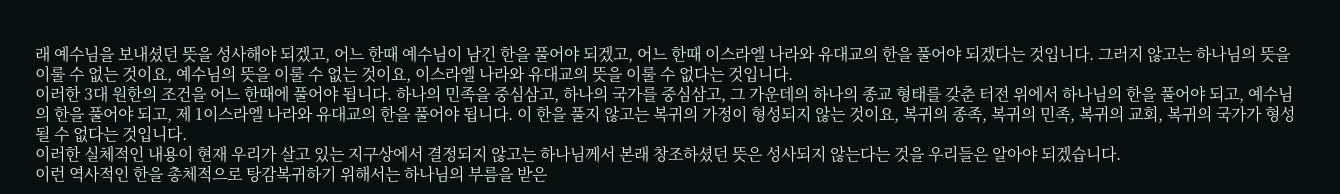래 예수님을 보내셨던 뜻을 성사해야 되겠고, 어느 한때 예수님이 남긴 한을 풀어야 되겠고, 어느 한때 이스라엘 나라와 유대교의 한을 풀어야 되겠다는 것입니다. 그러지 않고는 하나님의 뜻을 이룰 수 없는 것이요, 예수님의 뜻을 이룰 수 없는 것이요, 이스라엘 나라와 유대교의 뜻을 이룰 수 없다는 것입니다.
이러한 3대 원한의 조건을 어느 한때에 풀어야 됩니다. 하나의 민족을 중심삼고, 하나의 국가를 중심삼고, 그 가운데의 하나의 종교 형태를 갖춘 터전 위에서 하나님의 한을 풀어야 되고, 예수님의 한을 풀어야 되고, 제 1이스라엘 나라와 유대교의 한을 풀어야 됩니다. 이 한을 풀지 않고는 복귀의 가정이 형성되지 않는 것이요, 복귀의 종족, 복귀의 민족, 복귀의 교회, 복귀의 국가가 형성될 수 없다는 것입니다.
이러한 실체적인 내용이 현재 우리가 살고 있는 지구상에서 결정되지 않고는 하나님께서 본래 창조하셨던 뜻은 성사되지 않는다는 것을 우리들은 알아야 되겠습니다.
이런 역사적인 한을 총체적으로 탕감복귀하기 위해서는 하나님의 부름을 받은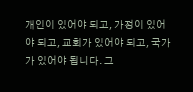개인이 있어야 되고, 가정이 있어야 되고, 교회가 있어야 되고, 국가가 있어야 됩니다. 그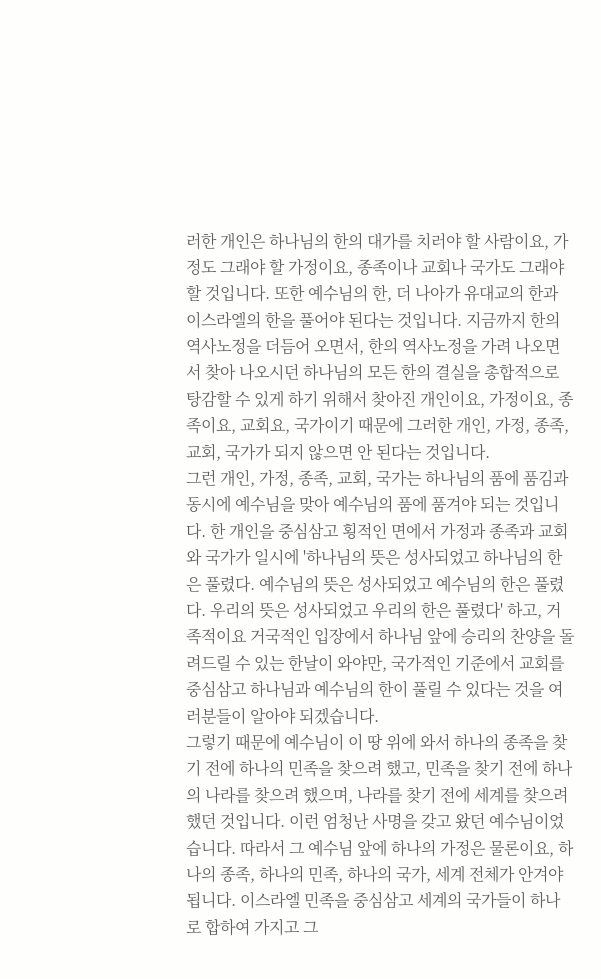러한 개인은 하나님의 한의 대가를 치러야 할 사람이요, 가정도 그래야 할 가정이요, 종족이나 교회나 국가도 그래야 할 것입니다. 또한 예수님의 한, 더 나아가 유대교의 한과 이스라엘의 한을 풀어야 된다는 것입니다. 지금까지 한의 역사노정을 더듬어 오면서, 한의 역사노정을 가려 나오면서 찾아 나오시던 하나님의 모든 한의 결실을 총합적으로 탕감할 수 있게 하기 위해서 찾아진 개인이요, 가정이요, 종족이요, 교회요, 국가이기 때문에 그러한 개인, 가정, 종족, 교회, 국가가 되지 않으면 안 된다는 것입니다.
그런 개인, 가정, 종족, 교회, 국가는 하나님의 품에 품김과 동시에 예수님을 맞아 예수님의 품에 품겨야 되는 것입니다. 한 개인을 중심삼고 횡적인 면에서 가정과 종족과 교회와 국가가 일시에 '하나님의 뜻은 성사되었고 하나님의 한은 풀렸다. 예수님의 뜻은 성사되었고 예수님의 한은 풀렸다. 우리의 뜻은 성사되었고 우리의 한은 풀렸다' 하고, 거족적이요 거국적인 입장에서 하나님 앞에 승리의 찬양을 돌려드릴 수 있는 한날이 와야만, 국가적인 기준에서 교회를 중심삼고 하나님과 예수님의 한이 풀릴 수 있다는 것을 여러분들이 알아야 되겠습니다.
그렇기 때문에 예수님이 이 땅 위에 와서 하나의 종족을 찾기 전에 하나의 민족을 찾으려 했고, 민족을 찾기 전에 하나의 나라를 찾으려 했으며, 나라를 찾기 전에 세계를 찾으려 했던 것입니다. 이런 엄청난 사명을 갖고 왔던 예수님이었습니다. 따라서 그 예수님 앞에 하나의 가정은 물론이요, 하나의 종족, 하나의 민족, 하나의 국가, 세계 전체가 안겨야 됩니다. 이스라엘 민족을 중심삼고 세계의 국가들이 하나로 합하여 가지고 그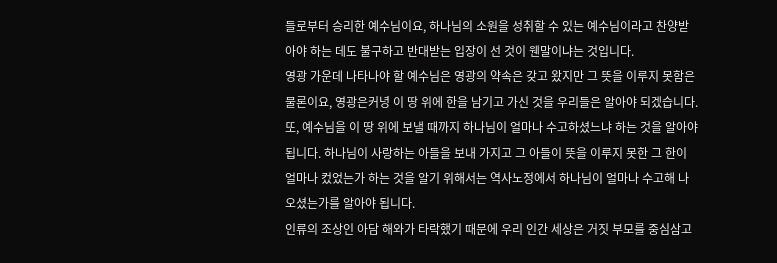들로부터 승리한 예수님이요, 하나님의 소원을 성취할 수 있는 예수님이라고 찬양받아야 하는 데도 불구하고 반대받는 입장이 선 것이 웬말이냐는 것입니다.
영광 가운데 나타나야 할 예수님은 영광의 약속은 갖고 왔지만 그 뜻을 이루지 못함은 물론이요, 영광은커녕 이 땅 위에 한을 남기고 가신 것을 우리들은 알아야 되겠습니다.
또, 예수님을 이 땅 위에 보낼 때까지 하나님이 얼마나 수고하셨느냐 하는 것을 알아야 됩니다. 하나님이 사랑하는 아들을 보내 가지고 그 아들이 뜻을 이루지 못한 그 한이 얼마나 컸었는가 하는 것을 알기 위해서는 역사노정에서 하나님이 얼마나 수고해 나오셨는가를 알아야 됩니다.
인류의 조상인 아담 해와가 타락했기 때문에 우리 인간 세상은 거짓 부모를 중심삼고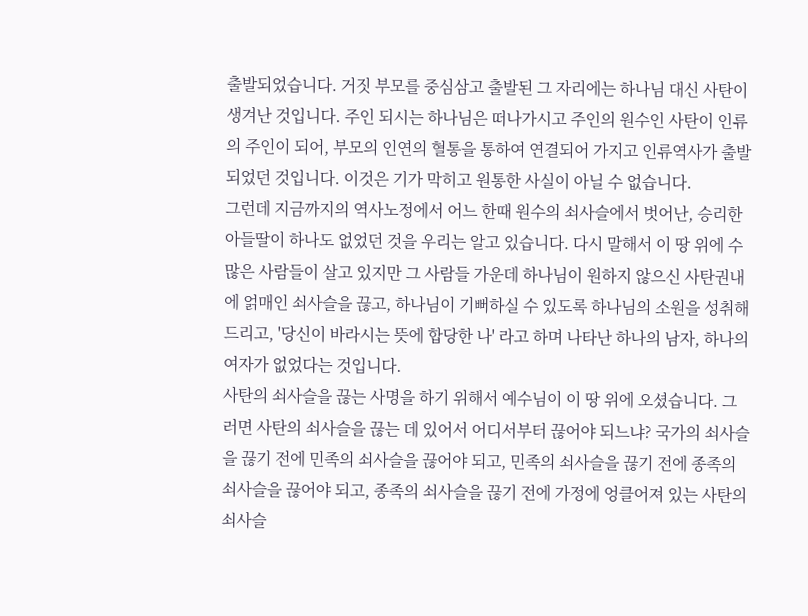출발되었습니다. 거짓 부모를 중심삼고 출발된 그 자리에는 하나님 대신 사탄이 생겨난 것입니다. 주인 되시는 하나님은 떠나가시고 주인의 원수인 사탄이 인류의 주인이 되어, 부모의 인연의 혈통을 통하여 연결되어 가지고 인류역사가 출발되었던 것입니다. 이것은 기가 막히고 원통한 사실이 아닐 수 없습니다.
그런데 지금까지의 역사노정에서 어느 한때 원수의 쇠사슬에서 벗어난, 승리한 아들딸이 하나도 없었던 것을 우리는 알고 있습니다. 다시 말해서 이 땅 위에 수많은 사람들이 살고 있지만 그 사람들 가운데 하나님이 원하지 않으신 사탄권내에 얽매인 쇠사슬을 끊고, 하나님이 기뻐하실 수 있도록 하나님의 소원을 성취해 드리고, '당신이 바라시는 뜻에 합당한 나' 라고 하며 나타난 하나의 남자, 하나의 여자가 없었다는 것입니다.
사탄의 쇠사슬을 끊는 사명을 하기 위해서 예수님이 이 땅 위에 오셨습니다. 그러면 사탄의 쇠사슬을 끊는 데 있어서 어디서부터 끊어야 되느냐? 국가의 쇠사슬을 끊기 전에 민족의 쇠사슬을 끊어야 되고, 민족의 쇠사슬을 끊기 전에 종족의 쇠사슬을 끊어야 되고, 종족의 쇠사슬을 끊기 전에 가정에 엉클어져 있는 사탄의 쇠사슬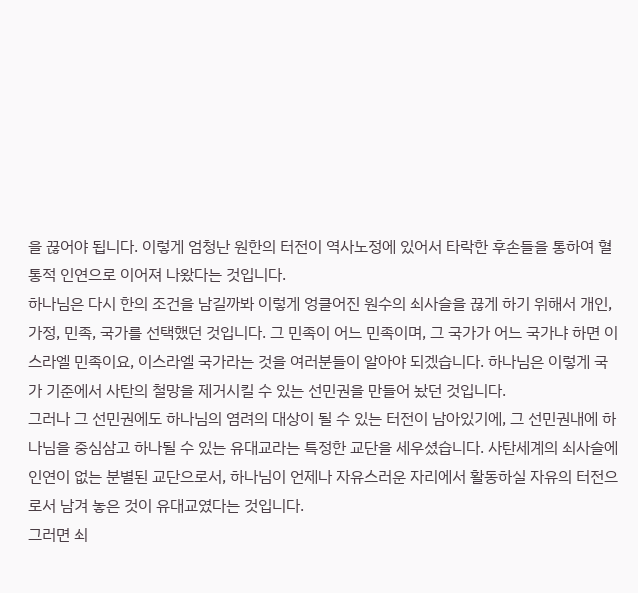을 끊어야 됩니다. 이렇게 엄청난 원한의 터전이 역사노정에 있어서 타락한 후손들을 통하여 혈통적 인연으로 이어져 나왔다는 것입니다.
하나님은 다시 한의 조건을 남길까봐 이렇게 엉클어진 원수의 쇠사슬을 끊게 하기 위해서 개인, 가정, 민족, 국가를 선택했던 것입니다. 그 민족이 어느 민족이며, 그 국가가 어느 국가냐 하면 이스라엘 민족이요, 이스라엘 국가라는 것을 여러분들이 알아야 되겠습니다. 하나님은 이렇게 국가 기준에서 사탄의 철망을 제거시킬 수 있는 선민권을 만들어 놨던 것입니다.
그러나 그 선민권에도 하나님의 염려의 대상이 될 수 있는 터전이 남아있기에, 그 선민권내에 하나님을 중심삼고 하나될 수 있는 유대교라는 특정한 교단을 세우셨습니다. 사탄세계의 쇠사슬에 인연이 없는 분별된 교단으로서, 하나님이 언제나 자유스러운 자리에서 활동하실 자유의 터전으로서 남겨 놓은 것이 유대교였다는 것입니다.
그러면 쇠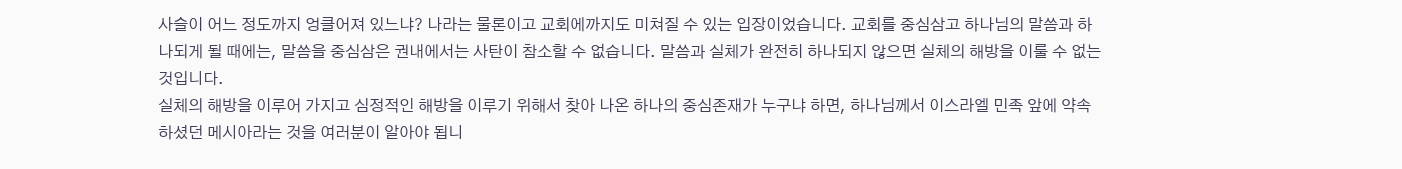사슬이 어느 정도까지 엉클어져 있느냐? 나라는 물론이고 교회에까지도 미쳐질 수 있는 입장이었습니다. 교회를 중심삼고 하나님의 말씀과 하나되게 될 때에는, 말씀을 중심삼은 권내에서는 사탄이 참소할 수 없습니다. 말씀과 실체가 완전히 하나되지 않으면 실체의 해방을 이룰 수 없는 것입니다.
실체의 해방을 이루어 가지고 심정적인 해방을 이루기 위해서 찾아 나온 하나의 중심존재가 누구냐 하면, 하나님께서 이스라엘 민족 앞에 약속하셨던 메시아라는 것을 여러분이 알아야 됩니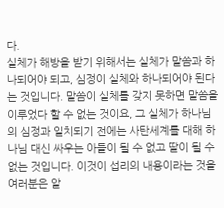다.
실체가 해방을 받기 위해서는 실체가 말씀과 하나되어야 되고, 심정이 실체와 하나되어야 된다는 것입니다. 말씀이 실체를 갖지 못하면 말씀을 이루었다 할 수 없는 것이요, 그 실체가 하나님의 심정과 일치되기 전에는 사탄세계를 대해 하나님 대신 싸우는 아들이 될 수 없고 딸이 될 수 없는 것입니다. 이것이 섭리의 내용이라는 것을 여러분은 알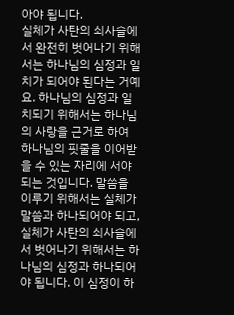아야 됩니다.
실체가 사탄의 쇠사슬에서 완전히 벗어나기 위해서는 하나님의 심정과 일치가 되어야 된다는 거예요. 하나님의 심정과 일치되기 위해서는 하나님의 사랑을 근거로 하여 하나님의 핏줄을 이어받을 수 있는 자리에 서야 되는 것입니다. 말씀을 이루기 위해서는 실체가 말씀과 하나되어야 되고, 실체가 사탄의 쇠사슬에서 벗어나기 위해서는 하나님의 심정과 하나되어야 됩니다. 이 심정이 하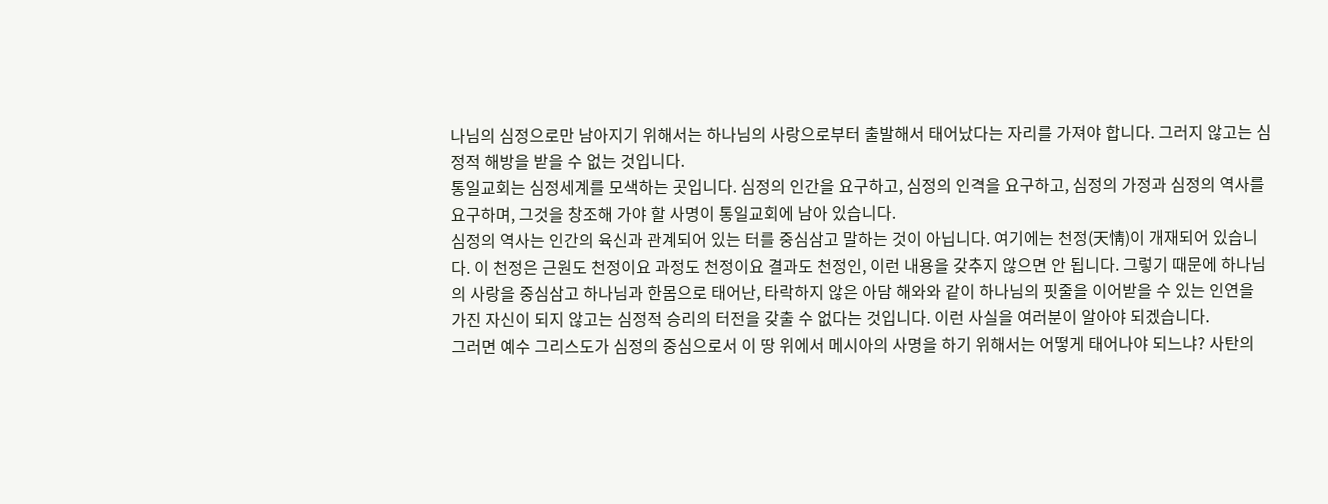나님의 심정으로만 남아지기 위해서는 하나님의 사랑으로부터 출발해서 태어났다는 자리를 가져야 합니다. 그러지 않고는 심정적 해방을 받을 수 없는 것입니다.
통일교회는 심정세계를 모색하는 곳입니다. 심정의 인간을 요구하고, 심정의 인격을 요구하고, 심정의 가정과 심정의 역사를 요구하며, 그것을 창조해 가야 할 사명이 통일교회에 남아 있습니다.
심정의 역사는 인간의 육신과 관계되어 있는 터를 중심삼고 말하는 것이 아닙니다. 여기에는 천정(天情)이 개재되어 있습니다. 이 천정은 근원도 천정이요 과정도 천정이요 결과도 천정인, 이런 내용을 갖추지 않으면 안 됩니다. 그렇기 때문에 하나님의 사랑을 중심삼고 하나님과 한몸으로 태어난, 타락하지 않은 아담 해와와 같이 하나님의 핏줄을 이어받을 수 있는 인연을 가진 자신이 되지 않고는 심정적 승리의 터전을 갖출 수 없다는 것입니다. 이런 사실을 여러분이 알아야 되겠습니다.
그러면 예수 그리스도가 심정의 중심으로서 이 땅 위에서 메시아의 사명을 하기 위해서는 어떻게 태어나야 되느냐? 사탄의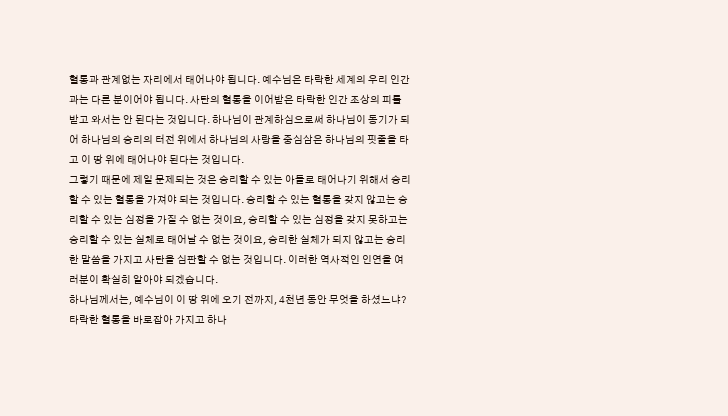혈통과 관계없는 자리에서 태어나야 됩니다. 예수님은 타락한 세계의 우리 인간과는 다른 분이어야 됩니다. 사탄의 혈통을 이어받은 타락한 인간 조상의 피를 받고 와서는 안 된다는 것입니다. 하나님이 관계하심으로써 하나님이 동기가 되어 하나님의 승리의 터전 위에서 하나님의 사랑을 중심삼은 하나님의 핏줄을 타고 이 땅 위에 태어나야 된다는 것입니다.
그렇기 때문에 제일 문제되는 것은 승리할 수 있는 아들로 태어나기 위해서 승리할 수 있는 혈통을 가져야 되는 것입니다. 승리할 수 있는 혈통을 갖지 않고는 승리할 수 있는 심정을 가질 수 없는 것이요, 승리할 수 있는 심정을 갖지 못하고는 승리할 수 있는 실체로 태어날 수 없는 것이요, 승리한 실체가 되지 않고는 승리한 말씀을 가지고 사탄을 심판할 수 없는 것입니다. 이러한 역사적인 인연을 여러분이 확실히 알아야 되겠습니다.
하나님께서는, 예수님이 이 땅 위에 오기 전까지, 4천년 동안 무엇을 하셨느냐? 타락한 혈통을 바로잡아 가지고 하나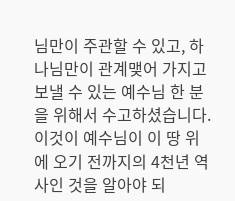님만이 주관할 수 있고, 하나님만이 관계맺어 가지고 보낼 수 있는 예수님 한 분을 위해서 수고하셨습니다. 이것이 예수님이 이 땅 위에 오기 전까지의 4천년 역사인 것을 알아야 되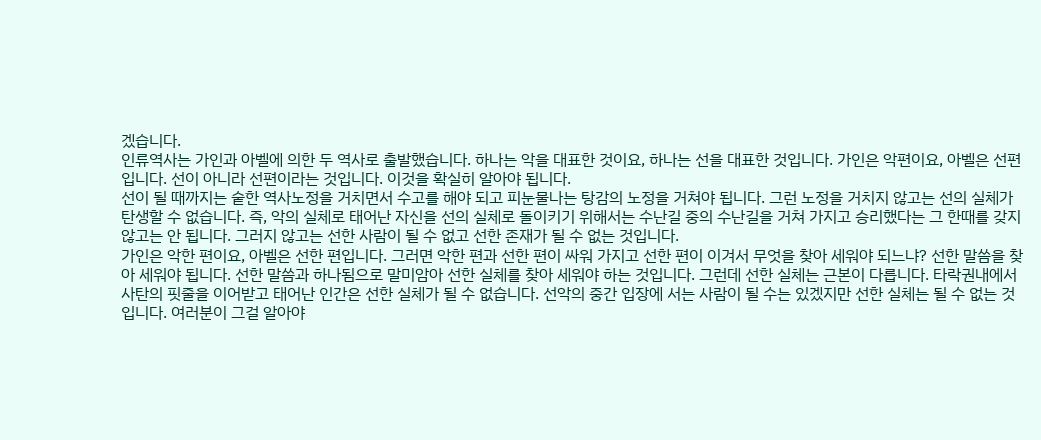겠습니다.
인류역사는 가인과 아벨에 의한 두 역사로 출발했습니다. 하나는 악을 대표한 것이요, 하나는 선을 대표한 것입니다. 가인은 악편이요, 아벨은 선편입니다. 선이 아니라 선편이라는 것입니다. 이것을 확실히 알아야 됩니다.
선이 될 때까지는 숱한 역사노정을 거치면서 수고를 해야 되고 피눈물나는 탕감의 노정을 거쳐야 됩니다. 그런 노정을 거치지 않고는 선의 실체가 탄생할 수 없습니다. 즉, 악의 실체로 태어난 자신을 선의 실체로 돌이키기 위해서는 수난길 중의 수난길을 거쳐 가지고 승리했다는 그 한때를 갖지 않고는 안 됩니다. 그러지 않고는 선한 사람이 될 수 없고 선한 존재가 될 수 없는 것입니다.
가인은 악한 편이요, 아벨은 선한 편입니다. 그러면 악한 편과 선한 편이 싸워 가지고 선한 편이 이겨서 무엇을 찾아 세워야 되느냐? 선한 말씀을 찾아 세워야 됩니다. 선한 말씀과 하나됨으로 말미암아 선한 실체를 찾아 세워야 하는 것입니다. 그런데 선한 실체는 근본이 다릅니다. 타락권내에서 사탄의 핏줄을 이어받고 태어난 인간은 선한 실체가 될 수 없습니다. 선악의 중간 입장에 서는 사람이 될 수는 있겠지만 선한 실체는 될 수 없는 것입니다. 여러분이 그걸 알아야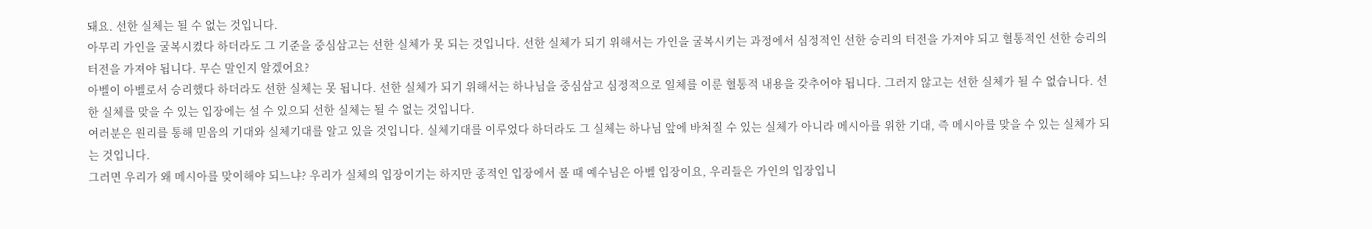돼요. 선한 실체는 될 수 없는 것입니다.
아무리 가인을 굴복시켰다 하더라도 그 기준을 중심삼고는 선한 실체가 못 되는 것입니다. 선한 실체가 되기 위해서는 가인을 굴복시키는 과정에서 심정적인 선한 승리의 터전을 가져야 되고 혈통적인 선한 승리의 터전을 가져야 됩니다. 무슨 말인지 알겠어요?
아벨이 아벨로서 승리했다 하더라도 선한 실체는 못 됩니다. 선한 실체가 되기 위해서는 하나님을 중심삼고 심정적으로 일체를 이룬 혈통적 내용을 갖추어야 됩니다. 그러지 않고는 선한 실체가 될 수 없습니다. 선한 실체를 맞을 수 있는 입장에는 설 수 있으되 선한 실체는 될 수 없는 것입니다.
여러분은 원리를 통해 믿음의 기대와 실체기대를 알고 있을 것입니다. 실체기대를 이루었다 하더라도 그 실체는 하나님 앞에 바쳐질 수 있는 실체가 아니라 메시아를 위한 기대, 즉 메시아를 맞을 수 있는 실체가 되는 것입니다.
그러면 우리가 왜 메시아를 맞이해야 되느냐? 우리가 실체의 입장이기는 하지만 종적인 입장에서 볼 때 예수님은 아벨 입장이요, 우리들은 가인의 입장입니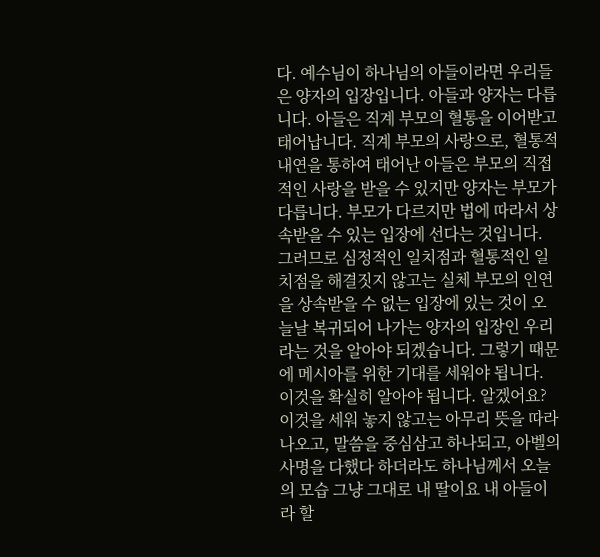다. 예수님이 하나님의 아들이라면 우리들은 양자의 입장입니다. 아들과 양자는 다릅니다. 아들은 직계 부모의 혈통을 이어받고 태어납니다. 직계 부모의 사랑으로, 혈통적 내연을 통하여 태어난 아들은 부모의 직접적인 사랑을 받을 수 있지만 양자는 부모가 다릅니다. 부모가 다르지만 법에 따라서 상속받을 수 있는 입장에 선다는 것입니다.
그러므로 심정적인 일치점과 혈통적인 일치점을 해결짓지 않고는 실체 부모의 인연을 상속받을 수 없는 입장에 있는 것이 오늘날 복귀되어 나가는 양자의 입장인 우리라는 것을 알아야 되겠습니다. 그렇기 때문에 메시아를 위한 기대를 세워야 됩니다. 이것을 확실히 알아야 됩니다. 알겠어요?
이것을 세워 놓지 않고는 아무리 뜻을 따라 나오고, 말씀을 중심삼고 하나되고, 아벨의 사명을 다했다 하더라도 하나님께서 오늘의 모습 그냥 그대로 내 딸이요 내 아들이라 할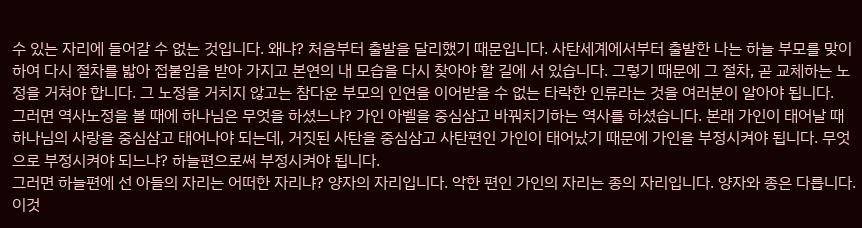수 있는 자리에 들어갈 수 없는 것입니다. 왜냐? 처음부터 출발을 달리했기 때문입니다. 사탄세계에서부터 출발한 나는 하늘 부모를 맞이하여 다시 절차를 밟아 접붙임을 받아 가지고 본연의 내 모습을 다시 찾아야 할 길에 서 있습니다. 그렇기 때문에 그 절차, 곧 교체하는 노정을 거쳐야 합니다. 그 노정을 거치지 않고는 참다운 부모의 인연을 이어받을 수 없는 타락한 인류라는 것을 여러분이 알아야 됩니다.
그러면 역사노정을 볼 때에 하나님은 무엇을 하셨느냐? 가인 아벨을 중심삼고 바꿔치기하는 역사를 하셨습니다. 본래 가인이 태어날 때 하나님의 사랑을 중심삼고 태어나야 되는데, 거짓된 사탄을 중심삼고 사탄편인 가인이 태어났기 때문에 가인을 부정시켜야 됩니다. 무엇으로 부정시켜야 되느냐? 하늘편으로써 부정시켜야 됩니다.
그러면 하늘편에 선 아들의 자리는 어떠한 자리냐? 양자의 자리입니다. 악한 편인 가인의 자리는 종의 자리입니다. 양자와 종은 다릅니다. 이것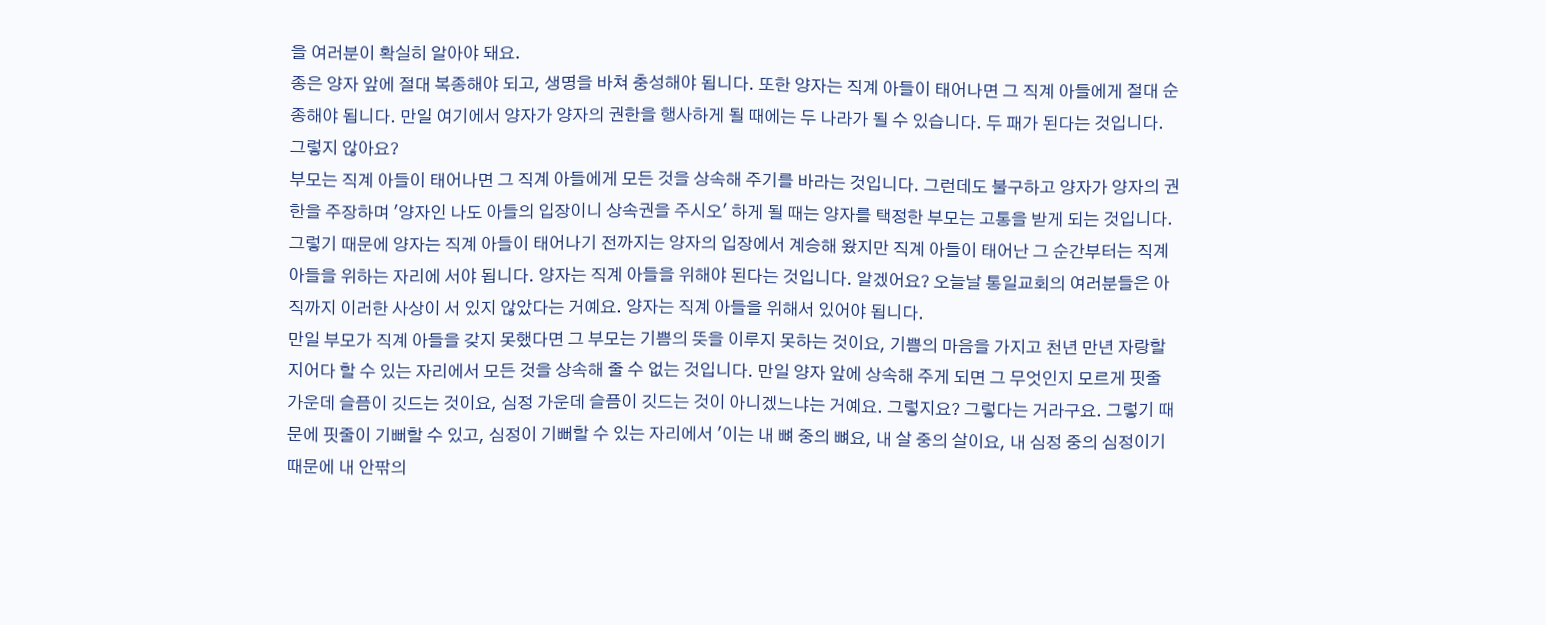을 여러분이 확실히 알아야 돼요.
종은 양자 앞에 절대 복종해야 되고, 생명을 바쳐 충성해야 됩니다. 또한 양자는 직계 아들이 태어나면 그 직계 아들에게 절대 순종해야 됩니다. 만일 여기에서 양자가 양자의 권한을 행사하게 될 때에는 두 나라가 될 수 있습니다. 두 패가 된다는 것입니다. 그렇지 않아요?
부모는 직계 아들이 태어나면 그 직계 아들에게 모든 것을 상속해 주기를 바라는 것입니다. 그런데도 불구하고 양자가 양자의 권한을 주장하며 '양자인 나도 아들의 입장이니 상속권을 주시오' 하게 될 때는 양자를 택정한 부모는 고통을 받게 되는 것입니다. 그렇기 때문에 양자는 직계 아들이 태어나기 전까지는 양자의 입장에서 계승해 왔지만 직계 아들이 태어난 그 순간부터는 직계 아들을 위하는 자리에 서야 됩니다. 양자는 직계 아들을 위해야 된다는 것입니다. 알겠어요? 오늘날 통일교회의 여러분들은 아직까지 이러한 사상이 서 있지 않았다는 거예요. 양자는 직계 아들을 위해서 있어야 됩니다.
만일 부모가 직계 아들을 갖지 못했다면 그 부모는 기쁨의 뜻을 이루지 못하는 것이요, 기쁨의 마음을 가지고 천년 만년 자랑할지어다 할 수 있는 자리에서 모든 것을 상속해 줄 수 없는 것입니다. 만일 양자 앞에 상속해 주게 되면 그 무엇인지 모르게 핏줄 가운데 슬픔이 깃드는 것이요, 심정 가운데 슬픔이 깃드는 것이 아니겠느냐는 거예요. 그렇지요? 그렇다는 거라구요. 그렇기 때문에 핏줄이 기뻐할 수 있고, 심정이 기뻐할 수 있는 자리에서 '이는 내 뼈 중의 뼈요, 내 살 중의 살이요, 내 심정 중의 심정이기 때문에 내 안팎의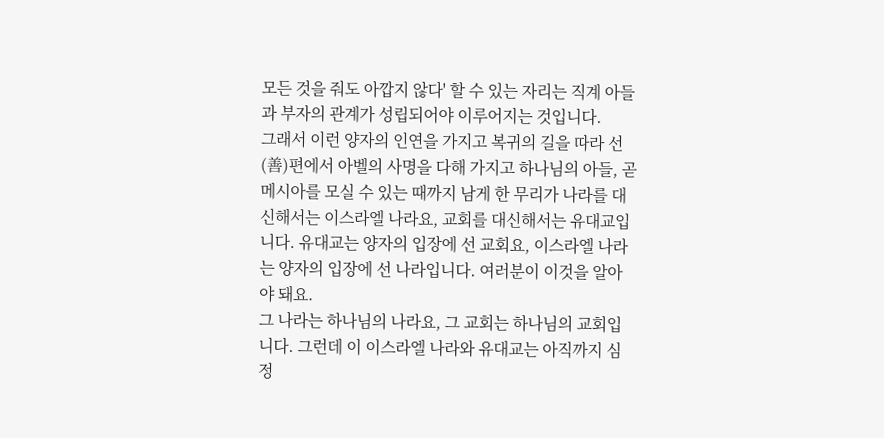모든 것을 줘도 아깝지 않다' 할 수 있는 자리는 직계 아들과 부자의 관계가 성립되어야 이루어지는 것입니다.
그래서 이런 양자의 인연을 가지고 복귀의 길을 따라 선(善)편에서 아벨의 사명을 다해 가지고 하나님의 아들, 곧 메시아를 모실 수 있는 때까지 남게 한 무리가 나라를 대신해서는 이스라엘 나라요, 교회를 대신해서는 유대교입니다. 유대교는 양자의 입장에 선 교회요, 이스라엘 나라는 양자의 입장에 선 나라입니다. 여러분이 이것을 알아야 돼요.
그 나라는 하나님의 나라요, 그 교회는 하나님의 교회입니다. 그런데 이 이스라엘 나라와 유대교는 아직까지 심정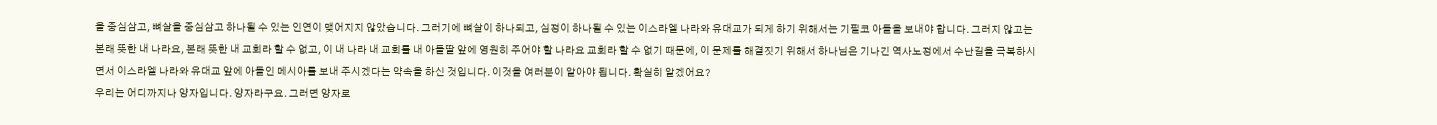을 중심삼고, 뼈살을 중심삼고 하나될 수 있는 인연이 맺어지지 않았습니다. 그러기에 뼈살이 하나되고, 심정이 하나될 수 있는 이스라엘 나라와 유대교가 되게 하기 위해서는 기필코 아들을 보내야 합니다. 그러지 않고는 본래 뜻한 내 나라요, 본래 뜻한 내 교회라 할 수 없고, 이 내 나라 내 교회를 내 아들딸 앞에 영원히 주어야 할 나라요 교회라 할 수 없기 때문에, 이 문제를 해결짓기 위해서 하나님은 기나긴 역사노정에서 수난길을 극복하시면서 이스라엘 나라와 유대교 앞에 아들인 메시아를 보내 주시겠다는 약속을 하신 것입니다. 이것을 여러분이 알아야 됩니다. 확실히 알겠어요?
우리는 어디까지나 양자입니다. 양자라구요. 그러면 양자로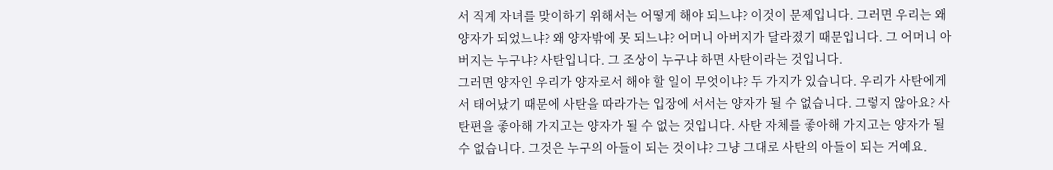서 직계 자녀를 맞이하기 위해서는 어떻게 해야 되느냐? 이것이 문제입니다. 그러면 우리는 왜 양자가 되었느냐? 왜 양자밖에 못 되느냐? 어머니 아버지가 달라졌기 때문입니다. 그 어머니 아버지는 누구냐? 사탄입니다. 그 조상이 누구냐 하면 사탄이라는 것입니다.
그러면 양자인 우리가 양자로서 해야 할 일이 무엇이냐? 두 가지가 있습니다. 우리가 사탄에게서 태어났기 때문에 사탄을 따라가는 입장에 서서는 양자가 될 수 없습니다. 그렇지 않아요? 사탄편을 좋아해 가지고는 양자가 될 수 없는 것입니다. 사탄 자체를 좋아해 가지고는 양자가 될 수 없습니다. 그것은 누구의 아들이 되는 것이냐? 그냥 그대로 사탄의 아들이 되는 거예요.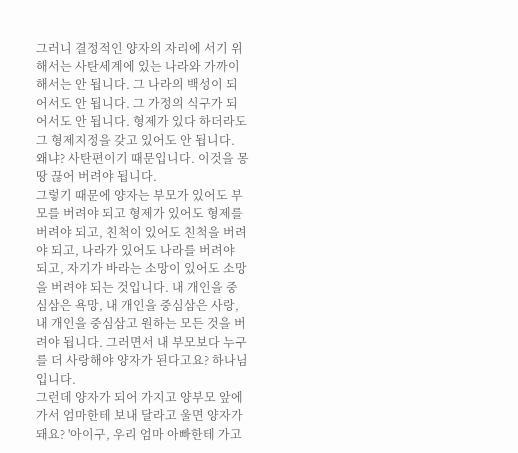그러니 결정적인 양자의 자리에 서기 위해서는 사탄세계에 있는 나라와 가까이해서는 안 됩니다. 그 나라의 백성이 되어서도 안 됩니다. 그 가정의 식구가 되어서도 안 됩니다. 형제가 있다 하더라도 그 형제지정을 갖고 있어도 안 됩니다. 왜냐? 사탄편이기 때문입니다. 이것을 몽땅 끊어 버려야 됩니다.
그렇기 때문에 양자는 부모가 있어도 부모를 버려야 되고 형제가 있어도 형제를 버려야 되고, 친척이 있어도 친척을 버려야 되고, 나라가 있어도 나라를 버려야 되고, 자기가 바라는 소망이 있어도 소망을 버려야 되는 것입니다. 내 개인을 중심삼은 욕망, 내 개인을 중심삼은 사랑, 내 개인을 중심삼고 원하는 모든 것을 버려야 됩니다. 그러면서 내 부모보다 누구를 더 사랑해야 양자가 된다고요? 하나님입니다.
그런데 양자가 되어 가지고 양부모 앞에 가서 엄마한테 보내 달라고 울면 양자가 돼요? '아이구, 우리 엄마 아빠한테 가고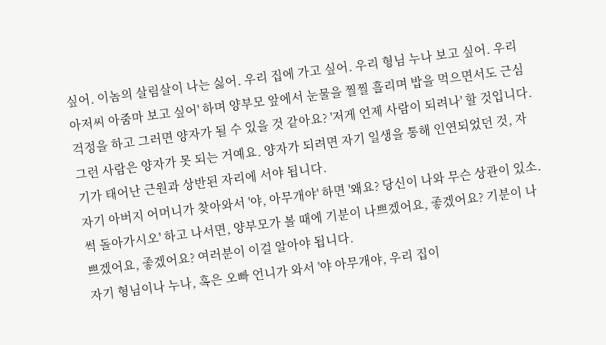싶어. 이놈의 살림살이 나는 싫어. 우리 집에 가고 싶어. 우리 형님 누나 보고 싶어. 우리 아저씨 아줌마 보고 싶어' 하며 양부모 앞에서 눈물을 찔찔 흘리며 밥을 먹으면서도 근심걱정을 하고 그러면 양자가 될 수 있을 것 같아요? '저게 언제 사람이 되려나' 할 것입니다. 그런 사람은 양자가 못 되는 거예요. 양자가 되려면 자기 일생을 통해 인연되었던 것, 자기가 태어난 근원과 상반된 자리에 서야 됩니다.
자기 아버지 어머니가 찾아와서 '야, 아무개야' 하면 '왜요? 당신이 나와 무슨 상관이 있소. 썩 돌아가시오' 하고 나서면, 양부모가 볼 때에 기분이 나쁘겠어요, 좋겠어요? 기분이 나쁘겠어요, 좋겠어요? 여러분이 이걸 알아야 됩니다.
자기 형님이나 누나, 혹은 오빠 언니가 와서 '야 아무개야, 우리 집이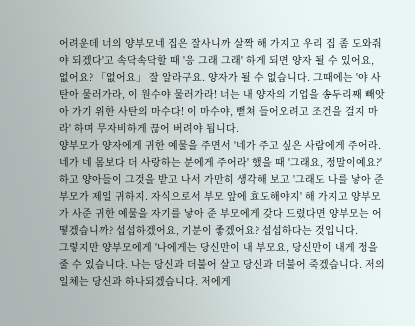어려운데 너의 양부모네 집은 잘사니까 살짝 해 가지고 우리 집 좀 도와줘야 되겠다'고 속닥속닥할 때 '응 그래 그래' 하게 되면 양자 될 수 있어요, 없어요? 「없어요」 잘 알라구요. 양자가 될 수 없습니다. 그때에는 '야 사탄아 물러가라, 이 원수야 물러가라! 너는 내 양자의 기업을 송두리째 빼앗아 가기 위한 사탄의 마수다! 이 마수야, 뻗쳐 들어오려고 조건을 걸지 마라' 하며 무자비하게 끊어 버려야 됩니다.
양부모가 양자에게 귀한 예물을 주면서 '네가 주고 싶은 사람에게 주어라. 네가 네 몸보다 더 사랑하는 분에게 주어라' 했을 때 '그래요, 정말이예요?' 하고 양아들이 그것을 받고 나서 가만히 생각해 보고 '그래도 나를 낳아 준 부모가 제일 귀하지. 자식으로서 부모 앞에 효도해야지' 해 가지고 양부모가 사준 귀한 예물을 자기를 낳아 준 부모에게 갖다 드렸다면 양부모는 어떻겠습니까? 섭섭하겠어요, 기분이 좋겠어요? 섭섭하다는 것입니다.
그렇지만 양부모에게 '나에게는 당신만이 내 부모요, 당신만이 내게 정을 줄 수 있습니다. 나는 당신과 더불어 살고 당신과 더불어 죽겠습니다. 저의 일체는 당신과 하나되겠습니다. 저에게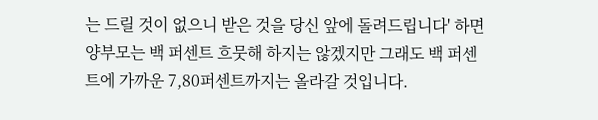는 드릴 것이 없으니 받은 것을 당신 앞에 돌려드립니다' 하면 양부모는 백 퍼센트 흐뭇해 하지는 않겠지만 그래도 백 퍼센트에 가까운 7,80퍼센트까지는 올라갈 것입니다.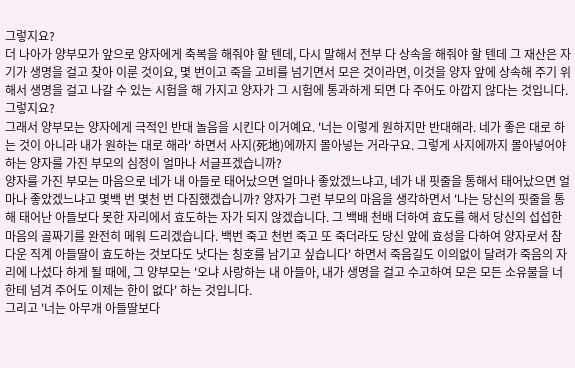그렇지요?
더 나아가 양부모가 앞으로 양자에게 축복을 해줘야 할 텐데, 다시 말해서 전부 다 상속을 해줘야 할 텐데 그 재산은 자기가 생명을 걸고 찾아 이룬 것이요, 몇 번이고 죽을 고비를 넘기면서 모은 것이라면, 이것을 양자 앞에 상속해 주기 위해서 생명을 걸고 나갈 수 있는 시험을 해 가지고 양자가 그 시험에 통과하게 되면 다 주어도 아깝지 않다는 것입니다. 그렇지요?
그래서 양부모는 양자에게 극적인 반대 놀음을 시킨다 이거예요. '너는 이렇게 원하지만 반대해라. 네가 좋은 대로 하는 것이 아니라 내가 원하는 대로 해라' 하면서 사지(死地)에까지 몰아넣는 거라구요. 그렇게 사지에까지 몰아넣어야 하는 양자를 가진 부모의 심정이 얼마나 서글프겠습니까?
양자를 가진 부모는 마음으로 네가 내 아들로 태어났으면 얼마나 좋았겠느냐고, 네가 내 핏줄을 통해서 태어났으면 얼마나 좋았겠느냐고 몇백 번 몇천 번 다짐했겠습니까? 양자가 그런 부모의 마음을 생각하면서 '나는 당신의 핏줄을 통해 태어난 아들보다 못한 자리에서 효도하는 자가 되지 않겠습니다. 그 백배 천배 더하여 효도를 해서 당신의 섭섭한 마음의 골짜기를 완전히 메워 드리겠습니다. 백번 죽고 천번 죽고 또 죽더라도 당신 앞에 효성을 다하여 양자로서 참다운 직계 아들딸이 효도하는 것보다도 낫다는 칭호를 남기고 싶습니다' 하면서 죽음길도 이의없이 달려가 죽음의 자리에 나섰다 하게 될 때에, 그 양부모는 '오냐 사랑하는 내 아들아, 내가 생명을 걸고 수고하여 모은 모든 소유물을 너한테 넘겨 주어도 이제는 한이 없다' 하는 것입니다.
그리고 '너는 아무개 아들딸보다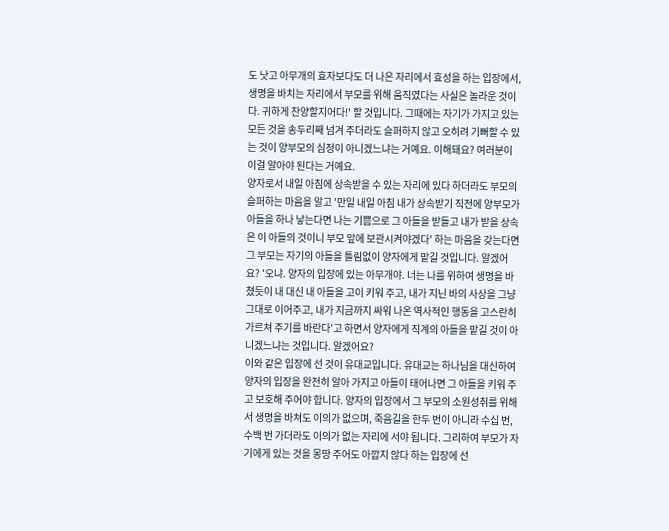도 낫고 아무개의 효자보다도 더 나은 자리에서 효성을 하는 입장에서, 생명을 바치는 자리에서 부모를 위해 움직였다는 사실은 놀라운 것이다. 귀하게 찬양할지어다!' 할 것입니다. 그때에는 자기가 가지고 있는 모든 것을 송두리째 넘겨 주더라도 슬퍼하지 않고 오히려 기뻐할 수 있는 것이 양부모의 심정이 아니겠느냐는 거예요. 이해돼요? 여러분이 이걸 알아야 된다는 거예요.
양자로서 내일 아침에 상속받을 수 있는 자리에 있다 하더라도 부모의 슬퍼하는 마음을 알고 '만일 내일 아침 내가 상속받기 직전에 양부모가 아들을 하나 낳는다면 나는 기쁨으로 그 아들을 받들고 내가 받을 상속은 이 아들의 것이니 부모 앞에 보관시켜야겠다' 하는 마음을 갖는다면 그 부모는 자기의 아들을 틀림없이 양자에게 맡길 것입니다. 알겠어요? '오냐. 양자의 입장에 있는 아무개야. 너는 나를 위하여 생명을 바쳤듯이 내 대신 내 아들을 고이 키워 주고, 내가 지닌 바의 사상을 그냥 그대로 이어주고, 내가 지금까지 싸워 나온 역사적인 행동을 고스란히 가르쳐 주기를 바란다'고 하면서 양자에게 직계의 아들을 맡길 것이 아니겠느냐는 것입니다. 알겠어요?
이와 같은 입장에 선 것이 유대교입니다. 유대교는 하나님을 대신하여 양자의 입장을 완전히 알아 가지고 아들이 태어나면 그 아들을 키워 주고 보호해 주어야 합니다. 양자의 입장에서 그 부모의 소원성취를 위해서 생명을 바쳐도 이의가 없으며, 죽음길을 한두 번이 아니라 수십 번, 수백 번 가더라도 이의가 없는 자리에 서야 됩니다. 그리하여 부모가 자기에게 있는 것을 몽땅 주어도 아깝지 않다 하는 입장에 선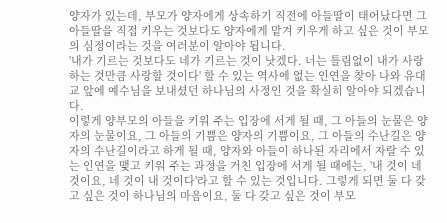양자가 있는데, 부모가 양자에게 상속하기 직전에 아들딸이 태어났다면 그 아들딸을 직접 키우는 것보다도 양자에게 맡겨 키우게 하고 싶은 것이 부모의 심정이라는 것을 여러분이 알아야 됩니다.
'내가 기르는 것보다도 네가 기르는 것이 낫겠다. 너는 틀림없이 내가 사랑하는 것만큼 사랑할 것이다' 할 수 있는 역사에 없는 인연을 찾아 나와 유대교 앞에 예수님을 보내셨던 하나님의 사정인 것을 확실히 알아야 되겠습니다.
이렇게 양부모의 아들을 키워 주는 입장에 서게 될 때, 그 아들의 눈물은 양자의 눈물이요, 그 아들의 기쁨은 양자의 기쁨이요, 그 아들의 수난길은 양자의 수난길이라고 하게 될 때, 양자와 아들이 하나된 자리에서 자랄 수 있는 인연을 맺고 키워 주는 과정을 거친 입장에 서게 될 때에는, '내 것이 네 것이요, 네 것이 내 것이다'라고 할 수 있는 것입니다. 그렇게 되면 둘 다 갖고 싶은 것이 하나님의 마음이요, 둘 다 갖고 싶은 것이 부모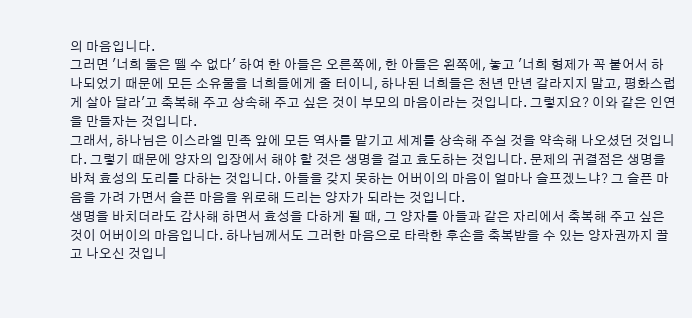의 마음입니다.
그러면 '너희 둘은 뗄 수 없다' 하여 한 아들은 오른쪽에, 한 아들은 왼쪽에, 놓고 '너희 형제가 꼭 붙어서 하나되었기 때문에 모든 소유물을 너희들에게 줄 터이니, 하나된 너희들은 천년 만년 갈라지지 말고, 평화스럽게 살아 달라'고 축복해 주고 상속해 주고 싶은 것이 부모의 마음이라는 것입니다. 그렇지요? 이와 같은 인연을 만들자는 것입니다.
그래서, 하나님은 이스라엘 민족 앞에 모든 역사를 맡기고 세계를 상속해 주실 것을 약속해 나오셨던 것입니다. 그렇기 때문에 양자의 입장에서 해야 할 것은 생명을 걸고 효도하는 것입니다. 문제의 귀결점은 생명을 바쳐 효성의 도리를 다하는 것입니다. 아들을 갖지 못하는 어버이의 마음이 얼마나 슬프겠느냐? 그 슬픈 마음을 가려 가면서 슬픈 마음을 위로해 드리는 양자가 되라는 것입니다.
생명을 바치더라도 감사해 하면서 효성을 다하게 될 때, 그 양자를 아들과 같은 자리에서 축복해 주고 싶은 것이 어버이의 마음입니다. 하나님께서도 그러한 마음으로 타락한 후손을 축복받을 수 있는 양자권까지 끌고 나오신 것입니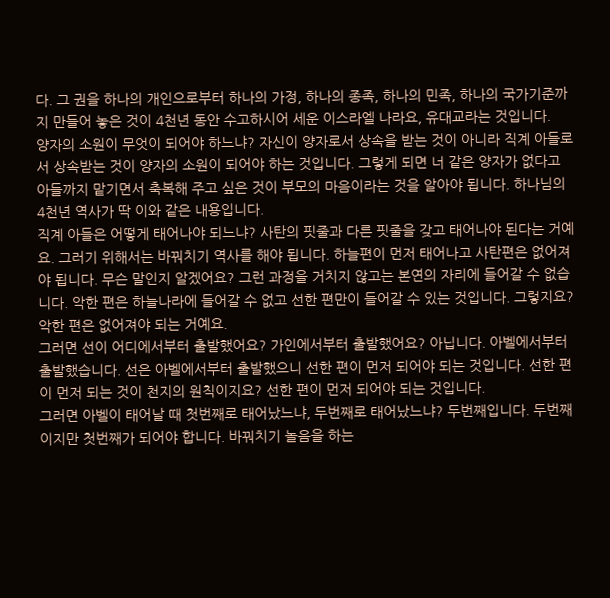다. 그 권을 하나의 개인으로부터 하나의 가정, 하나의 종족, 하나의 민족, 하나의 국가기준까지 만들어 놓은 것이 4천년 동안 수고하시어 세운 이스라엘 나라요, 유대교라는 것입니다.
양자의 소원이 무엇이 되어야 하느냐? 자신이 양자로서 상속을 받는 것이 아니라 직계 아들로서 상속받는 것이 양자의 소원이 되어야 하는 것입니다. 그렇게 되면 너 같은 양자가 없다고 아들까지 맡기면서 축복해 주고 싶은 것이 부모의 마음이라는 것을 알아야 됩니다. 하나님의 4천년 역사가 딱 이와 같은 내용입니다.
직계 아들은 어떻게 태어나야 되느냐? 사탄의 핏줄과 다른 핏줄을 갖고 태어나야 된다는 거예요. 그러기 위해서는 바꿔치기 역사를 해야 됩니다. 하늘편이 먼저 태어나고 사탄편은 없어져야 됩니다. 무슨 말인지 알겠어요? 그런 과정을 거치지 않고는 본연의 자리에 들어갈 수 없습니다. 악한 편은 하늘나라에 들어갈 수 없고 선한 편만이 들어갈 수 있는 것입니다. 그렇지요? 악한 편은 없어져야 되는 거예요.
그러면 선이 어디에서부터 출발했어요? 가인에서부터 출발했어요? 아닙니다. 아벨에서부터 출발했습니다. 선은 아벨에서부터 출발했으니 선한 편이 먼저 되어야 되는 것입니다. 선한 편이 먼저 되는 것이 천지의 원칙이지요? 선한 편이 먼저 되어야 되는 것입니다.
그러면 아벨이 태어날 때 첫번째로 태어났느냐, 두번째로 태어났느냐? 두번째입니다. 두번째이지만 첫번째가 되어야 합니다. 바꿔치기 놀음을 하는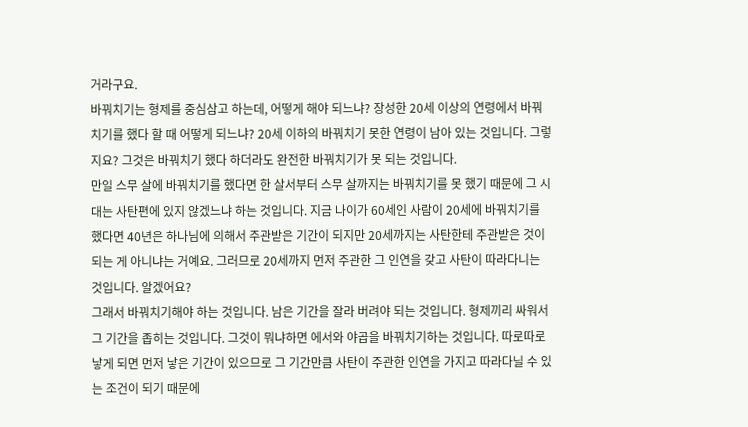거라구요.
바꿔치기는 형제를 중심삼고 하는데, 어떻게 해야 되느냐? 장성한 20세 이상의 연령에서 바꿔치기를 했다 할 때 어떻게 되느냐? 20세 이하의 바꿔치기 못한 연령이 남아 있는 것입니다. 그렇지요? 그것은 바꿔치기 했다 하더라도 완전한 바꿔치기가 못 되는 것입니다.
만일 스무 살에 바꿔치기를 했다면 한 살서부터 스무 살까지는 바꿔치기를 못 했기 때문에 그 시대는 사탄편에 있지 않겠느냐 하는 것입니다. 지금 나이가 60세인 사람이 20세에 바꿔치기를 했다면 40년은 하나님에 의해서 주관받은 기간이 되지만 20세까지는 사탄한테 주관받은 것이 되는 게 아니냐는 거예요. 그러므로 20세까지 먼저 주관한 그 인연을 갖고 사탄이 따라다니는 것입니다. 알겠어요?
그래서 바꿔치기해야 하는 것입니다. 남은 기간을 잘라 버려야 되는 것입니다. 형제끼리 싸워서 그 기간을 좁히는 것입니다. 그것이 뭐냐하면 에서와 야곱을 바꿔치기하는 것입니다. 따로따로 낳게 되면 먼저 낳은 기간이 있으므로 그 기간만큼 사탄이 주관한 인연을 가지고 따라다닐 수 있는 조건이 되기 때문에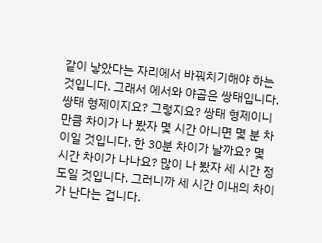같이 낳았다는 자리에서 바꿔치기해야 하는 것입니다. 그래서 에서와 야곱은 쌍태입니다. 쌍태 형제이지요? 그렇지요? 쌍태 형제이니만큼 차이가 나 봤자 몇 시간 아니면 몇 분 차이일 것입니다. 한 30분 차이가 날까요? 몇 시간 차이가 나나요? 많이 나 봤자 세 시간 정도일 것입니다. 그러니까 세 시간 이내의 차이가 난다는 겁니다.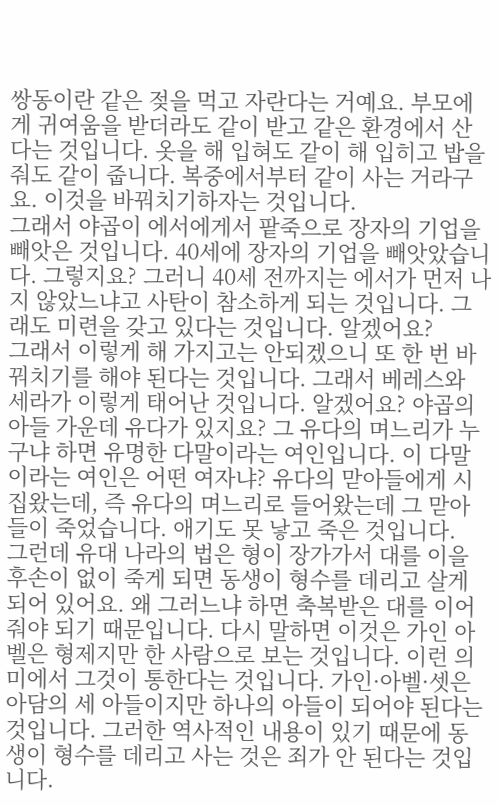쌍동이란 같은 젖을 먹고 자란다는 거예요. 부모에게 귀여움을 받더라도 같이 받고 같은 환경에서 산다는 것입니다. 옷을 해 입혀도 같이 해 입히고 밥을 줘도 같이 줍니다. 복중에서부터 같이 사는 거라구요. 이것을 바꿔치기하자는 것입니다.
그래서 야곱이 에서에게서 팥죽으로 장자의 기업을 빼앗은 것입니다. 40세에 장자의 기업을 빼앗았습니다. 그렇지요? 그러니 40세 전까지는 에서가 먼저 나지 않았느냐고 사탄이 참소하게 되는 것입니다. 그래도 미련을 갖고 있다는 것입니다. 알겠어요?
그래서 이렇게 해 가지고는 안되겠으니 또 한 번 바꿔치기를 해야 된다는 것입니다. 그래서 베레스와 세라가 이렇게 태어난 것입니다. 알겠어요? 야곱의 아들 가운데 유다가 있지요? 그 유다의 며느리가 누구냐 하면 유명한 다말이라는 여인입니다. 이 다말이라는 여인은 어떤 여자냐? 유다의 맏아들에게 시집왔는데, 즉 유다의 며느리로 들어왔는데 그 맏아들이 죽었습니다. 애기도 못 낳고 죽은 것입니다.
그런데 유대 나라의 법은 형이 장가가서 대를 이을 후손이 없이 죽게 되면 동생이 형수를 데리고 살게 되어 있어요. 왜 그러느냐 하면 축복받은 대를 이어줘야 되기 때문입니다. 다시 말하면 이것은 가인 아벨은 형제지만 한 사람으로 보는 것입니다. 이런 의미에서 그것이 통한다는 것입니다. 가인·아벨·셋은 아담의 세 아들이지만 하나의 아들이 되어야 된다는 것입니다. 그러한 역사적인 내용이 있기 때문에 동생이 형수를 데리고 사는 것은 죄가 안 된다는 것입니다.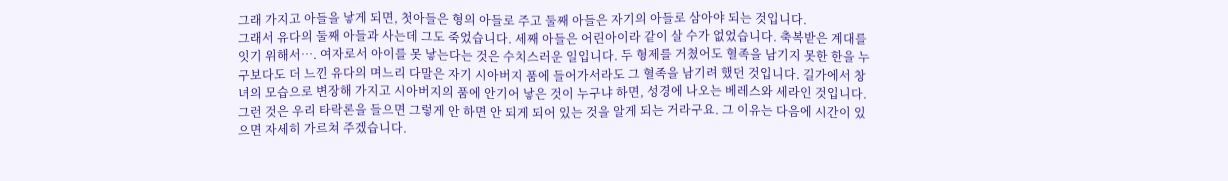그래 가지고 아들을 낳게 되면, 첫아들은 형의 아들로 주고 둘째 아들은 자기의 아들로 삼아야 되는 것입니다.
그래서 유다의 둘째 아들과 사는데 그도 죽었습니다. 세째 아들은 어린아이라 같이 살 수가 없었습니다. 축복받은 계대를 잇기 위해서…. 여자로서 아이를 못 낳는다는 것은 수치스러운 일입니다. 두 형제를 거쳤어도 혈족을 남기지 못한 한을 누구보다도 더 느낀 유다의 며느리 다말은 자기 시아버지 품에 들어가서라도 그 혈족을 남기려 했던 것입니다. 길가에서 창녀의 모습으로 변장해 가지고 시아버지의 품에 안기어 낳은 것이 누구냐 하면, 성경에 나오는 베레스와 세라인 것입니다. 그런 것은 우리 타락론을 들으면 그렇게 안 하면 안 되게 되어 있는 것을 알게 되는 거라구요. 그 이유는 다음에 시간이 있으면 자세히 가르쳐 주겠습니다.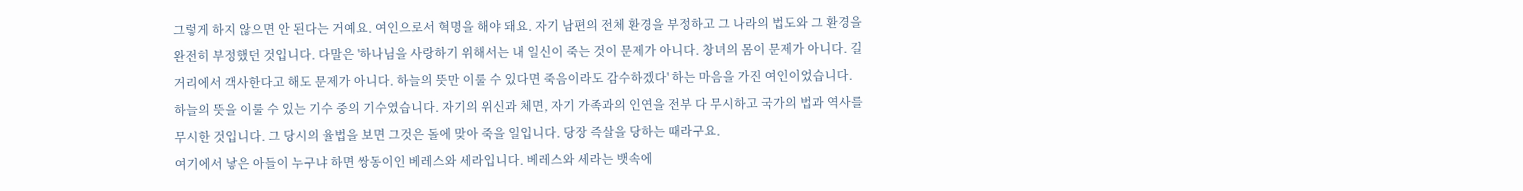그렇게 하지 않으면 안 된다는 거예요. 여인으로서 혁명을 해야 돼요. 자기 남편의 전체 환경을 부정하고 그 나라의 법도와 그 환경을 완전히 부정했던 것입니다. 다말은 '하나님을 사랑하기 위해서는 내 일신이 죽는 것이 문제가 아니다. 창녀의 몸이 문제가 아니다. 길거리에서 객사한다고 해도 문제가 아니다. 하늘의 뜻만 이룰 수 있다면 죽음이라도 감수하겠다' 하는 마음을 가진 여인이었습니다. 하늘의 뜻을 이룰 수 있는 기수 중의 기수였습니다. 자기의 위신과 체면, 자기 가족과의 인연을 전부 다 무시하고 국가의 법과 역사를 무시한 것입니다. 그 당시의 율법을 보면 그것은 돌에 맞아 죽을 일입니다. 당장 즉살을 당하는 때라구요.
여기에서 낳은 아들이 누구냐 하면 쌍동이인 베레스와 세라입니다. 베레스와 세라는 뱃속에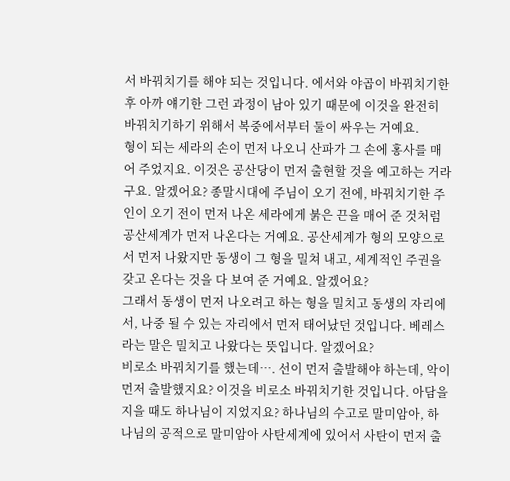서 바꿔치기를 해야 되는 것입니다. 에서와 야곱이 바꿔치기한 후 아까 얘기한 그런 과정이 남아 있기 때문에 이것을 완전히 바꿔치기하기 위해서 복중에서부터 둘이 싸우는 거예요.
형이 되는 세라의 손이 먼저 나오니 산파가 그 손에 홍사를 매어 주었지요. 이것은 공산당이 먼저 출현할 것을 예고하는 거라구요. 알겠어요? 종말시대에 주님이 오기 전에, 바꿔치기한 주인이 오기 전이 먼저 나온 세라에게 붉은 끈을 매어 준 것처럼 공산세계가 먼저 나온다는 거예요. 공산세계가 형의 모양으로서 먼저 나왔지만 동생이 그 형을 밀쳐 내고, 세계적인 주권을 갖고 온다는 것을 다 보여 준 거예요. 알겠어요?
그래서 동생이 먼저 나오려고 하는 형을 밀치고 동생의 자리에서, 나중 될 수 있는 자리에서 먼저 태어났던 것입니다. 베레스라는 말은 밀치고 나왔다는 뜻입니다. 알겠어요?
비로소 바꿔치기를 했는데…. 선이 먼저 출발해야 하는데, 악이 먼저 출발했지요? 이것을 비로소 바꿔치기한 것입니다. 아담을 지을 때도 하나님이 지었지요? 하나님의 수고로 말미암아, 하나님의 공적으로 말미암아 사탄세계에 있어서 사탄이 먼저 출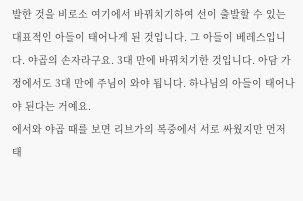발한 것을 비로소 여기에서 바꿔치기하여 선이 출발할 수 있는 대표적인 아들이 태어나게 된 것입니다. 그 아들이 베레스입니다. 야곱의 손자라구요. 3대 만에 바꿔치기한 것입니다. 아담 가정에서도 3대 만에 주님이 와야 됩니다. 하나님의 아들이 태어나야 된다는 거예요.
에서와 야곱 때를 보면 리브가의 복중에서 서로 싸웠지만 먼저 태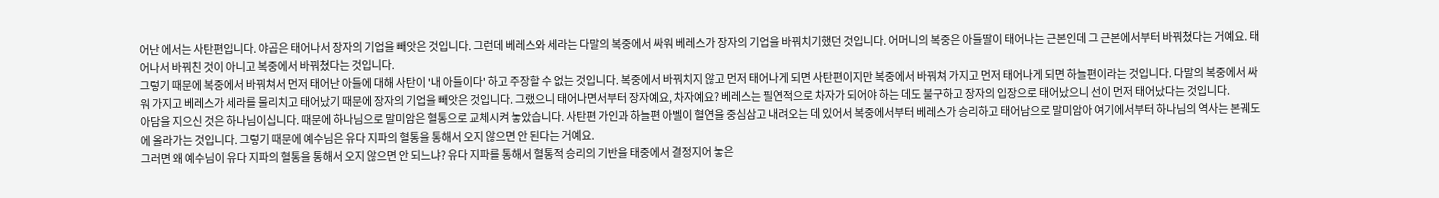어난 에서는 사탄편입니다. 야곱은 태어나서 장자의 기업을 빼앗은 것입니다. 그런데 베레스와 세라는 다말의 복중에서 싸워 베레스가 장자의 기업을 바꿔치기했던 것입니다. 어머니의 복중은 아들딸이 태어나는 근본인데 그 근본에서부터 바꿔쳤다는 거예요. 태어나서 바꿔친 것이 아니고 복중에서 바꿔쳤다는 것입니다.
그렇기 때문에 복중에서 바꿔쳐서 먼저 태어난 아들에 대해 사탄이 '내 아들이다' 하고 주장할 수 없는 것입니다. 복중에서 바꿔치지 않고 먼저 태어나게 되면 사탄편이지만 복중에서 바꿔쳐 가지고 먼저 태어나게 되면 하늘편이라는 것입니다. 다말의 복중에서 싸워 가지고 베레스가 세라를 물리치고 태어났기 때문에 장자의 기업을 빼앗은 것입니다. 그랬으니 태어나면서부터 장자예요, 차자예요? 베레스는 필연적으로 차자가 되어야 하는 데도 불구하고 장자의 입장으로 태어났으니 선이 먼저 태어났다는 것입니다.
아담을 지으신 것은 하나님이십니다. 때문에 하나님으로 말미암은 혈통으로 교체시켜 놓았습니다. 사탄편 가인과 하늘편 아벨이 혈연을 중심삼고 내려오는 데 있어서 복중에서부터 베레스가 승리하고 태어남으로 말미암아 여기에서부터 하나님의 역사는 본궤도에 올라가는 것입니다. 그렇기 때문에 예수님은 유다 지파의 혈통을 통해서 오지 않으면 안 된다는 거예요.
그러면 왜 예수님이 유다 지파의 혈통을 통해서 오지 않으면 안 되느냐? 유다 지파를 통해서 혈통적 승리의 기반을 태중에서 결정지어 놓은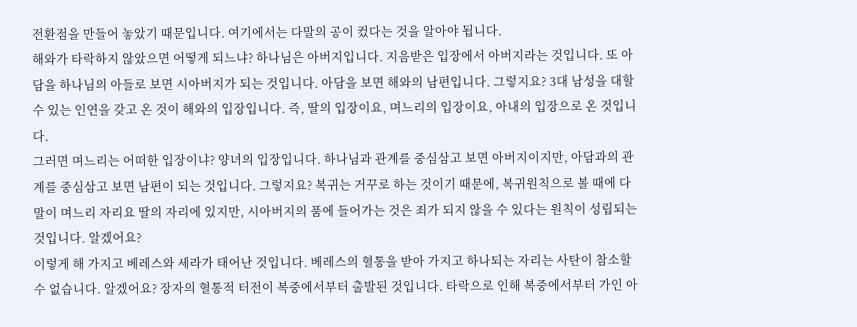전환점을 만들어 놓았기 때문입니다. 여기에서는 다말의 공이 컸다는 것을 알아야 됩니다.
해와가 타락하지 않았으면 어떻게 되느냐? 하나님은 아버지입니다. 지음받은 입장에서 아버지라는 것입니다. 또 아담을 하나님의 아들로 보면 시아버지가 되는 것입니다. 아담을 보면 해와의 남편입니다. 그렇지요? 3대 남성을 대할 수 있는 인연을 갖고 온 것이 해와의 입장입니다. 즉, 딸의 입장이요, 며느리의 입장이요, 아내의 입장으로 온 것입니다.
그러면 며느리는 어떠한 입장이냐? 양녀의 입장입니다. 하나님과 관계를 중심삼고 보면 아버지이지만, 아담과의 관계를 중심삼고 보면 남편이 되는 것입니다. 그렇지요? 복귀는 거꾸로 하는 것이기 때문에, 복귀원칙으로 볼 때에 다말이 며느리 자리요 딸의 자리에 있지만, 시아버지의 품에 들어가는 것은 죄가 되지 않을 수 있다는 원칙이 성립되는 것입니다. 알겠어요?
이렇게 해 가지고 베레스와 세라가 태어난 것입니다. 베레스의 혈통을 받아 가지고 하나되는 자리는 사탄이 참소할 수 없습니다. 알겠어요? 장자의 혈통적 터전이 복중에서부터 출발된 것입니다. 타락으로 인해 복중에서부터 가인 아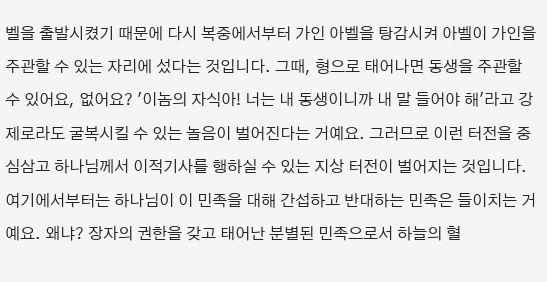벨을 출발시켰기 때문에 다시 복중에서부터 가인 아벨을 탕감시켜 아벨이 가인을 주관할 수 있는 자리에 섰다는 것입니다. 그때, 형으로 태어나면 동생을 주관할 수 있어요, 없어요? '이놈의 자식아! 너는 내 동생이니까 내 말 들어야 해'라고 강제로라도 굴복시킬 수 있는 놀음이 벌어진다는 거예요. 그러므로 이런 터전을 중심삼고 하나님께서 이적기사를 행하실 수 있는 지상 터전이 벌어지는 것입니다.
여기에서부터는 하나님이 이 민족을 대해 간섭하고 반대하는 민족은 들이치는 거예요. 왜냐? 장자의 권한을 갖고 태어난 분별된 민족으로서 하늘의 혈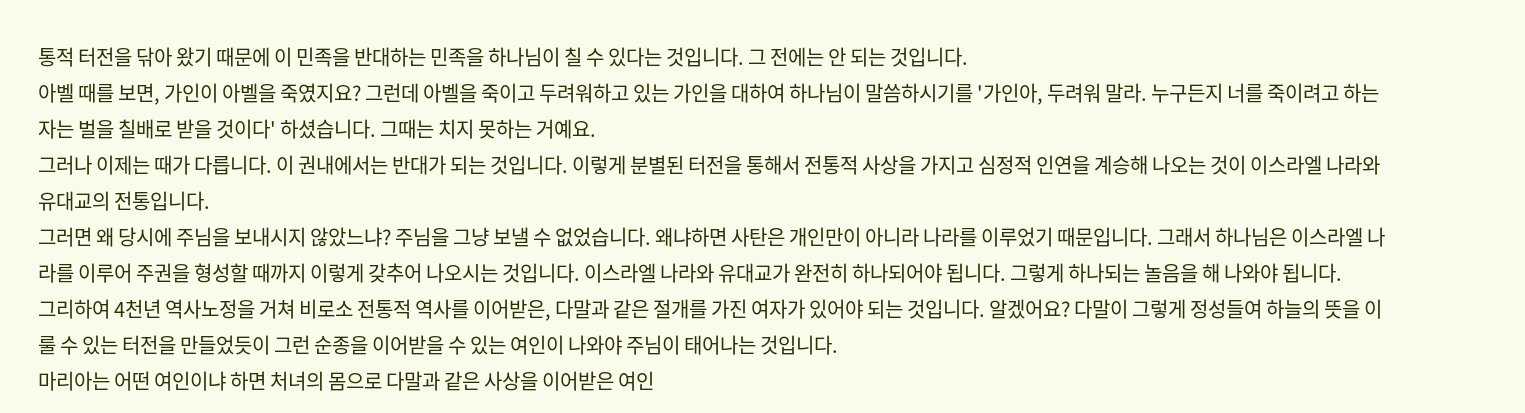통적 터전을 닦아 왔기 때문에 이 민족을 반대하는 민족을 하나님이 칠 수 있다는 것입니다. 그 전에는 안 되는 것입니다.
아벨 때를 보면, 가인이 아벨을 죽였지요? 그런데 아벨을 죽이고 두려워하고 있는 가인을 대하여 하나님이 말씀하시기를 '가인아, 두려워 말라. 누구든지 너를 죽이려고 하는 자는 벌을 칠배로 받을 것이다' 하셨습니다. 그때는 치지 못하는 거예요.
그러나 이제는 때가 다릅니다. 이 권내에서는 반대가 되는 것입니다. 이렇게 분별된 터전을 통해서 전통적 사상을 가지고 심정적 인연을 계승해 나오는 것이 이스라엘 나라와 유대교의 전통입니다.
그러면 왜 당시에 주님을 보내시지 않았느냐? 주님을 그냥 보낼 수 없었습니다. 왜냐하면 사탄은 개인만이 아니라 나라를 이루었기 때문입니다. 그래서 하나님은 이스라엘 나라를 이루어 주권을 형성할 때까지 이렇게 갖추어 나오시는 것입니다. 이스라엘 나라와 유대교가 완전히 하나되어야 됩니다. 그렇게 하나되는 놀음을 해 나와야 됩니다.
그리하여 4천년 역사노정을 거쳐 비로소 전통적 역사를 이어받은, 다말과 같은 절개를 가진 여자가 있어야 되는 것입니다. 알겠어요? 다말이 그렇게 정성들여 하늘의 뜻을 이룰 수 있는 터전을 만들었듯이 그런 순종을 이어받을 수 있는 여인이 나와야 주님이 태어나는 것입니다.
마리아는 어떤 여인이냐 하면 처녀의 몸으로 다말과 같은 사상을 이어받은 여인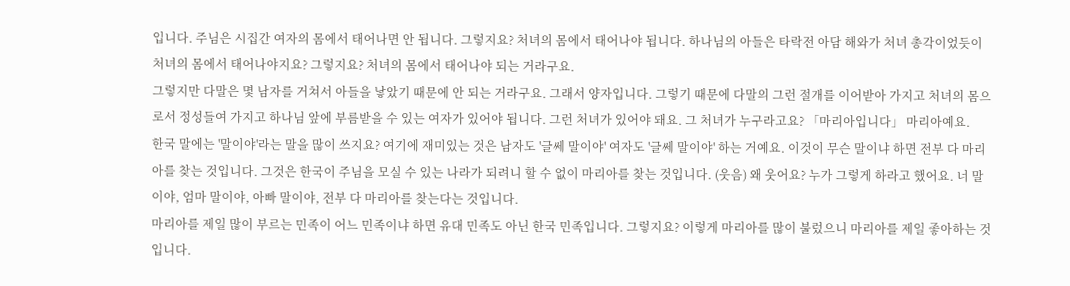입니다. 주님은 시집간 여자의 몸에서 태어나면 안 됩니다. 그렇지요? 처녀의 몸에서 태어나야 됩니다. 하나님의 아들은 타락전 아담 해와가 처녀 총각이었듯이 처녀의 몸에서 태어나야지요? 그렇지요? 처녀의 몸에서 태어나야 되는 거라구요.
그렇지만 다말은 몇 남자를 거쳐서 아들을 낳았기 때문에 안 되는 거라구요. 그래서 양자입니다. 그렇기 때문에 다말의 그런 절개를 이어받아 가지고 처녀의 몸으로서 정성들여 가지고 하나님 앞에 부름받을 수 있는 여자가 있어야 됩니다. 그런 처녀가 있어야 돼요. 그 처녀가 누구라고요? 「마리아입니다」 마리아예요.
한국 말에는 '말이야'라는 말을 많이 쓰지요? 여기에 재미있는 것은 남자도 '글쎄 말이야' 여자도 '글쎄 말이야' 하는 거예요. 이것이 무슨 말이냐 하면 전부 다 마리아를 찾는 것입니다. 그것은 한국이 주님을 모실 수 있는 나라가 되려니 할 수 없이 마리아를 찾는 것입니다. (웃음) 왜 웃어요? 누가 그렇게 하라고 했어요. 너 말이야, 엄마 말이야, 아빠 말이야, 전부 다 마리아를 찾는다는 것입니다.
마리아를 제일 많이 부르는 민족이 어느 민족이냐 하면 유대 민족도 아닌 한국 민족입니다. 그렇지요? 이렇게 마리아를 많이 불렀으니 마리아를 제일 좋아하는 것입니다.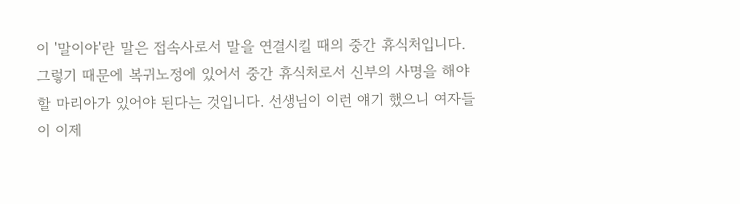이 '말이야'란 말은 접속사로서 말을 연결시킬 때의 중간 휴식처입니다. 그렇기 때문에 복귀노정에 있어서 중간 휴식처로서 신부의 사명을 해야 할 마리아가 있어야 된다는 것입니다. 선생님이 이런 얘기 했으니 여자들이 이제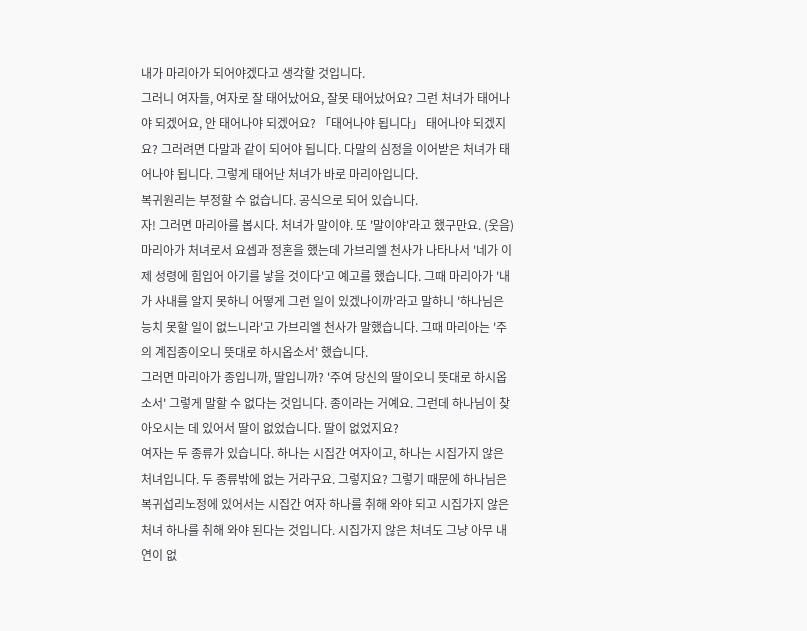내가 마리아가 되어야겠다고 생각할 것입니다.
그러니 여자들, 여자로 잘 태어났어요, 잘못 태어났어요? 그런 처녀가 태어나야 되겠어요, 안 태어나야 되겠어요? 「태어나야 됩니다」 태어나야 되겠지요? 그러려면 다말과 같이 되어야 됩니다. 다말의 심정을 이어받은 처녀가 태어나야 됩니다. 그렇게 태어난 처녀가 바로 마리아입니다.
복귀원리는 부정할 수 없습니다. 공식으로 되어 있습니다.
자! 그러면 마리아를 봅시다. 처녀가 말이야. 또 '말이야'라고 했구만요. (웃음) 마리아가 처녀로서 요셉과 정혼을 했는데 가브리엘 천사가 나타나서 '네가 이제 성령에 힘입어 아기를 낳을 것이다'고 예고를 했습니다. 그때 마리아가 '내가 사내를 알지 못하니 어떻게 그런 일이 있겠나이까'라고 말하니 '하나님은 능치 못할 일이 없느니라'고 가브리엘 천사가 말했습니다. 그때 마리아는 '주의 계집종이오니 뜻대로 하시옵소서' 했습니다.
그러면 마리아가 종입니까, 딸입니까? '주여 당신의 딸이오니 뜻대로 하시옵소서' 그렇게 말할 수 없다는 것입니다. 종이라는 거예요. 그런데 하나님이 찾아오시는 데 있어서 딸이 없었습니다. 딸이 없었지요?
여자는 두 종류가 있습니다. 하나는 시집간 여자이고, 하나는 시집가지 않은 처녀입니다. 두 종류밖에 없는 거라구요. 그렇지요? 그렇기 때문에 하나님은 복귀섭리노정에 있어서는 시집간 여자 하나를 취해 와야 되고 시집가지 않은 처녀 하나를 취해 와야 된다는 것입니다. 시집가지 않은 처녀도 그냥 아무 내연이 없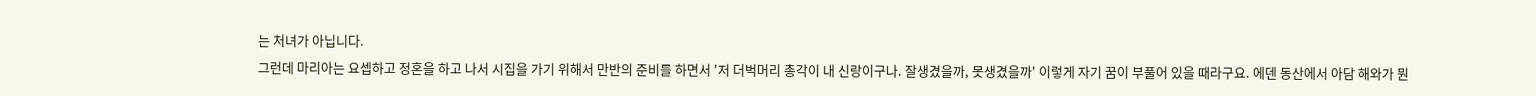는 처녀가 아닙니다.
그런데 마리아는 요셉하고 정혼을 하고 나서 시집을 가기 위해서 만반의 준비를 하면서 '저 더벅머리 총각이 내 신랑이구나. 잘생겼을까, 못생겼을까' 이렇게 자기 꿈이 부풀어 있을 때라구요. 에덴 동산에서 아담 해와가 뭔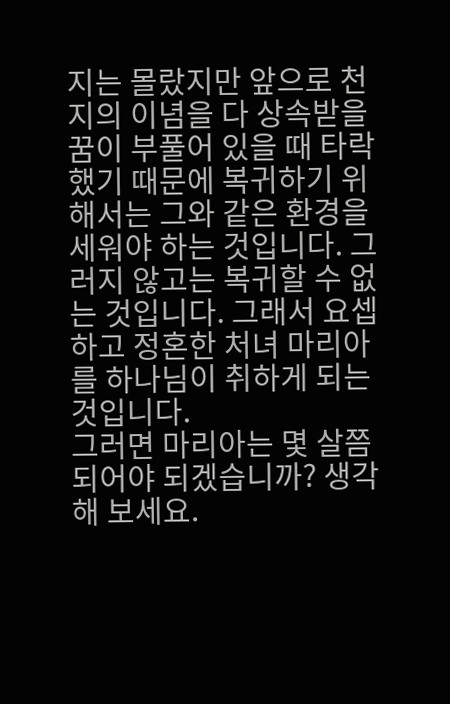지는 몰랐지만 앞으로 천지의 이념을 다 상속받을 꿈이 부풀어 있을 때 타락했기 때문에 복귀하기 위해서는 그와 같은 환경을 세워야 하는 것입니다. 그러지 않고는 복귀할 수 없는 것입니다. 그래서 요셉하고 정혼한 처녀 마리아를 하나님이 취하게 되는 것입니다.
그러면 마리아는 몇 살쯤 되어야 되겠습니까? 생각해 보세요.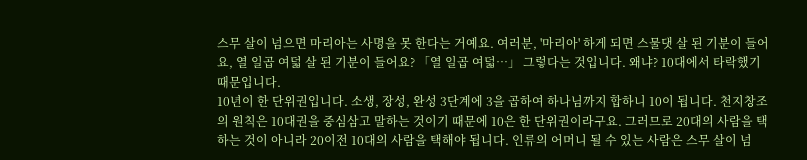스무 살이 넘으면 마리아는 사명을 못 한다는 거예요. 여러분, '마리아' 하게 되면 스물댓 살 된 기분이 들어요, 열 일곱 여덟 살 된 기분이 들어요? 「열 일곱 여덟…」 그렇다는 것입니다. 왜냐? 10대에서 타락했기 때문입니다.
10년이 한 단위권입니다. 소생, 장성, 완성 3단계에 3을 곱하여 하나님까지 합하니 10이 됩니다. 천지창조의 원칙은 10대권을 중심삼고 말하는 것이기 때문에 10은 한 단위권이라구요. 그러므로 20대의 사람을 택하는 것이 아니라 20이전 10대의 사람을 택해야 됩니다. 인류의 어머니 될 수 있는 사람은 스무 살이 넘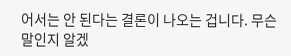어서는 안 된다는 결론이 나오는 겁니다. 무슨 말인지 알겠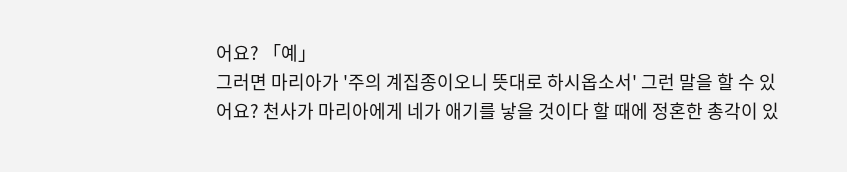어요? 「예」
그러면 마리아가 '주의 계집종이오니 뜻대로 하시옵소서' 그런 말을 할 수 있어요? 천사가 마리아에게 네가 애기를 낳을 것이다 할 때에 정혼한 총각이 있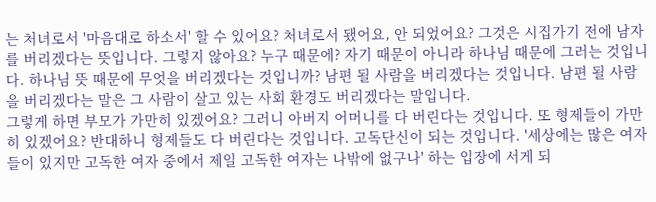는 처녀로서 '마음대로 하소서' 할 수 있어요? 처녀로서 됐어요, 안 되었어요? 그것은 시집가기 전에 남자를 버리겠다는 뜻입니다. 그렇지 않아요? 누구 때문에? 자기 때문이 아니라 하나님 때문에 그러는 것입니다. 하나님 뜻 때문에 무엇을 버리겠다는 것입니까? 남편 될 사람을 버리겠다는 것입니다. 남편 될 사람을 버리겠다는 말은 그 사람이 살고 있는 사회 환경도 버리겠다는 말입니다.
그렇게 하면 부모가 가만히 있겠어요? 그러니 아버지 어머니를 다 버린다는 것입니다. 또 형제들이 가만히 있겠어요? 반대하니 형제들도 다 버린다는 것입니다. 고독단신이 되는 것입니다. '세상에는 많은 여자들이 있지만 고독한 여자 중에서 제일 고독한 여자는 나밖에 없구나' 하는 입장에 서게 되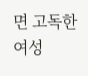면 고독한 여성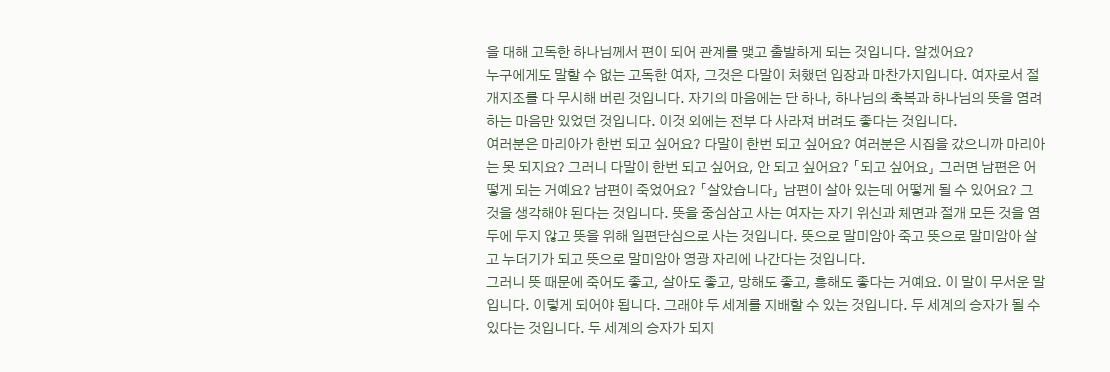을 대해 고독한 하나님께서 편이 되어 관계를 맺고 출발하게 되는 것입니다. 알겠어요?
누구에게도 말할 수 없는 고독한 여자, 그것은 다말이 처했던 입장과 마찬가지입니다. 여자로서 절개지조를 다 무시해 버린 것입니다. 자기의 마음에는 단 하나, 하나님의 축복과 하나님의 뜻을 염려하는 마음만 있었던 것입니다. 이것 외에는 전부 다 사라져 버려도 좋다는 것입니다.
여러분은 마리아가 한번 되고 싶어요? 다말이 한번 되고 싶어요? 여러분은 시집을 갔으니까 마리아는 못 되지요? 그러니 다말이 한번 되고 싶어요, 안 되고 싶어요? 「되고 싶어요」 그러면 남편은 어떻게 되는 거예요? 남편이 죽었어요? 「살았습니다」 남편이 살아 있는데 어떻게 될 수 있어요? 그것을 생각해야 된다는 것입니다. 뜻을 중심삼고 사는 여자는 자기 위신과 체면과 절개 모든 것을 염두에 두지 않고 뜻을 위해 일편단심으로 사는 것입니다. 뜻으로 말미암아 죽고 뜻으로 말미암아 살고 누더기가 되고 뜻으로 말미암아 영광 자리에 나간다는 것입니다.
그러니 뜻 때문에 죽어도 좋고, 살아도 좋고, 망해도 좋고, 흥해도 좋다는 거예요. 이 말이 무서운 말입니다. 이렇게 되어야 됩니다. 그래야 두 세계를 지배할 수 있는 것입니다. 두 세계의 승자가 될 수 있다는 것입니다. 두 세계의 승자가 되지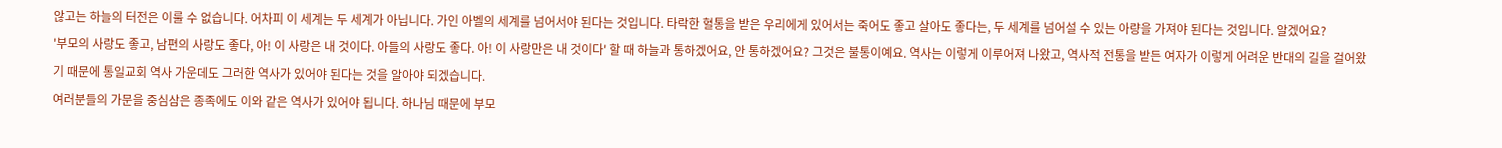않고는 하늘의 터전은 이룰 수 없습니다. 어차피 이 세계는 두 세계가 아닙니다. 가인 아벨의 세계를 넘어서야 된다는 것입니다. 타락한 혈통을 받은 우리에게 있어서는 죽어도 좋고 살아도 좋다는, 두 세계를 넘어설 수 있는 아량을 가져야 된다는 것입니다. 알겠어요?
'부모의 사랑도 좋고, 남편의 사랑도 좋다, 아! 이 사랑은 내 것이다. 아들의 사랑도 좋다. 아! 이 사랑만은 내 것이다' 할 때 하늘과 통하겠어요, 안 통하겠어요? 그것은 불통이예요. 역사는 이렇게 이루어져 나왔고, 역사적 전통을 받든 여자가 이렇게 어려운 반대의 길을 걸어왔기 때문에 통일교회 역사 가운데도 그러한 역사가 있어야 된다는 것을 알아야 되겠습니다.
여러분들의 가문을 중심삼은 종족에도 이와 같은 역사가 있어야 됩니다. 하나님 때문에 부모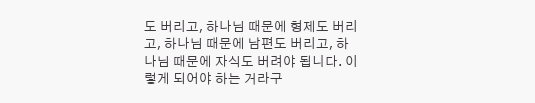도 버리고, 하나님 때문에 형제도 버리고, 하나님 때문에 남편도 버리고, 하나님 때문에 자식도 버려야 됩니다. 이렇게 되어야 하는 거라구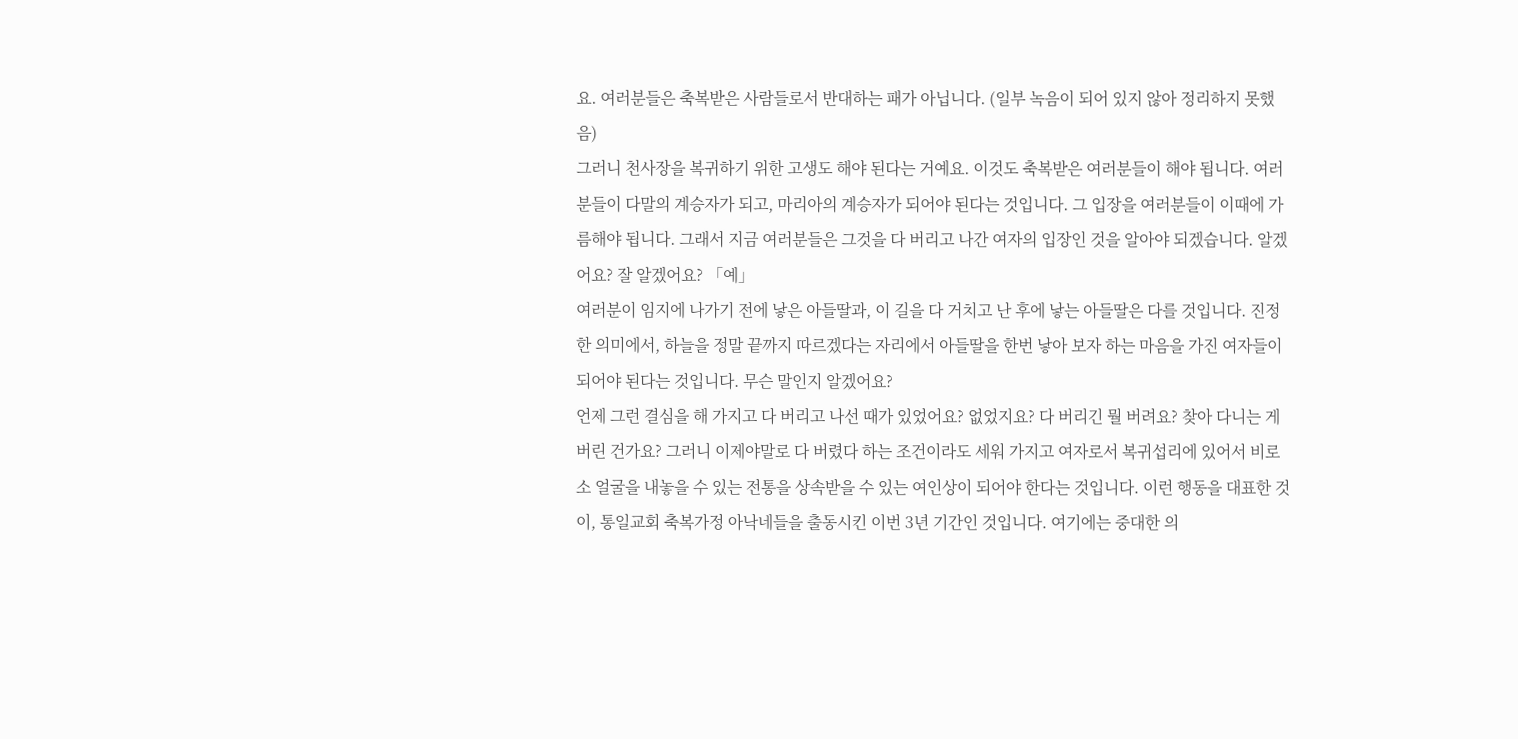요. 여러분들은 축복받은 사람들로서 반대하는 패가 아닙니다. (일부 녹음이 되어 있지 않아 정리하지 못했음)
그러니 천사장을 복귀하기 위한 고생도 해야 된다는 거예요. 이것도 축복받은 여러분들이 해야 됩니다. 여러분들이 다말의 계승자가 되고, 마리아의 계승자가 되어야 된다는 것입니다. 그 입장을 여러분들이 이때에 가름해야 됩니다. 그래서 지금 여러분들은 그것을 다 버리고 나간 여자의 입장인 것을 알아야 되겠습니다. 알겠어요? 잘 알겠어요? 「예」
여러분이 임지에 나가기 전에 낳은 아들딸과, 이 길을 다 거치고 난 후에 낳는 아들딸은 다를 것입니다. 진정한 의미에서, 하늘을 정말 끝까지 따르겠다는 자리에서 아들딸을 한번 낳아 보자 하는 마음을 가진 여자들이 되어야 된다는 것입니다. 무슨 말인지 알겠어요?
언제 그런 결심을 해 가지고 다 버리고 나선 때가 있었어요? 없었지요? 다 버리긴 뭘 버려요? 찾아 다니는 게 버린 건가요? 그러니 이제야말로 다 버렸다 하는 조건이라도 세워 가지고 여자로서 복귀섭리에 있어서 비로소 얼굴을 내놓을 수 있는 전통을 상속받을 수 있는 여인상이 되어야 한다는 것입니다. 이런 행동을 대표한 것이, 통일교회 축복가정 아낙네들을 출동시킨 이번 3년 기간인 것입니다. 여기에는 중대한 의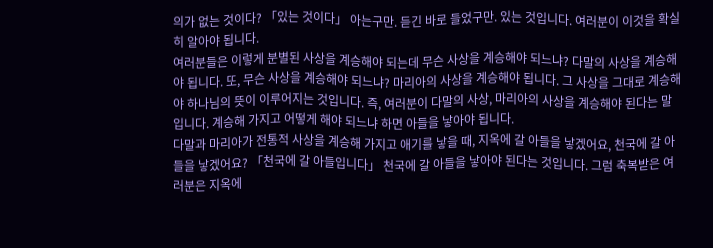의가 없는 것이다? 「있는 것이다」 아는구만. 듣긴 바로 들었구만. 있는 것입니다. 여러분이 이것을 확실히 알아야 됩니다.
여러분들은 이렇게 분별된 사상을 계승해야 되는데 무슨 사상을 계승해야 되느냐? 다말의 사상을 계승해야 됩니다. 또, 무슨 사상을 계승해야 되느냐? 마리아의 사상을 계승해야 됩니다. 그 사상을 그대로 계승해야 하나님의 뜻이 이루어지는 것입니다. 즉, 여러분이 다말의 사상, 마리아의 사상을 계승해야 된다는 말입니다. 계승해 가지고 어떻게 해야 되느냐 하면 아들을 낳아야 됩니다.
다말과 마리아가 전통적 사상을 계승해 가지고 애기를 낳을 때, 지옥에 갈 아들을 낳겠어요, 천국에 갈 아들을 낳겠어요? 「천국에 갈 아들입니다」 천국에 갈 아들을 낳아야 된다는 것입니다. 그럼 축복받은 여러분은 지옥에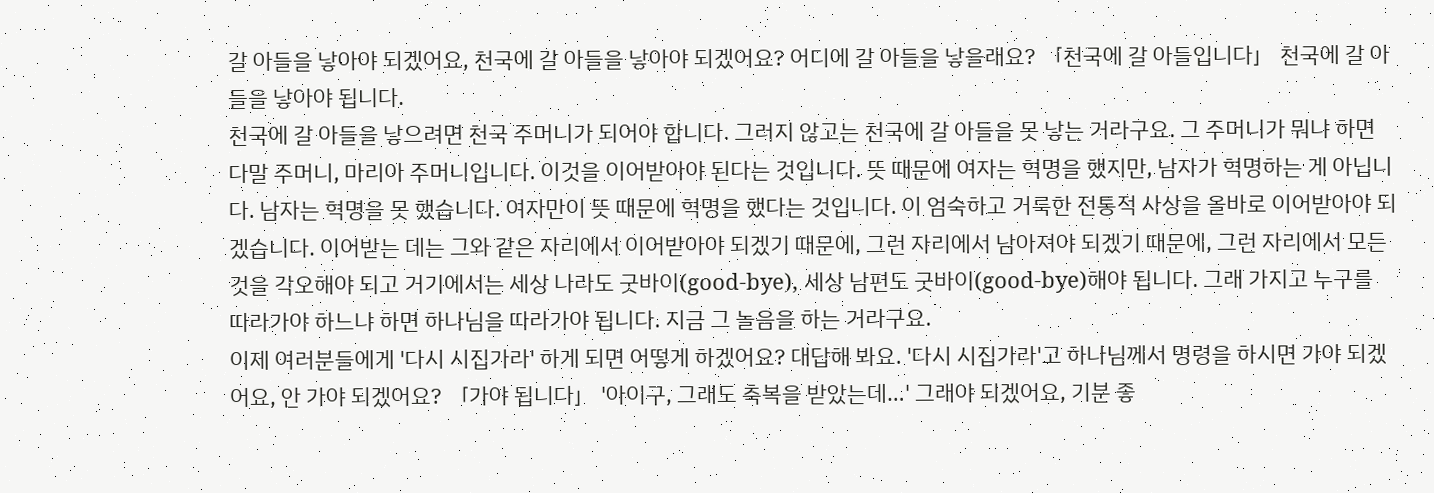갈 아들을 낳아야 되겠어요, 천국에 갈 아들을 낳아야 되겠어요? 어디에 갈 아들을 낳을래요? 「천국에 갈 아들입니다」 천국에 갈 아들을 낳아야 됩니다.
천국에 갈 아들을 낳으려면 천국 주머니가 되어야 합니다. 그러지 않고는 천국에 갈 아들을 못 낳는 거라구요. 그 주머니가 뭐냐 하면 다말 주머니, 마리아 주머니입니다. 이것을 이어받아야 된다는 것입니다. 뜻 때문에 여자는 혁명을 했지만, 남자가 혁명하는 게 아닙니다. 남자는 혁명을 못 했습니다. 여자만이 뜻 때문에 혁명을 했다는 것입니다. 이 엄숙하고 거룩한 전통적 사상을 올바로 이어받아야 되겠습니다. 이어받는 데는 그와 같은 자리에서 이어받아야 되겠기 때문에, 그런 자리에서 남아져야 되겠기 때문에, 그런 자리에서 모든 것을 각오해야 되고 거기에서는 세상 나라도 굿바이(good-bye), 세상 남편도 굿바이(good-bye)해야 됩니다. 그래 가지고 누구를 따라가야 하느냐 하면 하나님을 따라가야 됩니다. 지금 그 놀음을 하는 거라구요.
이제 여러분들에게 '다시 시집가라' 하게 되면 어떻게 하겠어요? 대답해 봐요. '다시 시집가라'고 하나님께서 명령을 하시면 가야 되겠어요, 안 가야 되겠어요? 「가야 됩니다」 '아이구, 그래도 축복을 받았는데…' 그래야 되겠어요, 기분 좋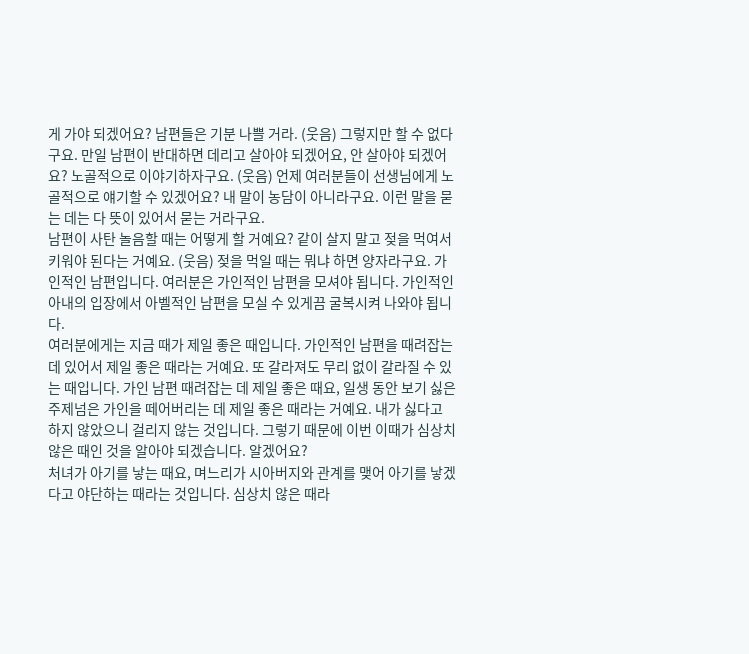게 가야 되겠어요? 남편들은 기분 나쁠 거라. (웃음) 그렇지만 할 수 없다구요. 만일 남편이 반대하면 데리고 살아야 되겠어요, 안 살아야 되겠어요? 노골적으로 이야기하자구요. (웃음) 언제 여러분들이 선생님에게 노골적으로 얘기할 수 있겠어요? 내 말이 농담이 아니라구요. 이런 말을 묻는 데는 다 뜻이 있어서 묻는 거라구요.
남편이 사탄 놀음할 때는 어떻게 할 거예요? 같이 살지 말고 젖을 먹여서 키워야 된다는 거예요. (웃음) 젖을 먹일 때는 뭐냐 하면 양자라구요. 가인적인 남편입니다. 여러분은 가인적인 남편을 모셔야 됩니다. 가인적인 아내의 입장에서 아벨적인 남편을 모실 수 있게끔 굴복시켜 나와야 됩니다.
여러분에게는 지금 때가 제일 좋은 때입니다. 가인적인 남편을 때려잡는 데 있어서 제일 좋은 때라는 거예요. 또 갈라져도 무리 없이 갈라질 수 있는 때입니다. 가인 남편 때려잡는 데 제일 좋은 때요, 일생 동안 보기 싫은 주제넘은 가인을 떼어버리는 데 제일 좋은 때라는 거예요. 내가 싫다고 하지 않았으니 걸리지 않는 것입니다. 그렇기 때문에 이번 이때가 심상치 않은 때인 것을 알아야 되겠습니다. 알겠어요?
처녀가 아기를 낳는 때요, 며느리가 시아버지와 관계를 맺어 아기를 낳겠다고 야단하는 때라는 것입니다. 심상치 않은 때라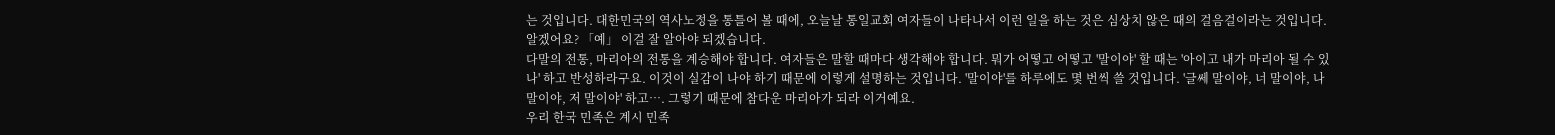는 것입니다. 대한민국의 역사노정을 통틀어 볼 때에, 오늘날 통일교회 여자들이 나타나서 이런 일을 하는 것은 심상치 않은 때의 걸음걸이라는 것입니다. 알겠어요? 「예」 이걸 잘 알아야 되겠습니다.
다말의 전통, 마리아의 전통을 계승해야 합니다. 여자들은 말할 때마다 생각해야 합니다. 뭐가 어떻고 어떻고 '말이야' 할 때는 '아이고 내가 마리아 될 수 있나' 하고 반성하라구요. 이것이 실감이 나야 하기 때문에 이렇게 설명하는 것입니다. '말이야'를 하루에도 몇 번씩 쓸 것입니다. '글쎄 말이야, 너 말이야, 나 말이야, 저 말이야' 하고…. 그렇기 때문에 참다운 마리아가 되라 이거예요.
우리 한국 민족은 계시 민족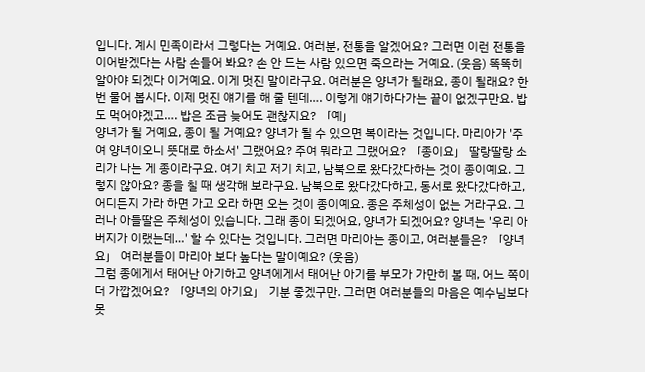입니다. 계시 민족이라서 그렇다는 거예요. 여러분, 전통을 알겠어요? 그러면 이런 전통을 이어받겠다는 사람 손들어 봐요? 손 안 드는 사람 있으면 죽으라는 거예요. (웃음) 똑똑히 알아야 되겠다 이거예요. 이게 멋진 말이라구요. 여러분은 양녀가 될래요, 종이 될래요? 한번 물어 봅시다. 이제 멋진 얘기를 해 줄 텐데…. 이렇게 얘기하다가는 끝이 없겠구만요. 밥도 먹어야겠고…. 밥은 조금 늦어도 괜찮지요? 「예」
양녀가 될 거예요, 종이 될 거예요? 양녀가 될 수 있으면 복이라는 것입니다. 마리아가 '주여 양녀이오니 뜻대로 하소서' 그랬어요? 주여 뭐라고 그랬어요? 「종이요」 딸랑딸랑 소리가 나는 게 종이라구요. 여기 치고 저기 치고, 남북으로 왔다갔다하는 것이 종이예요. 그렇지 않아요? 종을 칠 때 생각해 보라구요. 남북으로 왔다갔다하고, 동서로 왔다갔다하고, 어디든지 가라 하면 가고 오라 하면 오는 것이 종이예요. 종은 주체성이 없는 거라구요. 그러나 아들딸은 주체성이 있습니다. 그래 종이 되겠어요, 양녀가 되겠어요? 양녀는 '우리 아버지가 이랬는데…' 할 수 있다는 것입니다. 그러면 마리아는 종이고, 여러분들은? 「양녀요」 여러분들이 마리아 보다 높다는 말이예요? (웃음)
그럼 종에게서 태어난 아기하고 양녀에게서 태어난 아기를 부모가 가만히 볼 때, 어느 쪽이 더 가깝겠어요? 「양녀의 아기요」 기분 좋겠구만. 그러면 여러분들의 마음은 예수님보다 못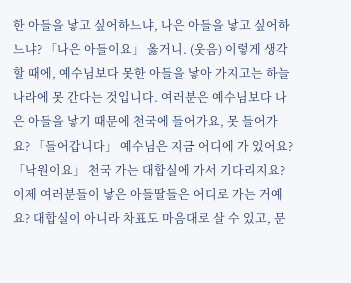한 아들을 낳고 싶어하느냐, 나은 아들을 낳고 싶어하느냐? 「나은 아들이요」 옳거니. (웃음) 이렇게 생각할 때에, 예수님보다 못한 아들을 낳아 가지고는 하늘나라에 못 간다는 것입니다. 여러분은 예수님보다 나은 아들을 낳기 때문에 천국에 들어가요, 못 들어가요? 「들어갑니다」 예수님은 지금 어디에 가 있어요? 「낙원이요」 천국 가는 대합실에 가서 기다리지요?
이제 여러분들이 낳은 아들딸들은 어디로 가는 거예요? 대합실이 아니라 차표도 마음대로 살 수 있고, 문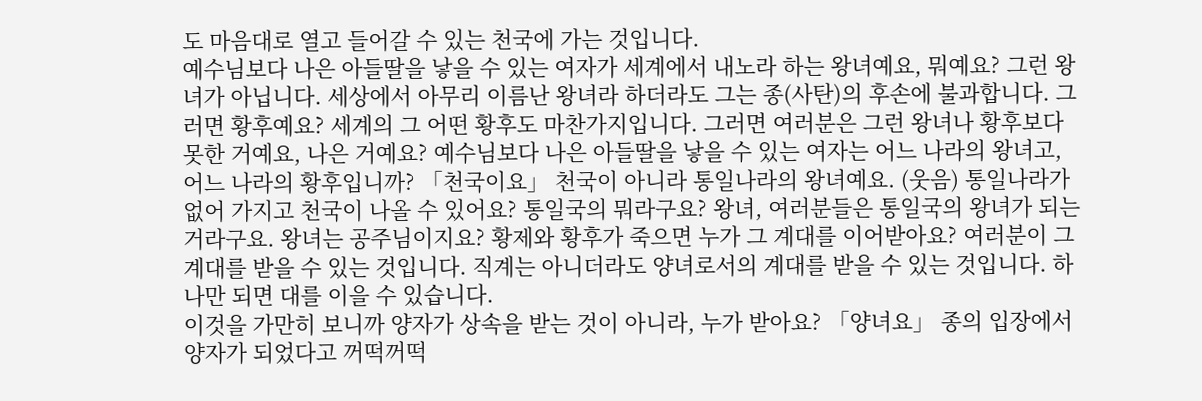도 마음대로 열고 들어갈 수 있는 천국에 가는 것입니다.
예수님보다 나은 아들딸을 낳을 수 있는 여자가 세계에서 내노라 하는 왕녀예요, 뭐예요? 그런 왕녀가 아닙니다. 세상에서 아무리 이름난 왕녀라 하더라도 그는 종(사탄)의 후손에 불과합니다. 그러면 황후예요? 세계의 그 어떤 황후도 마찬가지입니다. 그러면 여러분은 그런 왕녀나 황후보다 못한 거예요, 나은 거예요? 예수님보다 나은 아들딸을 낳을 수 있는 여자는 어느 나라의 왕녀고, 어느 나라의 황후입니까? 「천국이요」 천국이 아니라 통일나라의 왕녀예요. (웃음) 통일나라가 없어 가지고 천국이 나올 수 있어요? 통일국의 뭐라구요? 왕녀, 여러분들은 통일국의 왕녀가 되는 거라구요. 왕녀는 공주님이지요? 황제와 황후가 죽으면 누가 그 계대를 이어받아요? 여러분이 그 계대를 받을 수 있는 것입니다. 직계는 아니더라도 양녀로서의 계대를 받을 수 있는 것입니다. 하나만 되면 대를 이을 수 있습니다.
이것을 가만히 보니까 양자가 상속을 받는 것이 아니라, 누가 받아요? 「양녀요」 종의 입장에서 양자가 되었다고 꺼떡꺼떡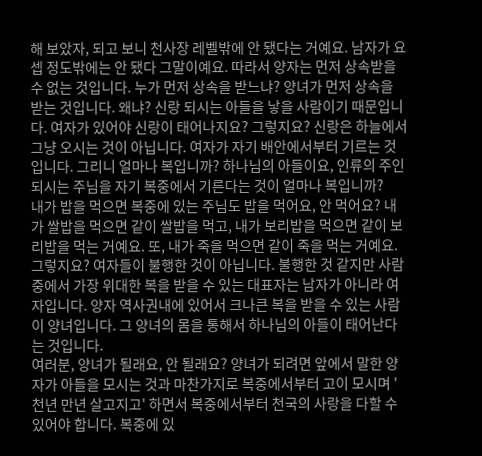해 보았자, 되고 보니 천사장 레벨밖에 안 됐다는 거예요. 남자가 요셉 정도밖에는 안 됐다 그말이예요. 따라서 양자는 먼저 상속받을 수 없는 것입니다. 누가 먼저 상속을 받느냐? 양녀가 먼저 상속을 받는 것입니다. 왜냐? 신랑 되시는 아들을 낳을 사람이기 때문입니다. 여자가 있어야 신랑이 태어나지요? 그렇지요? 신랑은 하늘에서 그냥 오시는 것이 아닙니다. 여자가 자기 배안에서부터 기르는 것입니다. 그리니 얼마나 복입니까? 하나님의 아들이요, 인류의 주인 되시는 주님을 자기 복중에서 기른다는 것이 얼마나 복입니까?
내가 밥을 먹으면 복중에 있는 주님도 밥을 먹어요, 안 먹어요? 내가 쌀밥을 먹으면 같이 쌀밥을 먹고, 내가 보리밥을 먹으면 같이 보리밥을 먹는 거예요. 또, 내가 죽을 먹으면 같이 죽을 먹는 거예요. 그렇지요? 여자들이 불행한 것이 아닙니다. 불행한 것 같지만 사람 중에서 가장 위대한 복을 받을 수 있는 대표자는 남자가 아니라 여자입니다. 양자 역사권내에 있어서 크나큰 복을 받을 수 있는 사람이 양녀입니다. 그 양녀의 몸을 통해서 하나님의 아들이 태어난다는 것입니다.
여러분, 양녀가 될래요, 안 될래요? 양녀가 되려면 앞에서 말한 양자가 아들을 모시는 것과 마찬가지로 복중에서부터 고이 모시며 '천년 만년 살고지고' 하면서 복중에서부터 천국의 사랑을 다할 수 있어야 합니다. 복중에 있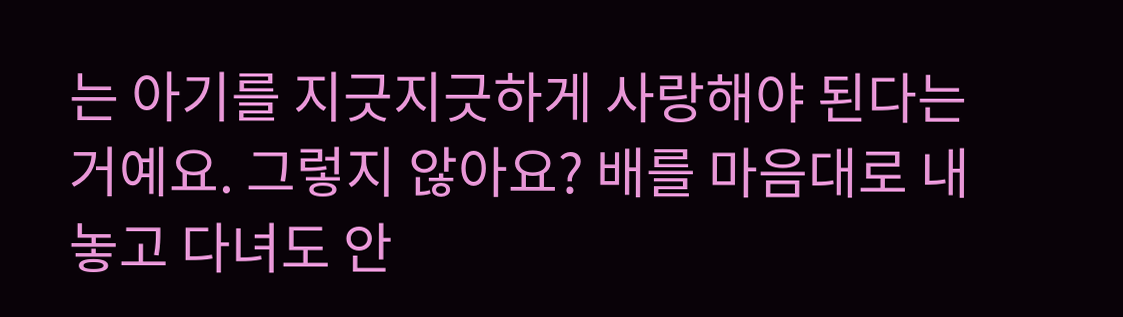는 아기를 지긋지긋하게 사랑해야 된다는 거예요. 그렇지 않아요? 배를 마음대로 내놓고 다녀도 안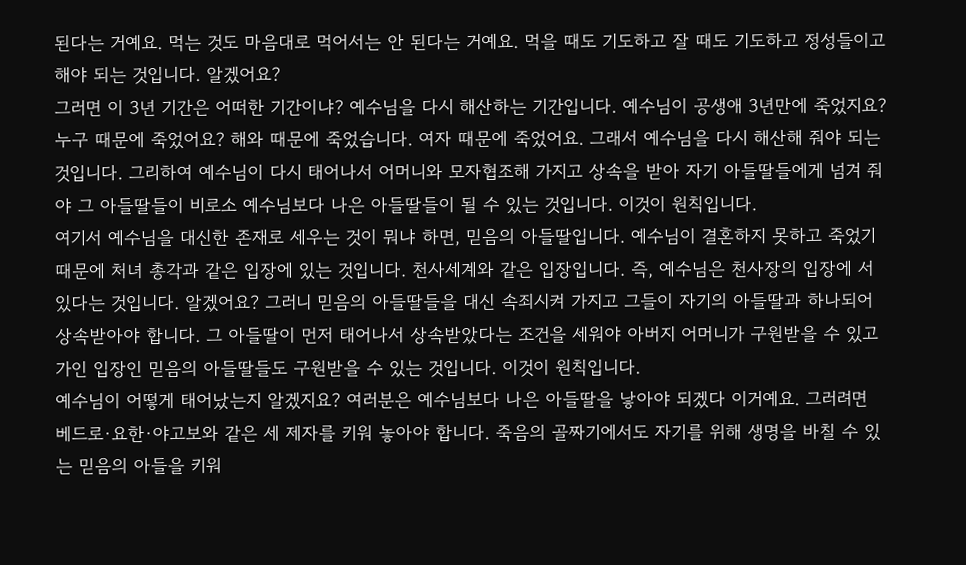된다는 거예요. 먹는 것도 마음대로 먹어서는 안 된다는 거예요. 먹을 때도 기도하고 잘 때도 기도하고 정성들이고 해야 되는 것입니다. 알겠어요?
그러면 이 3년 기간은 어떠한 기간이냐? 예수님을 다시 해산하는 기간입니다. 예수님이 공생애 3년만에 죽었지요? 누구 때문에 죽었어요? 해와 때문에 죽었습니다. 여자 때문에 죽었어요. 그래서 예수님을 다시 해산해 줘야 되는 것입니다. 그리하여 예수님이 다시 태어나서 어머니와 모자협조해 가지고 상속을 받아 자기 아들딸들에게 넘겨 줘야 그 아들딸들이 비로소 예수님보다 나은 아들딸들이 될 수 있는 것입니다. 이것이 원칙입니다.
여기서 예수님을 대신한 존재로 세우는 것이 뭐냐 하면, 믿음의 아들딸입니다. 예수님이 결혼하지 못하고 죽었기 때문에 처녀 총각과 같은 입장에 있는 것입니다. 천사세계와 같은 입장입니다. 즉, 예수님은 천사장의 입장에 서 있다는 것입니다. 알겠어요? 그러니 믿음의 아들딸들을 대신 속죄시켜 가지고 그들이 자기의 아들딸과 하나되어 상속받아야 합니다. 그 아들딸이 먼저 태어나서 상속받았다는 조건을 세워야 아버지 어머니가 구원받을 수 있고 가인 입장인 믿음의 아들딸들도 구원받을 수 있는 것입니다. 이것이 원칙입니다.
예수님이 어떻게 태어났는지 알겠지요? 여러분은 예수님보다 나은 아들딸을 낳아야 되겠다 이거예요. 그러려면 베드로·요한·야고보와 같은 세 제자를 키워 놓아야 합니다. 죽음의 골짜기에서도 자기를 위해 생명을 바칠 수 있는 믿음의 아들을 키워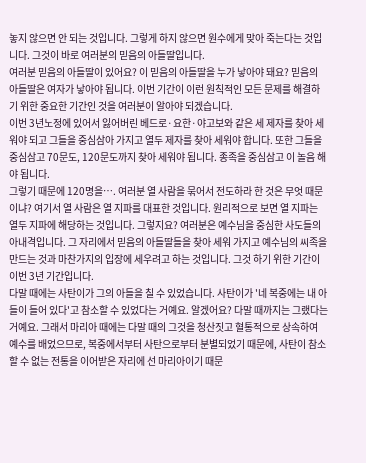놓지 않으면 안 되는 것입니다. 그렇게 하지 않으면 원수에게 맞아 죽는다는 것입니다. 그것이 바로 여러분의 믿음의 아들딸입니다.
여러분 믿음의 아들딸이 있어요? 이 믿음의 아들딸을 누가 낳아야 돼요? 믿음의 아들딸은 여자가 낳아야 됩니다. 이번 기간이 이런 원칙적인 모든 문제를 해결하기 위한 중요한 기간인 것을 여러분이 알아야 되겠습니다.
이번 3년노정에 있어서 잃어버린 베드로·요한·야고보와 같은 세 제자를 찾아 세워야 되고 그들을 중심삼아 가지고 열두 제자를 찾아 세워야 합니다. 또한 그들을 중심삼고 70문도, 120문도까지 찾아 세워야 됩니다. 종족을 중심삼고 이 놀음 해야 됩니다.
그렇기 때문에 120명을…. 여러분 열 사람을 묶어서 전도하라 한 것은 무엇 때문이냐? 여기서 열 사람은 열 지파를 대표한 것입니다. 원리적으로 보면 열 지파는 열두 지파에 해당하는 것입니다. 그렇지요? 여러분은 예수님을 중심한 사도들의 아내격입니다. 그 자리에서 믿음의 아들딸들을 찾아 세워 가지고 예수님의 씨족을 만드는 것과 마찬가지의 입장에 세우려고 하는 것입니다. 그것 하기 위한 기간이 이번 3년 기간입니다.
다말 때에는 사탄이가 그의 아들을 칠 수 있었습니다. 사탄이가 '네 복중에는 내 아들이 들어 있다'고 참소할 수 있었다는 거예요. 알겠어요? 다말 때까지는 그랬다는 거예요. 그래서 마리아 때에는 다말 때의 그것을 청산짓고 혈통적으로 상속하여 예수를 배었으므로, 복중에서부터 사탄으로부터 분별되었기 때문에, 사탄이 참소할 수 없는 전통을 이어받은 자리에 선 마리아이기 때문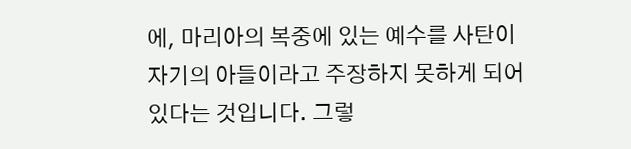에, 마리아의 복중에 있는 예수를 사탄이 자기의 아들이라고 주장하지 못하게 되어 있다는 것입니다. 그렇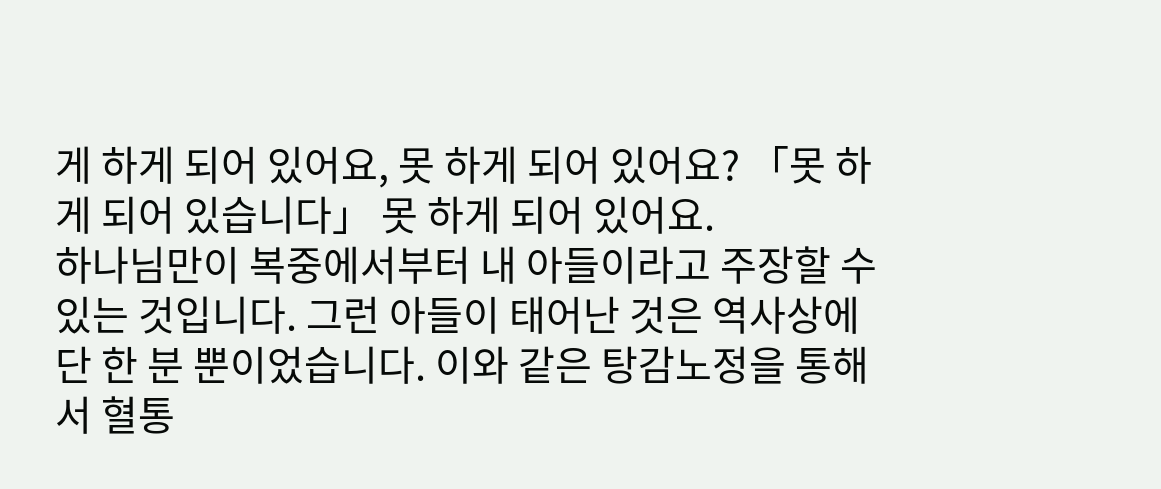게 하게 되어 있어요, 못 하게 되어 있어요? 「못 하게 되어 있습니다」 못 하게 되어 있어요.
하나님만이 복중에서부터 내 아들이라고 주장할 수 있는 것입니다. 그런 아들이 태어난 것은 역사상에 단 한 분 뿐이었습니다. 이와 같은 탕감노정을 통해서 혈통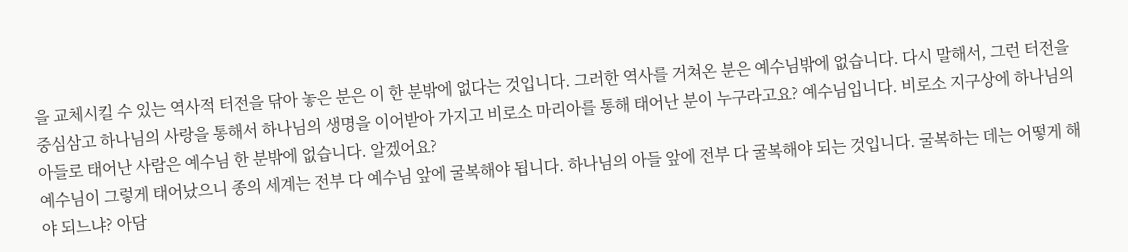을 교체시킬 수 있는 역사적 터전을 닦아 놓은 분은 이 한 분밖에 없다는 것입니다. 그러한 역사를 거쳐온 분은 예수님밖에 없습니다. 다시 말해서, 그런 터전을 중심삼고 하나님의 사랑을 통해서 하나님의 생명을 이어받아 가지고 비로소 마리아를 통해 태어난 분이 누구라고요? 예수님입니다. 비로소 지구상에 하나님의 아들로 태어난 사람은 예수님 한 분밖에 없습니다. 알겠어요?
예수님이 그렇게 태어났으니 종의 세계는 전부 다 예수님 앞에 굴복해야 됩니다. 하나님의 아들 앞에 전부 다 굴복해야 되는 것입니다. 굴복하는 데는 어떻게 해야 되느냐? 아담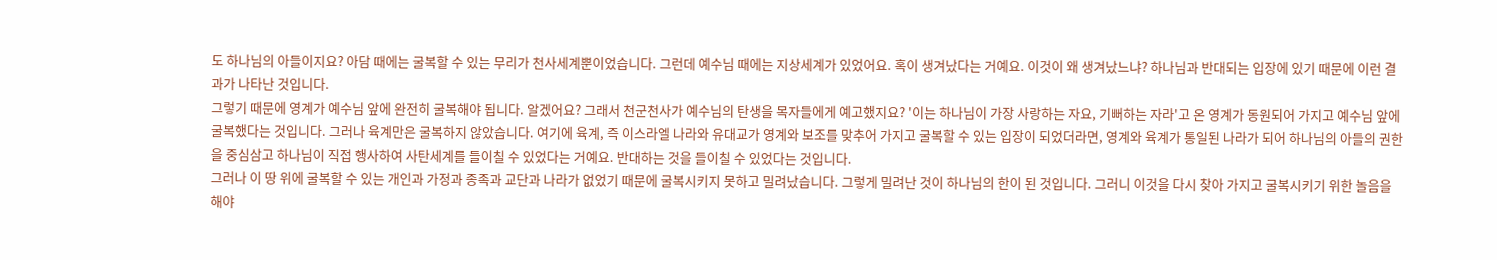도 하나님의 아들이지요? 아담 때에는 굴복할 수 있는 무리가 천사세계뿐이었습니다. 그런데 예수님 때에는 지상세계가 있었어요. 혹이 생겨났다는 거예요. 이것이 왜 생겨났느냐? 하나님과 반대되는 입장에 있기 때문에 이런 결과가 나타난 것입니다.
그렇기 때문에 영계가 예수님 앞에 완전히 굴복해야 됩니다. 알겠어요? 그래서 천군천사가 예수님의 탄생을 목자들에게 예고했지요? '이는 하나님이 가장 사랑하는 자요, 기뻐하는 자라'고 온 영계가 동원되어 가지고 예수님 앞에 굴복했다는 것입니다. 그러나 육계만은 굴복하지 않았습니다. 여기에 육계, 즉 이스라엘 나라와 유대교가 영계와 보조를 맞추어 가지고 굴복할 수 있는 입장이 되었더라면, 영계와 육계가 통일된 나라가 되어 하나님의 아들의 권한을 중심삼고 하나님이 직접 행사하여 사탄세계를 들이칠 수 있었다는 거예요. 반대하는 것을 들이칠 수 있었다는 것입니다.
그러나 이 땅 위에 굴복할 수 있는 개인과 가정과 종족과 교단과 나라가 없었기 때문에 굴복시키지 못하고 밀려났습니다. 그렇게 밀려난 것이 하나님의 한이 된 것입니다. 그러니 이것을 다시 찾아 가지고 굴복시키기 위한 놀음을 해야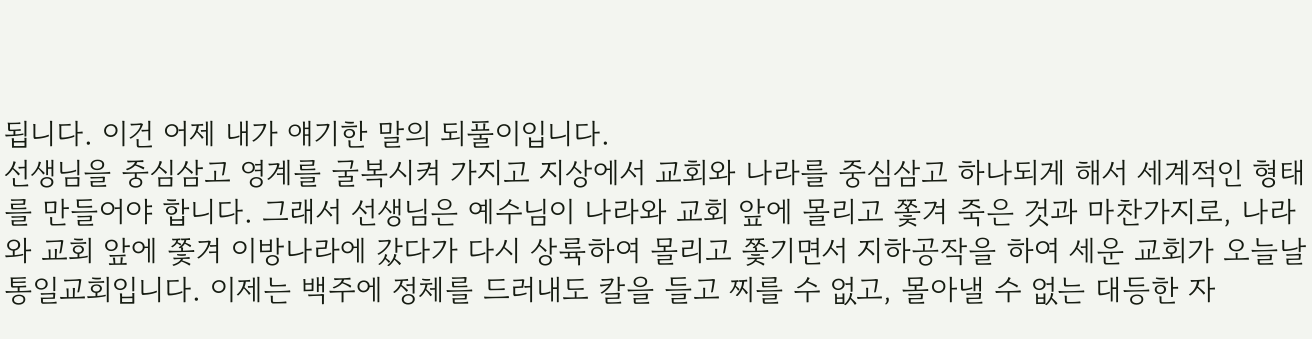됩니다. 이건 어제 내가 얘기한 말의 되풀이입니다.
선생님을 중심삼고 영계를 굴복시켜 가지고 지상에서 교회와 나라를 중심삼고 하나되게 해서 세계적인 형태를 만들어야 합니다. 그래서 선생님은 예수님이 나라와 교회 앞에 몰리고 쫓겨 죽은 것과 마찬가지로, 나라와 교회 앞에 쫓겨 이방나라에 갔다가 다시 상륙하여 몰리고 쫓기면서 지하공작을 하여 세운 교회가 오늘날 통일교회입니다. 이제는 백주에 정체를 드러내도 칼을 들고 찌를 수 없고, 몰아낼 수 없는 대등한 자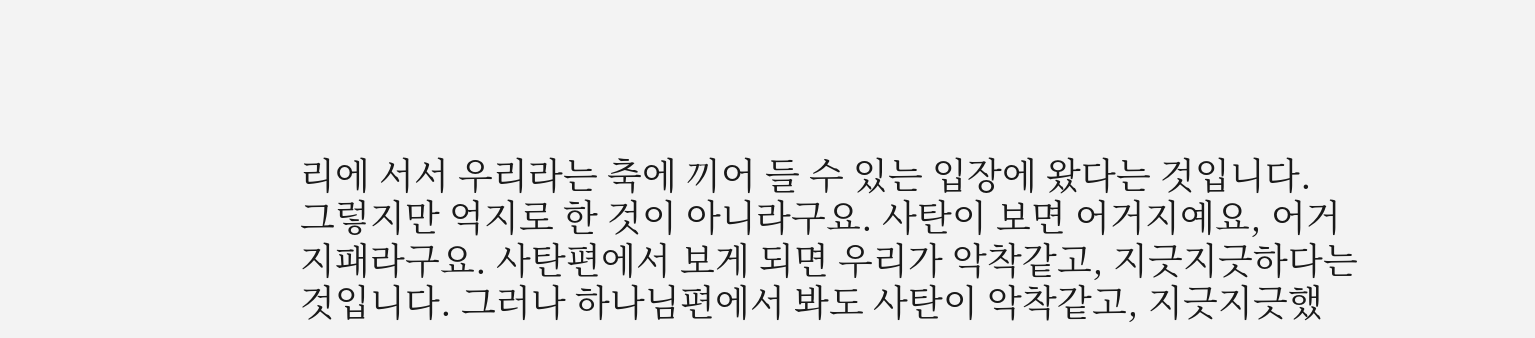리에 서서 우리라는 축에 끼어 들 수 있는 입장에 왔다는 것입니다.
그렇지만 억지로 한 것이 아니라구요. 사탄이 보면 어거지예요, 어거지패라구요. 사탄편에서 보게 되면 우리가 악착같고, 지긋지긋하다는 것입니다. 그러나 하나님편에서 봐도 사탄이 악착같고, 지긋지긋했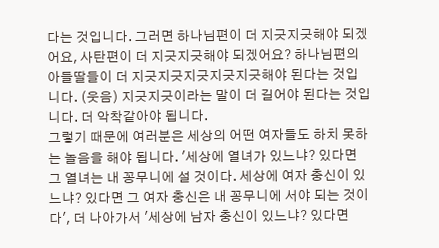다는 것입니다. 그러면 하나님편이 더 지긋지긋해야 되겠어요, 사탄편이 더 지긋지긋해야 되겠어요? 하나님편의 아들딸들이 더 지긋지긋지긋지긋지긋해야 된다는 것입니다. (웃음) 지긋지긋이라는 말이 더 길어야 된다는 것입니다. 더 악착같아야 됩니다.
그렇기 때문에 여러분은 세상의 어떤 여자들도 하치 못하는 놀음을 해야 됩니다. '세상에 열녀가 있느냐? 있다면 그 열녀는 내 꽁무니에 설 것이다. 세상에 여자 충신이 있느냐? 있다면 그 여자 충신은 내 꽁무니에 서야 되는 것이다', 더 나아가서 '세상에 남자 충신이 있느냐? 있다면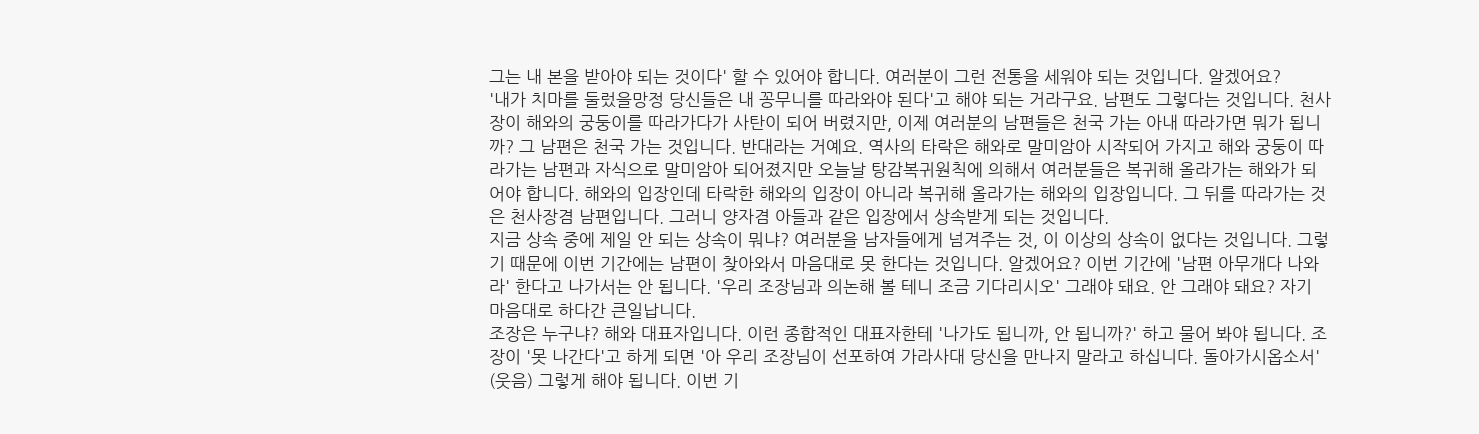그는 내 본을 받아야 되는 것이다' 할 수 있어야 합니다. 여러분이 그런 전통을 세워야 되는 것입니다. 알겠어요?
'내가 치마를 둘렀을망정 당신들은 내 꽁무니를 따라와야 된다'고 해야 되는 거라구요. 남편도 그렇다는 것입니다. 천사장이 해와의 궁둥이를 따라가다가 사탄이 되어 버렸지만, 이제 여러분의 남편들은 천국 가는 아내 따라가면 뭐가 됩니까? 그 남편은 천국 가는 것입니다. 반대라는 거예요. 역사의 타락은 해와로 말미암아 시작되어 가지고 해와 궁둥이 따라가는 남편과 자식으로 말미암아 되어졌지만 오늘날 탕감복귀원칙에 의해서 여러분들은 복귀해 올라가는 해와가 되어야 합니다. 해와의 입장인데 타락한 해와의 입장이 아니라 복귀해 올라가는 해와의 입장입니다. 그 뒤를 따라가는 것은 천사장겸 남편입니다. 그러니 양자겸 아들과 같은 입장에서 상속받게 되는 것입니다.
지금 상속 중에 제일 안 되는 상속이 뭐냐? 여러분을 남자들에게 넘겨주는 것, 이 이상의 상속이 없다는 것입니다. 그렇기 때문에 이번 기간에는 남편이 찾아와서 마음대로 못 한다는 것입니다. 알겠어요? 이번 기간에 '남편 아무개다 나와라' 한다고 나가서는 안 됩니다. '우리 조장님과 의논해 볼 테니 조금 기다리시오' 그래야 돼요. 안 그래야 돼요? 자기 마음대로 하다간 큰일납니다.
조장은 누구냐? 해와 대표자입니다. 이런 종합적인 대표자한테 '나가도 됩니까, 안 됩니까?' 하고 물어 봐야 됩니다. 조장이 '못 나간다'고 하게 되면 '아 우리 조장님이 선포하여 가라사대 당신을 만나지 말라고 하십니다. 돌아가시옵소서' (웃음) 그렇게 해야 됩니다. 이번 기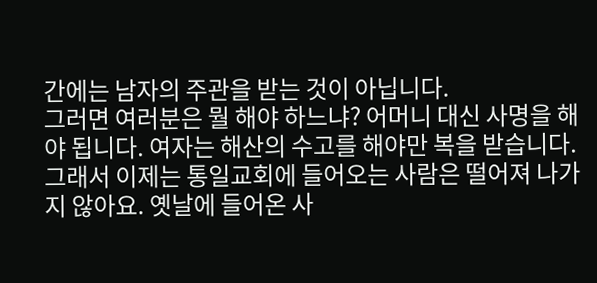간에는 남자의 주관을 받는 것이 아닙니다.
그러면 여러분은 뭘 해야 하느냐? 어머니 대신 사명을 해야 됩니다. 여자는 해산의 수고를 해야만 복을 받습니다. 그래서 이제는 통일교회에 들어오는 사람은 떨어져 나가지 않아요. 옛날에 들어온 사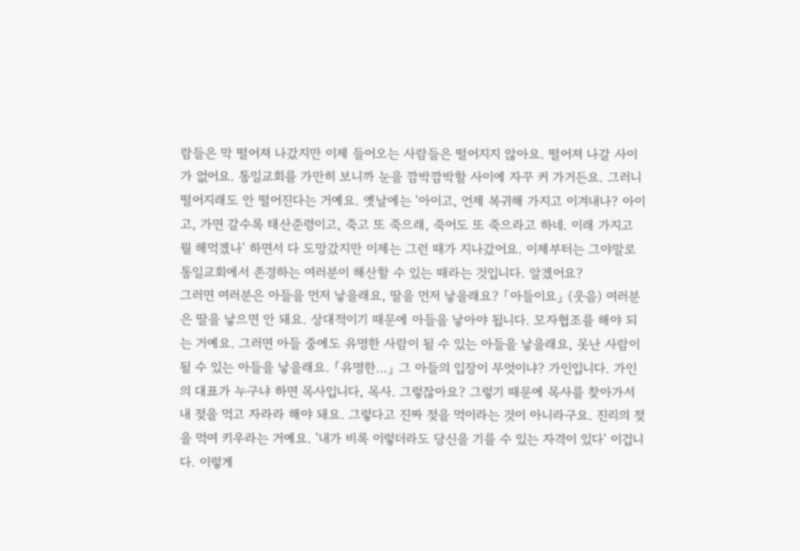람들은 막 떨어져 나갔지만 이제 들어오는 사람들은 떨어지지 않아요. 떨어져 나갈 사이가 없어요. 통일교회를 가만히 보니까 눈을 깜박깜박할 사이에 자꾸 커 가거든요. 그러니 떨어지래도 안 떨어진다는 거예요. 옛날에는 '아이고, 언제 복귀해 가지고 이겨내나? 아이고, 가면 갈수록 태산준령이고, 죽고 또 죽으래, 죽어도 또 죽으라고 하네. 이래 가지고 뭘 해먹겠나' 하면서 다 도망갔지만 이제는 그런 때가 지나갔어요. 이제부터는 그야말로 통일교회에서 존경하는 여러분이 해산할 수 있는 때라는 것입니다. 알겠어요?
그러면 여러분은 아들을 먼저 낳을래요, 딸을 먼저 낳을래요? 「아들이요」 (웃음) 여러분은 딸을 낳으면 안 돼요. 상대적이기 때문에 아들을 낳아야 됩니다. 모자협조를 해야 되는 거예요. 그러면 아들 중에도 유명한 사람이 될 수 있는 아들을 낳을래요, 못난 사람이 될 수 있는 아들을 낳을래요. 「유명한…」 그 아들의 입장이 무엇이냐? 가인입니다. 가인의 대표가 누구냐 하면 목사입니다, 목사. 그렇잖아요? 그렇기 때문에 목사를 찾아가서 내 젖을 먹고 자라라 해야 돼요. 그렇다고 진짜 젖을 먹이라는 것이 아니라구요. 진리의 젖을 먹여 키우라는 거예요. '내가 비록 이렇더라도 당신을 기를 수 있는 자격이 있다' 이겁니다. 이렇게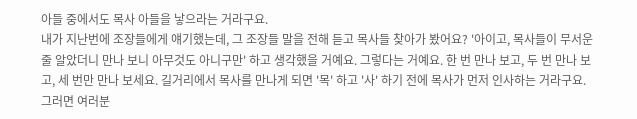아들 중에서도 목사 아들을 낳으라는 거라구요.
내가 지난번에 조장들에게 얘기했는데, 그 조장들 말을 전해 듣고 목사들 찾아가 봤어요? '아이고, 목사들이 무서운 줄 알았더니 만나 보니 아무것도 아니구만' 하고 생각했을 거예요. 그렇다는 거예요. 한 번 만나 보고, 두 번 만나 보고, 세 번만 만나 보세요. 길거리에서 목사를 만나게 되면 '목' 하고 '사' 하기 전에 목사가 먼저 인사하는 거라구요. 그러면 여러분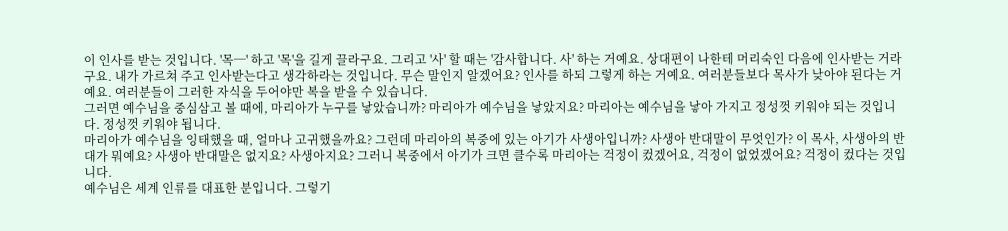이 인사를 받는 것입니다. '목─' 하고 '목'을 길게 끌라구요. 그리고 '사' 할 때는 '감사합니다. 사' 하는 거예요. 상대편이 나한테 머리숙인 다음에 인사받는 거라구요. 내가 가르쳐 주고 인사받는다고 생각하라는 것입니다. 무슨 말인지 알겠어요? 인사를 하되 그렇게 하는 거예요. 여러분들보다 목사가 낮아야 된다는 거예요. 여러분들이 그러한 자식을 두어야만 복을 받을 수 있습니다.
그러면 예수님을 중심삼고 볼 때에, 마리아가 누구를 낳았습니까? 마리아가 예수님을 낳았지요? 마리아는 예수님을 낳아 가지고 정성껏 키워야 되는 것입니다. 정성껏 키워야 됩니다.
마리아가 예수님을 잉태했을 때, 얼마나 고귀했을까요? 그런데 마리아의 복중에 있는 아기가 사생아입니까? 사생아 반대말이 무엇인가? 이 목사, 사생아의 반대가 뭐예요? 사생아 반대말은 없지요? 사생아지요? 그러니 복중에서 아기가 크면 클수록 마리아는 걱정이 컸겠어요, 걱정이 없었겠어요? 걱정이 컸다는 것입니다.
예수님은 세계 인류를 대표한 분입니다. 그렇기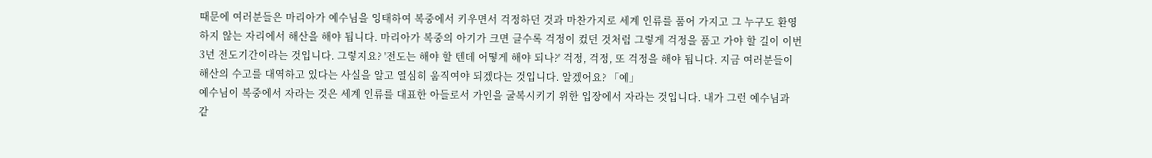때문에 여러분들은 마리아가 예수님을 잉태하여 복중에서 키우면서 걱정하던 것과 마찬가지로 세계 인류를 품어 가지고 그 누구도 환영하지 않는 자리에서 해산을 해야 됩니다. 마리아가 복중의 아기가 크면 클수록 걱정이 컸던 것처럼 그렇게 걱정을 품고 가야 할 길이 이번 3년 전도기간이라는 것입니다. 그렇지요? '전도는 해야 할 텐데 어떻게 해야 되나?' 걱정, 걱정, 또 걱정을 해야 됩니다. 지금 여러분들이 해산의 수고를 대역하고 있다는 사실을 알고 열심히 움직여야 되겠다는 것입니다. 알겠어요? 「예」
예수님이 복중에서 자라는 것은 세계 인류를 대표한 아들로서 가인을 굴복시키기 위한 입장에서 자라는 것입니다. 내가 그런 예수님과 같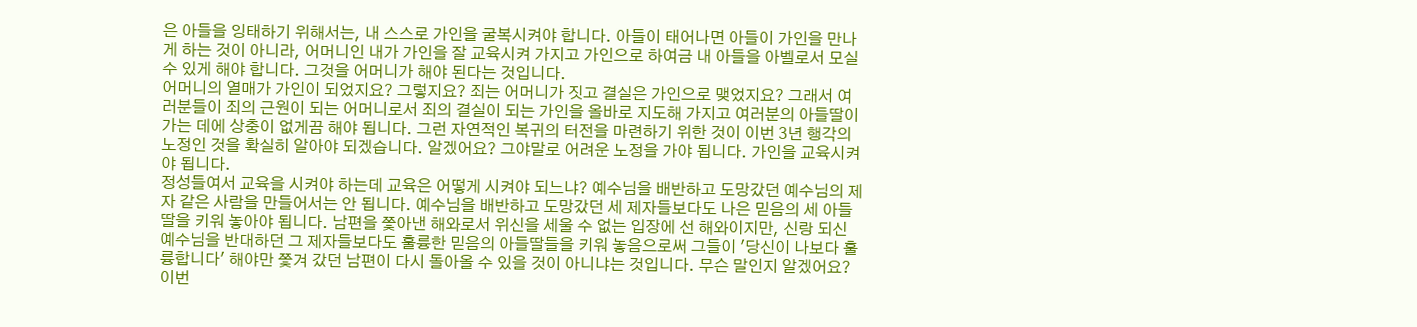은 아들을 잉태하기 위해서는, 내 스스로 가인을 굴복시켜야 합니다. 아들이 태어나면 아들이 가인을 만나게 하는 것이 아니라, 어머니인 내가 가인을 잘 교육시켜 가지고 가인으로 하여금 내 아들을 아벨로서 모실 수 있게 해야 합니다. 그것을 어머니가 해야 된다는 것입니다.
어머니의 열매가 가인이 되었지요? 그렇지요? 죄는 어머니가 짓고 결실은 가인으로 맺었지요? 그래서 여러분들이 죄의 근원이 되는 어머니로서 죄의 결실이 되는 가인을 올바로 지도해 가지고 여러분의 아들딸이 가는 데에 상충이 없게끔 해야 됩니다. 그런 자연적인 복귀의 터전을 마련하기 위한 것이 이번 3년 행각의 노정인 것을 확실히 알아야 되겠습니다. 알겠어요? 그야말로 어려운 노정을 가야 됩니다. 가인을 교육시켜야 됩니다.
정성들여서 교육을 시켜야 하는데 교육은 어떻게 시켜야 되느냐? 예수님을 배반하고 도망갔던 예수님의 제자 같은 사람을 만들어서는 안 됩니다. 예수님을 배반하고 도망갔던 세 제자들보다도 나은 믿음의 세 아들딸을 키워 놓아야 됩니다. 남편을 쫓아낸 해와로서 위신을 세울 수 없는 입장에 선 해와이지만, 신랑 되신 예수님을 반대하던 그 제자들보다도 훌륭한 믿음의 아들딸들을 키워 놓음으로써 그들이 '당신이 나보다 훌륭합니다' 해야만 쫓겨 갔던 남편이 다시 돌아올 수 있을 것이 아니냐는 것입니다. 무슨 말인지 알겠어요? 이번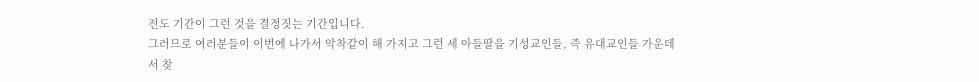전도 기간이 그런 것을 결정짓는 기간입니다.
그러므로 여러분들이 이번에 나가서 악착같이 해 가지고 그런 세 아들딸을 기성교인들, 즉 유대교인들 가운데서 찾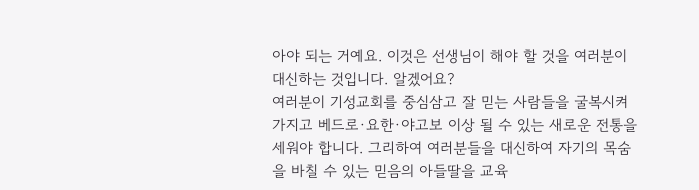아야 되는 거예요. 이것은 선생님이 해야 할 것을 여러분이 대신하는 것입니다. 알겠어요?
여러분이 기성교회를 중심삼고 잘 믿는 사람들을 굴복시켜 가지고 베드로·요한·야고보 이상 될 수 있는 새로운 전통을 세워야 합니다. 그리하여 여러분들을 대신하여 자기의 목숨을 바칠 수 있는 믿음의 아들딸을 교육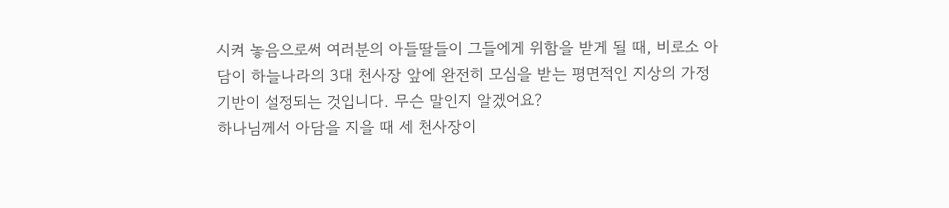시켜 놓음으로써 여러분의 아들딸들이 그들에게 위함을 받게 될 때, 비로소 아담이 하늘나라의 3대 천사장 앞에 완전히 모심을 받는 평면적인 지상의 가정 기반이 설정되는 것입니다. 무슨 말인지 알겠어요?
하나님께서 아담을 지을 때 세 천사장이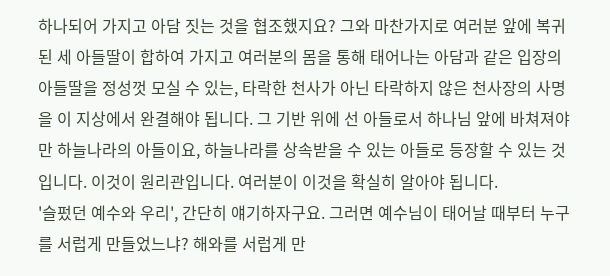하나되어 가지고 아담 짓는 것을 협조했지요? 그와 마찬가지로 여러분 앞에 복귀된 세 아들딸이 합하여 가지고 여러분의 몸을 통해 태어나는 아담과 같은 입장의 아들딸을 정성껏 모실 수 있는, 타락한 천사가 아닌 타락하지 않은 천사장의 사명을 이 지상에서 완결해야 됩니다. 그 기반 위에 선 아들로서 하나님 앞에 바쳐져야만 하늘나라의 아들이요, 하늘나라를 상속받을 수 있는 아들로 등장할 수 있는 것입니다. 이것이 원리관입니다. 여러분이 이것을 확실히 알아야 됩니다.
'슬펐던 예수와 우리', 간단히 얘기하자구요. 그러면 예수님이 태어날 때부터 누구를 서럽게 만들었느냐? 해와를 서럽게 만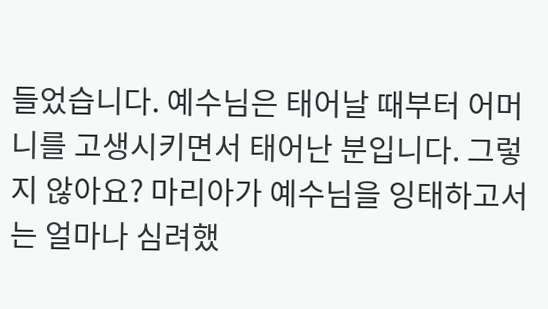들었습니다. 예수님은 태어날 때부터 어머니를 고생시키면서 태어난 분입니다. 그렇지 않아요? 마리아가 예수님을 잉태하고서는 얼마나 심려했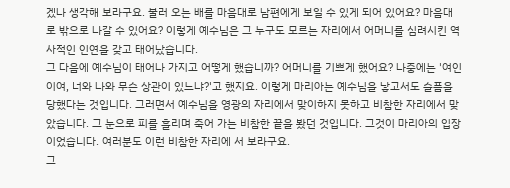겠나 생각해 보라구요. 불러 오는 배를 마음대로 남편에게 보일 수 있게 되어 있어요? 마음대로 밖으로 나갈 수 있어요? 이렇게 예수님은 그 누구도 모르는 자리에서 어머니를 심려시킨 역사적인 인연을 갖고 태어났습니다.
그 다음에 예수님이 태어나 가지고 어떻게 했습니까? 어머니를 기쁘게 했어요? 나중에는 '여인이여, 너와 나와 무슨 상관이 있느냐?'고 했지요. 이렇게 마리아는 예수님을 낳고서도 슬픔을 당했다는 것입니다. 그러면서 예수님을 영광의 자리에서 맞이하지 못하고 비참한 자리에서 맞았습니다. 그 눈으로 피를 흘리며 죽어 가는 비참한 끝을 봤던 것입니다. 그것이 마리아의 입장이었습니다. 여러분도 이런 비참한 자리에 서 보라구요.
그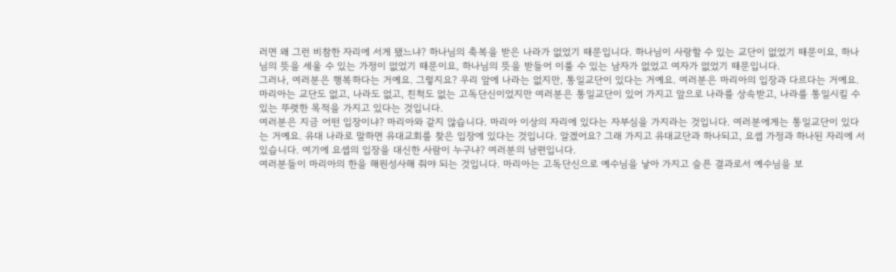러면 왜 그런 비참한 자리에 서게 됐느냐? 하나님의 축복을 받은 나라가 없었기 때문입니다. 하나님이 사랑할 수 있는 교단이 없었기 때문이요, 하나님의 뜻을 세울 수 있는 가정이 없었기 때문이요, 하나님의 뜻을 받들어 이룰 수 있는 남자가 없었고 여자가 없었기 때문입니다.
그러나, 여러분은 행복하다는 거예요. 그렇지요? 우리 앞에 나라는 없지만, 통일교단이 있다는 거예요. 여러분은 마리아의 입장과 다르다는 거예요. 마리아는 교단도 없고, 나라도 없고, 친척도 없는 고독단신이었지만 여러분은 통일교단이 있어 가지고 앞으로 나라를 상속받고, 나라를 통일시킬 수 있는 뚜렷한 목적을 가지고 있다는 것입니다.
여러분은 지금 어떤 입장이냐? 마리아와 같지 않습니다. 마리아 이상의 자리에 있다는 자부심을 가지라는 것입니다. 여러분에게는 통일교단이 있다는 거예요. 유대 나라로 말하면 유대교회를 찾은 입장에 있다는 것입니다. 알겠어요? 그래 가지고 유대교단과 하나되고, 요셉 가정과 하나된 자리에 서 있습니다. 여기에 요셉의 입장을 대신한 사람이 누구냐? 여러분의 남편입니다.
여러분들이 마리아의 한을 해원성사해 줘야 되는 것입니다. 마리아는 고독단신으로 예수님을 낳아 가지고 슬픈 결과로서 예수님을 보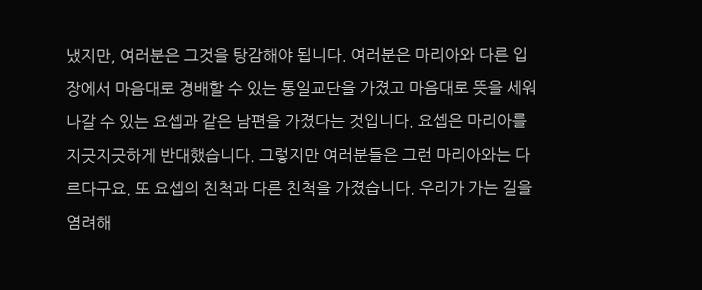냈지만, 여러분은 그것을 탕감해야 됩니다. 여러분은 마리아와 다른 입장에서 마음대로 경배할 수 있는 통일교단을 가졌고 마음대로 뜻을 세워 나갈 수 있는 요셉과 같은 남편을 가졌다는 것입니다. 요셉은 마리아를 지긋지긋하게 반대했습니다. 그렇지만 여러분들은 그런 마리아와는 다르다구요. 또 요셉의 친척과 다른 친척을 가졌습니다. 우리가 가는 길을 염려해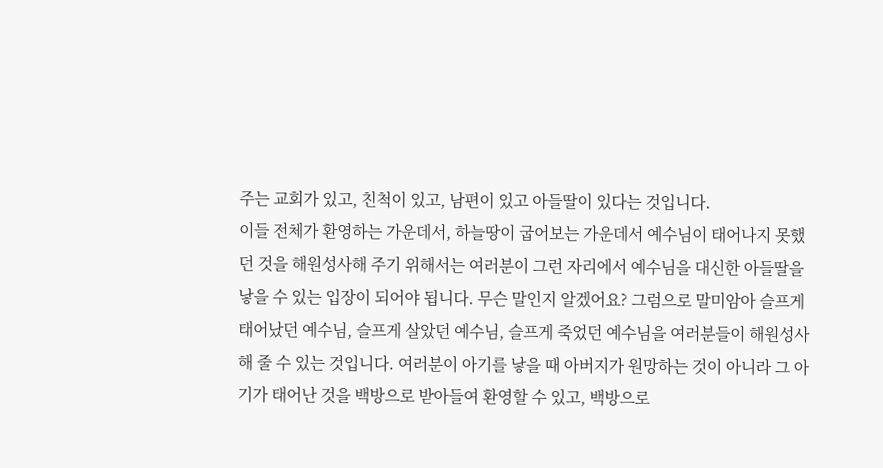주는 교회가 있고, 친척이 있고, 남편이 있고 아들딸이 있다는 것입니다.
이들 전체가 환영하는 가운데서, 하늘땅이 굽어보는 가운데서 예수님이 태어나지 못했던 것을 해원성사해 주기 위해서는 여러분이 그런 자리에서 예수님을 대신한 아들딸을 낳을 수 있는 입장이 되어야 됩니다. 무슨 말인지 알겠어요? 그럼으로 말미암아 슬프게 태어났던 예수님, 슬프게 살았던 예수님, 슬프게 죽었던 예수님을 여러분들이 해원성사해 줄 수 있는 것입니다. 여러분이 아기를 낳을 때 아버지가 원망하는 것이 아니라 그 아기가 태어난 것을 백방으로 받아들여 환영할 수 있고, 백방으로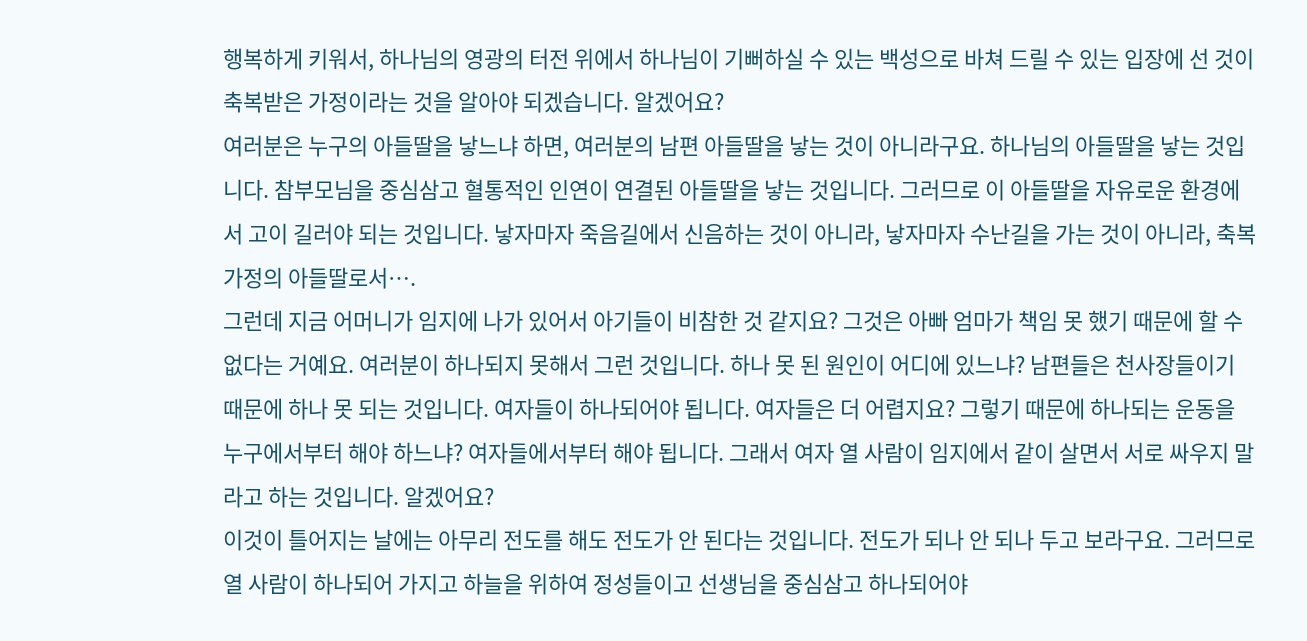행복하게 키워서, 하나님의 영광의 터전 위에서 하나님이 기뻐하실 수 있는 백성으로 바쳐 드릴 수 있는 입장에 선 것이 축복받은 가정이라는 것을 알아야 되겠습니다. 알겠어요?
여러분은 누구의 아들딸을 낳느냐 하면, 여러분의 남편 아들딸을 낳는 것이 아니라구요. 하나님의 아들딸을 낳는 것입니다. 참부모님을 중심삼고 혈통적인 인연이 연결된 아들딸을 낳는 것입니다. 그러므로 이 아들딸을 자유로운 환경에서 고이 길러야 되는 것입니다. 낳자마자 죽음길에서 신음하는 것이 아니라, 낳자마자 수난길을 가는 것이 아니라, 축복가정의 아들딸로서….
그런데 지금 어머니가 임지에 나가 있어서 아기들이 비참한 것 같지요? 그것은 아빠 엄마가 책임 못 했기 때문에 할 수 없다는 거예요. 여러분이 하나되지 못해서 그런 것입니다. 하나 못 된 원인이 어디에 있느냐? 남편들은 천사장들이기 때문에 하나 못 되는 것입니다. 여자들이 하나되어야 됩니다. 여자들은 더 어렵지요? 그렇기 때문에 하나되는 운동을 누구에서부터 해야 하느냐? 여자들에서부터 해야 됩니다. 그래서 여자 열 사람이 임지에서 같이 살면서 서로 싸우지 말라고 하는 것입니다. 알겠어요?
이것이 틀어지는 날에는 아무리 전도를 해도 전도가 안 된다는 것입니다. 전도가 되나 안 되나 두고 보라구요. 그러므로 열 사람이 하나되어 가지고 하늘을 위하여 정성들이고 선생님을 중심삼고 하나되어야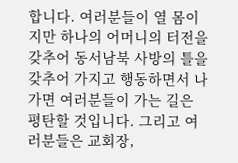합니다. 여러분들이 열 몸이지만 하나의 어머니의 터전을 갖추어 동서남북 사방의 틀을 갖추어 가지고 행동하면서 나가면 여러분들이 가는 길은 평탄할 것입니다. 그리고 여러분들은 교회장,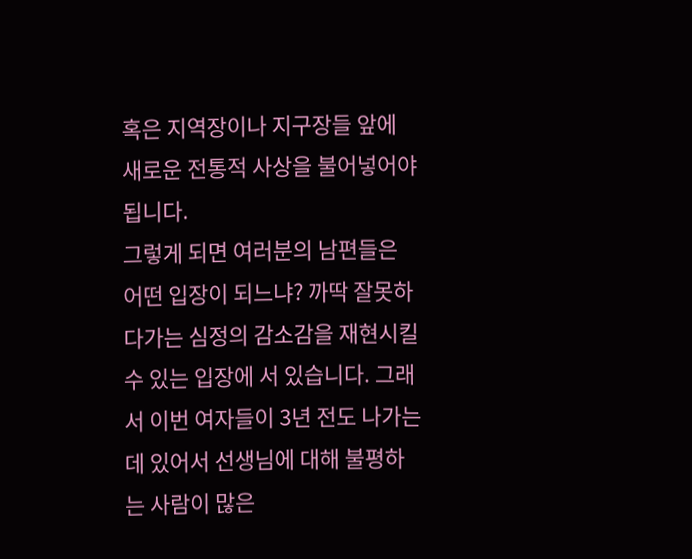혹은 지역장이나 지구장들 앞에 새로운 전통적 사상을 불어넣어야 됩니다.
그렇게 되면 여러분의 남편들은 어떤 입장이 되느냐? 까딱 잘못하다가는 심정의 감소감을 재현시킬 수 있는 입장에 서 있습니다. 그래서 이번 여자들이 3년 전도 나가는 데 있어서 선생님에 대해 불평하는 사람이 많은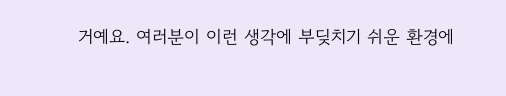거예요. 여러분이 이런 생각에 부딪치기 쉬운 환경에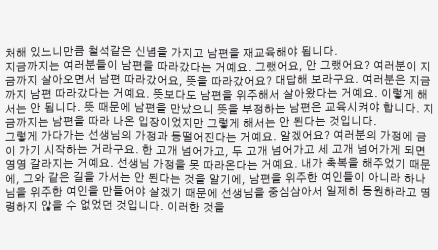처해 있느니만큼 철석같은 신념을 가지고 남편을 재교육해야 됩니다.
지금까지는 여러분들이 남편을 따라갔다는 거예요. 그랬어요, 안 그랬어요? 여러분이 지금까지 살아오면서 남편 따라갔어요, 뜻을 따라갔어요? 대답해 보라구요. 여러분은 지금까지 남편 따라갔다는 거예요. 뜻보다도 남편을 위주해서 살아왔다는 거예요. 이렇게 해서는 안 됩니다. 뜻 때문에 남편을 만났으니 뜻을 부정하는 남편은 교육시켜야 합니다. 지금까지는 남편을 따라 나온 입장이었지만 그렇게 해서는 안 된다는 것입니다.
그렇게 가다가는 선생님의 가정과 동떨어진다는 거예요. 알겠어요? 여러분의 가정에 금이 가기 시작하는 거라구요. 한 고개 넘어가고, 두 고개 넘어가고 세 고개 넘어가게 되면 영영 갈라지는 거예요. 선생님 가정을 못 따라온다는 거예요. 내가 축복을 해주었기 때문에, 그와 같은 길을 가서는 안 된다는 것을 알기에, 남편을 위주한 여인들이 아니라 하나님을 위주한 여인을 만들어야 살겠기 때문에 선생님을 중심삼아서 일제히 동원하라고 명령하지 않을 수 없었던 것입니다. 이러한 것을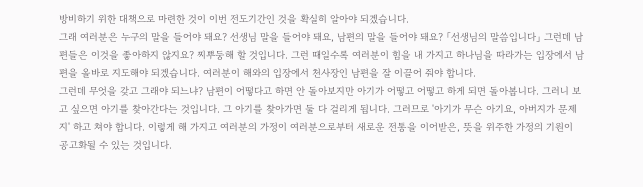방비하기 위한 대책으로 마련한 것이 이번 전도기간인 것을 확실히 알아야 되겠습니다.
그래 여러분은 누구의 말을 들어야 돼요? 선생님 말을 들어야 돼요, 남편의 말을 들어야 돼요? 「선생님의 말씀입니다」 그런데 남편들은 이것을 좋아하지 않지요? 찌뿌둥해 할 것입니다. 그런 때일수록 여러분이 힘을 내 가지고 하나님을 따라가는 입장에서 남편을 올바로 지도해야 되겠습니다. 여러분이 해와의 입장에서 천사장인 남편을 잘 이끌어 줘야 합니다.
그런데 무엇을 갖고 그래야 되느냐? 남편이 어떻다고 하면 안 돌아보지만 아기가 어떻고 어떻고 하게 되면 돌아봅니다. 그러니 보고 싶으면 아기를 찾아간다는 것입니다. 그 아기를 찾아가면 둘 다 걸리게 됩니다. 그러므로 '아기가 무슨 아기요, 아버지가 문제지' 하고 쳐야 합니다. 이렇게 해 가지고 여러분의 가정이 여러분으로부터 새로운 전통을 이어받은, 뜻을 위주한 가정의 기원이 공고화될 수 있는 것입니다.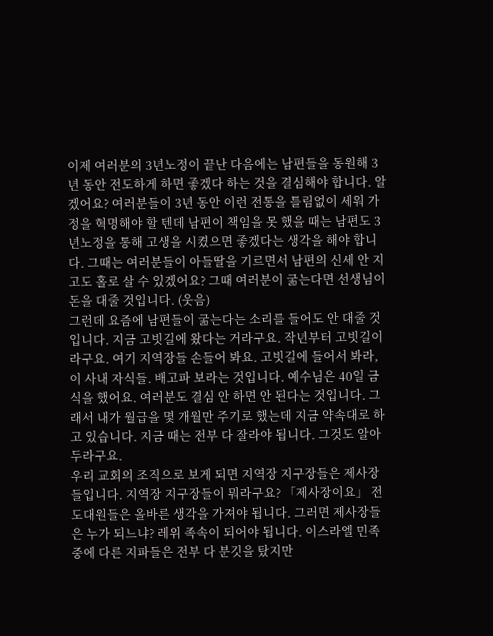이제 여러분의 3년노정이 끝난 다음에는 남편들을 동원해 3년 동안 전도하게 하면 좋겠다 하는 것을 결심해야 합니다. 알겠어요? 여러분들이 3년 동안 이런 전통을 틀림없이 세워 가정을 혁명해야 할 텐데 남편이 책임을 못 했을 때는 남편도 3년노정을 통해 고생을 시켰으면 좋겠다는 생각을 해야 합니다. 그때는 여러분들이 아들딸을 기르면서 남편의 신세 안 지고도 홀로 살 수 있겠어요? 그때 여러분이 굶는다면 선생님이 돈을 대줄 것입니다. (웃음)
그런데 요즘에 남편들이 굶는다는 소리를 들어도 안 대줄 것입니다. 지금 고빗길에 왔다는 거라구요. 작년부터 고빗길이라구요. 여기 지역장들 손들어 봐요. 고빗길에 들어서 봐라, 이 사내 자식들. 배고파 보라는 것입니다. 예수님은 40일 금식을 했어요. 여러분도 결심 안 하면 안 된다는 것입니다. 그래서 내가 월급을 몇 개월만 주기로 했는데 지금 약속대로 하고 있습니다. 지금 때는 전부 다 잘라야 됩니다. 그것도 알아 두라구요.
우리 교회의 조직으로 보게 되면 지역장 지구장들은 제사장들입니다. 지역장 지구장들이 뭐라구요? 「제사장이요」 전도대원들은 올바른 생각을 가져야 됩니다. 그러면 제사장들은 누가 되느냐? 레위 족속이 되어야 됩니다. 이스라엘 민족 중에 다른 지파들은 전부 다 분깃을 탔지만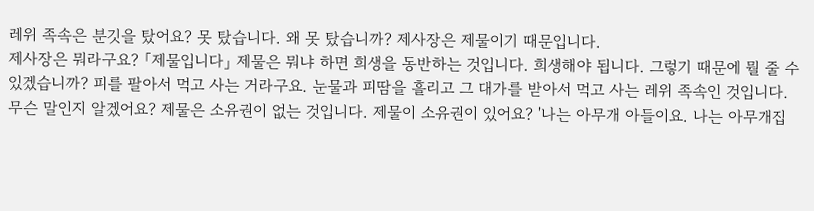레위 족속은 분깃을 탔어요? 못 탔습니다. 왜 못 탔습니까? 제사장은 제물이기 때문입니다.
제사장은 뭐라구요? 「제물입니다」 제물은 뭐냐 하면 희생을 동반하는 것입니다. 희생해야 됩니다. 그렇기 때문에 뭘 줄 수 있겠습니까? 피를 팔아서 먹고 사는 거라구요. 눈물과 피땀을 흘리고 그 대가를 받아서 먹고 사는 레위 족속인 것입니다. 무슨 말인지 알겠어요? 제물은 소유권이 없는 것입니다. 제물이 소유권이 있어요? '나는 아무개 아들이요. 나는 아무개집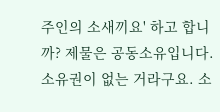주인의 소새끼요' 하고 합니까? 제물은 공동소유입니다. 소유권이 없는 거라구요. 소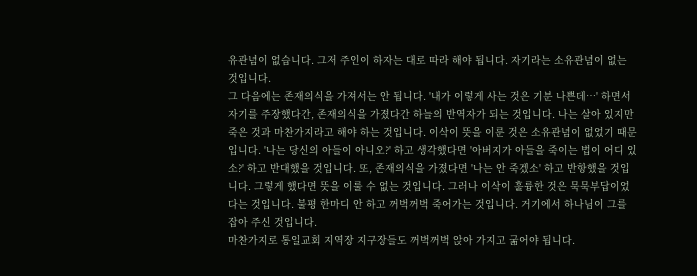유관념이 없습니다. 그저 주인이 하자는 대로 따라 해야 됩니다. 자기라는 소유관념이 없는 것입니다.
그 다음에는 존재의식을 가져서는 안 됩니다. '내가 이렇게 사는 것은 기분 나쁜데…' 하면서 자기를 주장했다간, 존재의식을 가졌다간 하늘의 반역자가 되는 것입니다. 나는 살아 있지만 죽은 것과 마찬가지라고 해야 하는 것입니다. 이삭이 뜻을 이룬 것은 소유관념이 없었기 때문입니다. '나는 당신의 아들이 아니오?' 하고 생각했다면 '아버지가 아들을 죽이는 법이 어디 있소?' 하고 반대했을 것입니다. 또, 존재의식을 가졌다면 '나는 안 죽겠소' 하고 반항했을 것입니다. 그렇게 했다면 뜻을 이룰 수 없는 것입니다. 그러나 이삭이 훌륭한 것은 묵묵부답이었다는 것입니다. 불평 한마디 안 하고 꺼벅꺼벅 죽어가는 것입니다. 거기에서 하나님이 그를 잡아 주신 것입니다.
마찬가지로 통일교회 지역장 지구장들도 꺼벅꺼벅 앉아 가지고 굶어야 됩니다.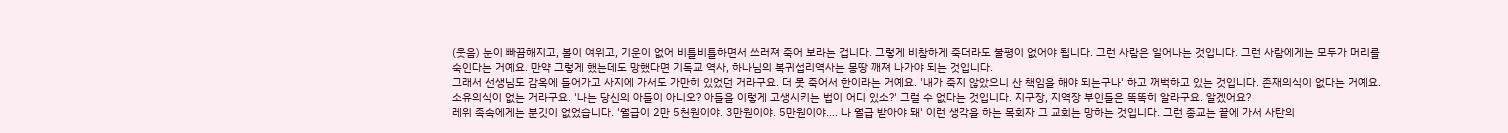(웃음) 눈이 빠끔해지고, 볼이 여위고, 기운이 없어 비틀비틀하면서 쓰러져 죽어 보라는 겁니다. 그렇게 비참하게 죽더라도 불평이 없어야 됩니다. 그런 사람은 일어나는 것입니다. 그런 사람에게는 모두가 머리를 숙인다는 거예요. 만약 그렇게 했는데도 망했다면 기독교 역사, 하나님의 복귀섭리역사는 몽땅 깨져 나가야 되는 것입니다.
그래서 선생님도 감옥에 들어가고 사지에 가서도 가만히 있었던 거라구요. 더 못 죽어서 한이라는 거예요. '내가 죽지 않았으니 산 책임을 해야 되는구나' 하고 꺼벅하고 있는 것입니다. 존재의식이 없다는 거예요. 소유의식이 없는 거라구요. '나는 당신의 아들이 아니오? 아들을 이렇게 고생시키는 법이 어디 있소?' 그럴 수 없다는 것입니다. 지구장, 지역장 부인들은 똑똑히 알라구요. 알겠어요?
레위 족속에게는 분깃이 없었습니다. '월급이 2만 5천원이야. 3만원이야. 5만원이야…. 나 월급 받아야 돼' 이런 생각을 하는 목회자 그 교회는 망하는 것입니다. 그런 종교는 끝에 가서 사탄의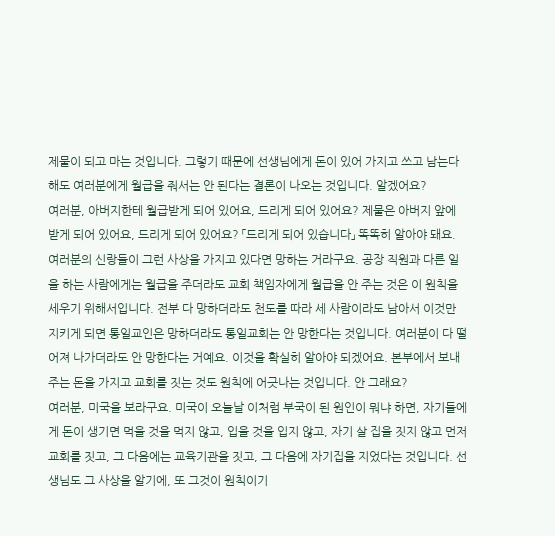제물이 되고 마는 것입니다. 그렇기 때문에 선생님에게 돈이 있어 가지고 쓰고 남는다 해도 여러분에게 월급을 줘서는 안 된다는 결론이 나오는 것입니다. 알겠어요?
여러분, 아버지한테 월급받게 되어 있어요, 드리게 되어 있어요? 제물은 아버지 앞에 받게 되어 있어요, 드리게 되어 있어요? 「드리게 되어 있습니다」 똑똑히 알아야 돼요. 여러분의 신랑들이 그런 사상을 가지고 있다면 망하는 거라구요. 공장 직원과 다른 일을 하는 사람에게는 월급을 주더라도 교회 책임자에게 월급을 안 주는 것은 이 원칙을 세우기 위해서입니다. 전부 다 망하더라도 천도를 따라 세 사람이라도 남아서 이것만 지키게 되면 통일교인은 망하더라도 통일교회는 안 망한다는 것입니다. 여러분이 다 떨어져 나가더라도 안 망한다는 거예요. 이것을 확실히 알아야 되겠어요. 본부에서 보내 주는 돈을 가지고 교회를 짓는 것도 원칙에 어긋나는 것입니다. 안 그래요?
여러분, 미국을 보라구요. 미국이 오늘날 이처럼 부국이 된 원인이 뭐냐 하면, 자기들에게 돈이 생기면 먹을 것을 먹지 않고, 입을 것을 입지 않고, 자기 살 집을 짓지 않고 먼저 교회를 짓고, 그 다음에는 교육기관을 짓고, 그 다음에 자기집을 지었다는 것입니다. 선생님도 그 사상을 알기에, 또 그것이 원칙이기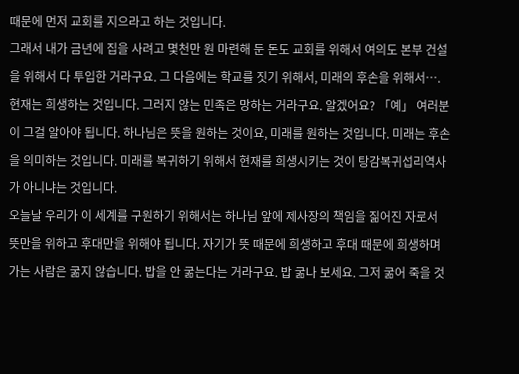때문에 먼저 교회를 지으라고 하는 것입니다.
그래서 내가 금년에 집을 사려고 몇천만 원 마련해 둔 돈도 교회를 위해서 여의도 본부 건설을 위해서 다 투입한 거라구요. 그 다음에는 학교를 짓기 위해서, 미래의 후손을 위해서…. 현재는 희생하는 것입니다. 그러지 않는 민족은 망하는 거라구요. 알겠어요? 「예」 여러분이 그걸 알아야 됩니다. 하나님은 뜻을 원하는 것이요, 미래를 원하는 것입니다. 미래는 후손을 의미하는 것입니다. 미래를 복귀하기 위해서 현재를 희생시키는 것이 탕감복귀섭리역사가 아니냐는 것입니다.
오늘날 우리가 이 세계를 구원하기 위해서는 하나님 앞에 제사장의 책임을 짊어진 자로서 뜻만을 위하고 후대만을 위해야 됩니다. 자기가 뜻 때문에 희생하고 후대 때문에 희생하며 가는 사람은 굶지 않습니다. 밥을 안 굶는다는 거라구요. 밥 굶나 보세요. 그저 굶어 죽을 것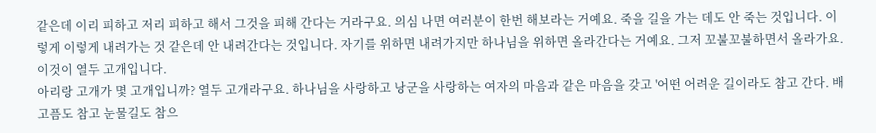같은데 이리 피하고 저리 피하고 해서 그것을 피해 간다는 거라구요. 의심 나면 여러분이 한번 해보라는 거예요. 죽을 길을 가는 데도 안 죽는 것입니다. 이렇게 이렇게 내려가는 것 같은데 안 내려간다는 것입니다. 자기를 위하면 내려가지만 하나님을 위하면 올라간다는 거예요. 그저 꼬불꼬불하면서 올라가요. 이것이 열두 고개입니다.
아리랑 고개가 몇 고개입니까? 열두 고개라구요. 하나님을 사랑하고 낭군을 사랑하는 여자의 마음과 같은 마음을 갖고 '어떤 어려운 길이라도 참고 간다. 배고픔도 참고 눈물길도 참으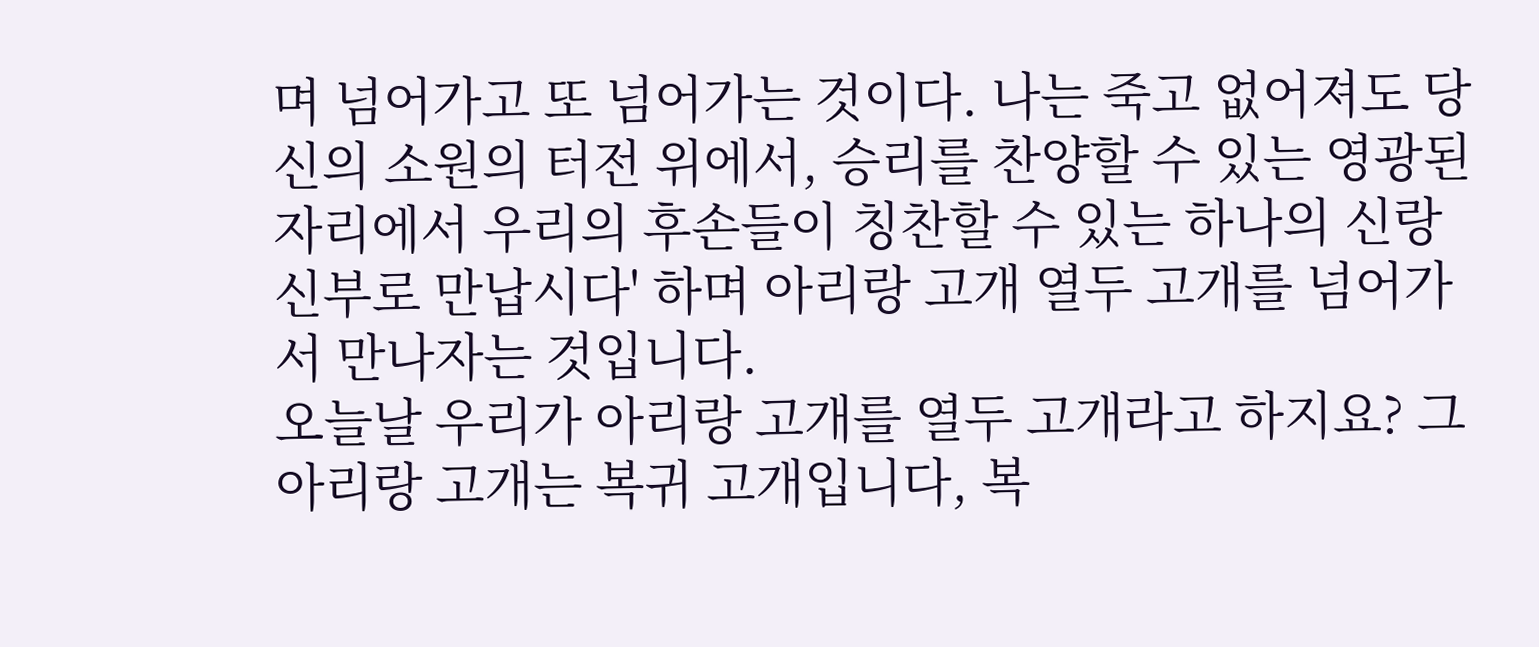며 넘어가고 또 넘어가는 것이다. 나는 죽고 없어져도 당신의 소원의 터전 위에서, 승리를 찬양할 수 있는 영광된 자리에서 우리의 후손들이 칭찬할 수 있는 하나의 신랑 신부로 만납시다' 하며 아리랑 고개 열두 고개를 넘어가서 만나자는 것입니다.
오늘날 우리가 아리랑 고개를 열두 고개라고 하지요? 그 아리랑 고개는 복귀 고개입니다, 복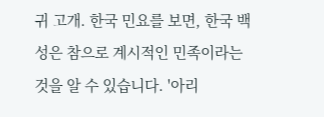귀 고개. 한국 민요를 보면, 한국 백성은 참으로 계시적인 민족이라는 것을 알 수 있습니다. '아리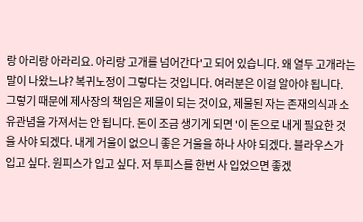랑 아리랑 아라리요. 아리랑 고개를 넘어간다'고 되어 있습니다. 왜 열두 고개라는 말이 나왔느냐? 복귀노정이 그렇다는 것입니다. 여러분은 이걸 알아야 됩니다.
그렇기 때문에 제사장의 책임은 제물이 되는 것이요, 제물된 자는 존재의식과 소유관념을 가져서는 안 됩니다. 돈이 조금 생기게 되면 '이 돈으로 내게 필요한 것을 사야 되겠다. 내게 거울이 없으니 좋은 거울을 하나 사야 되겠다. 블라우스가 입고 싶다. 원피스가 입고 싶다. 저 투피스를 한번 사 입었으면 좋겠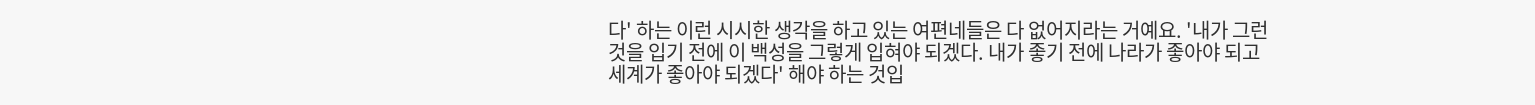다' 하는 이런 시시한 생각을 하고 있는 여편네들은 다 없어지라는 거예요. '내가 그런 것을 입기 전에 이 백성을 그렇게 입혀야 되겠다. 내가 좋기 전에 나라가 좋아야 되고 세계가 좋아야 되겠다' 해야 하는 것입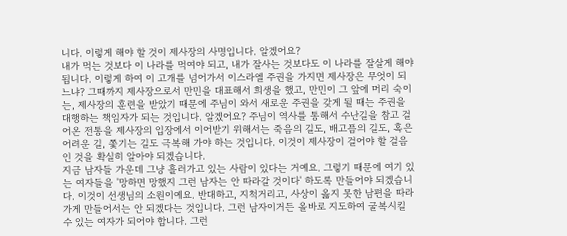니다. 이렇게 해야 할 것이 제사장의 사명입니다. 알겠어요?
내가 먹는 것보다 이 나라를 먹여야 되고, 내가 잘사는 것보다도 이 나라를 잘살게 해야 됩니다. 이렇게 하여 이 고개를 넘어가서 이스라엘 주권을 가지면 제사장은 무엇이 되느냐? 그때까지 제사장으로서 만민을 대표해서 희생을 했고, 만민이 그 앞에 머리 숙이는, 제사장의 훈련을 받았기 때문에 주님이 와서 새로운 주권을 갖게 될 때는 주권을 대행하는 책임자가 되는 것입니다. 알겠어요? 주님이 역사를 통해서 수난길을 참고 걸어온 전통을 제사장의 입장에서 이어받기 위해서는 죽음의 길도, 배고픔의 길도, 혹은 어려운 길, 쫓기는 길도 극복해 가야 하는 것입니다. 이것이 제사장이 걸어야 할 걸음인 것을 확실히 알아야 되겠습니다.
지금 남자들 가운데 그냥 흘러가고 있는 사람이 있다는 거예요. 그렇기 때문에 여기 있는 여자들을 '망하면 망했지 그런 남자는 안 따라갈 것이다' 하도록 만들어야 되겠습니다. 이것이 선생님의 소원이예요. 반대하고, 지척거리고, 사상이 옳지 못한 남편을 따라가게 만들어서는 안 되겠다는 것입니다. 그런 남자이거든 올바로 지도하여 굴복시킬 수 있는 여자가 되어야 합니다. 그런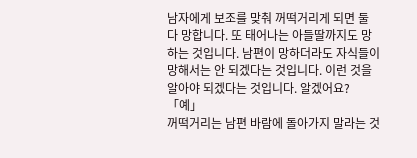남자에게 보조를 맞춰 꺼떡거리게 되면 둘 다 망합니다. 또 태어나는 아들딸까지도 망하는 것입니다. 남편이 망하더라도 자식들이 망해서는 안 되겠다는 것입니다. 이런 것을 알아야 되겠다는 것입니다. 알겠어요? 「예」
꺼떡거리는 남편 바람에 돌아가지 말라는 것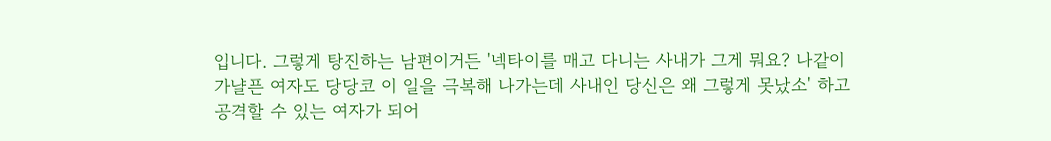입니다. 그렇게 탕진하는 남편이거든 '넥타이를 매고 다니는 사내가 그게 뭐요? 나같이 가냘픈 여자도 당당코 이 일을 극복해 나가는데 사내인 당신은 왜 그렇게 못났소' 하고 공격할 수 있는 여자가 되어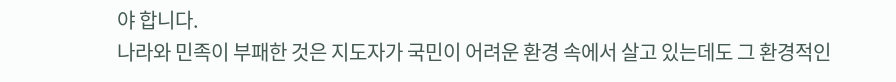야 합니다.
나라와 민족이 부패한 것은 지도자가 국민이 어려운 환경 속에서 살고 있는데도 그 환경적인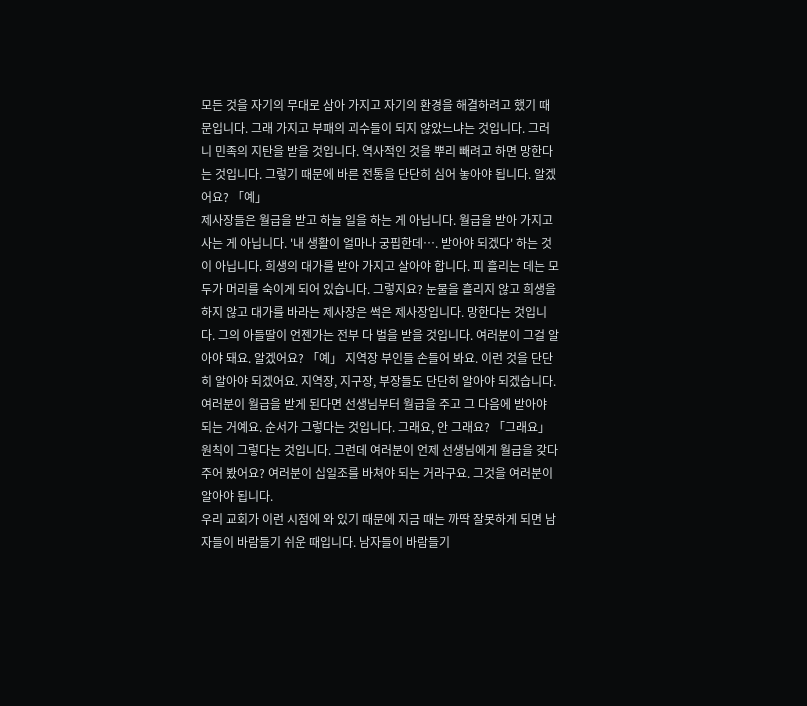모든 것을 자기의 무대로 삼아 가지고 자기의 환경을 해결하려고 했기 때문입니다. 그래 가지고 부패의 괴수들이 되지 않았느냐는 것입니다. 그러니 민족의 지탄을 받을 것입니다. 역사적인 것을 뿌리 빼려고 하면 망한다는 것입니다. 그렇기 때문에 바른 전통을 단단히 심어 놓아야 됩니다. 알겠어요? 「예」
제사장들은 월급을 받고 하늘 일을 하는 게 아닙니다. 월급을 받아 가지고 사는 게 아닙니다. '내 생활이 얼마나 궁핍한데…. 받아야 되겠다' 하는 것이 아닙니다. 희생의 대가를 받아 가지고 살아야 합니다. 피 흘리는 데는 모두가 머리를 숙이게 되어 있습니다. 그렇지요? 눈물을 흘리지 않고 희생을 하지 않고 대가를 바라는 제사장은 썩은 제사장입니다. 망한다는 것입니다. 그의 아들딸이 언젠가는 전부 다 벌을 받을 것입니다. 여러분이 그걸 알아야 돼요. 알겠어요? 「예」 지역장 부인들 손들어 봐요. 이런 것을 단단히 알아야 되겠어요. 지역장, 지구장, 부장들도 단단히 알아야 되겠습니다.
여러분이 월급을 받게 된다면 선생님부터 월급을 주고 그 다음에 받아야 되는 거예요. 순서가 그렇다는 것입니다. 그래요, 안 그래요? 「그래요」 원칙이 그렇다는 것입니다. 그런데 여러분이 언제 선생님에게 월급을 갖다 주어 봤어요? 여러분이 십일조를 바쳐야 되는 거라구요. 그것을 여러분이 알아야 됩니다.
우리 교회가 이런 시점에 와 있기 때문에 지금 때는 까딱 잘못하게 되면 남자들이 바람들기 쉬운 때입니다. 남자들이 바람들기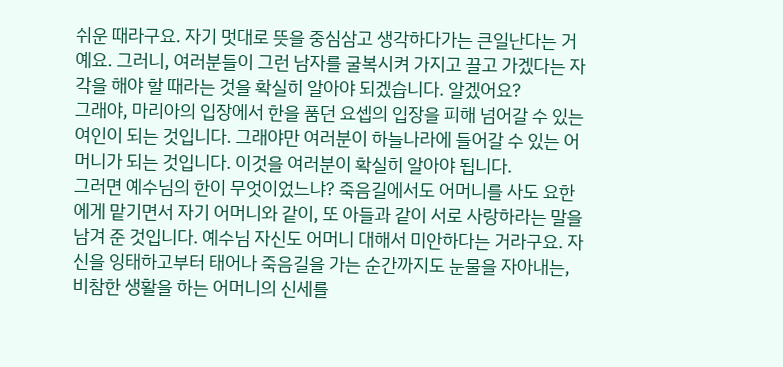쉬운 때라구요. 자기 멋대로 뜻을 중심삼고 생각하다가는 큰일난다는 거예요. 그러니, 여러분들이 그런 남자를 굴복시켜 가지고 끌고 가겠다는 자각을 해야 할 때라는 것을 확실히 알아야 되겠습니다. 알겠어요?
그래야, 마리아의 입장에서 한을 품던 요셉의 입장을 피해 넘어갈 수 있는 여인이 되는 것입니다. 그래야만 여러분이 하늘나라에 들어갈 수 있는 어머니가 되는 것입니다. 이것을 여러분이 확실히 알아야 됩니다.
그러면 예수님의 한이 무엇이었느냐? 죽음길에서도 어머니를 사도 요한에게 맡기면서 자기 어머니와 같이, 또 아들과 같이 서로 사랑하라는 말을 남겨 준 것입니다. 예수님 자신도 어머니 대해서 미안하다는 거라구요. 자신을 잉태하고부터 태어나 죽음길을 가는 순간까지도 눈물을 자아내는, 비참한 생활을 하는 어머니의 신세를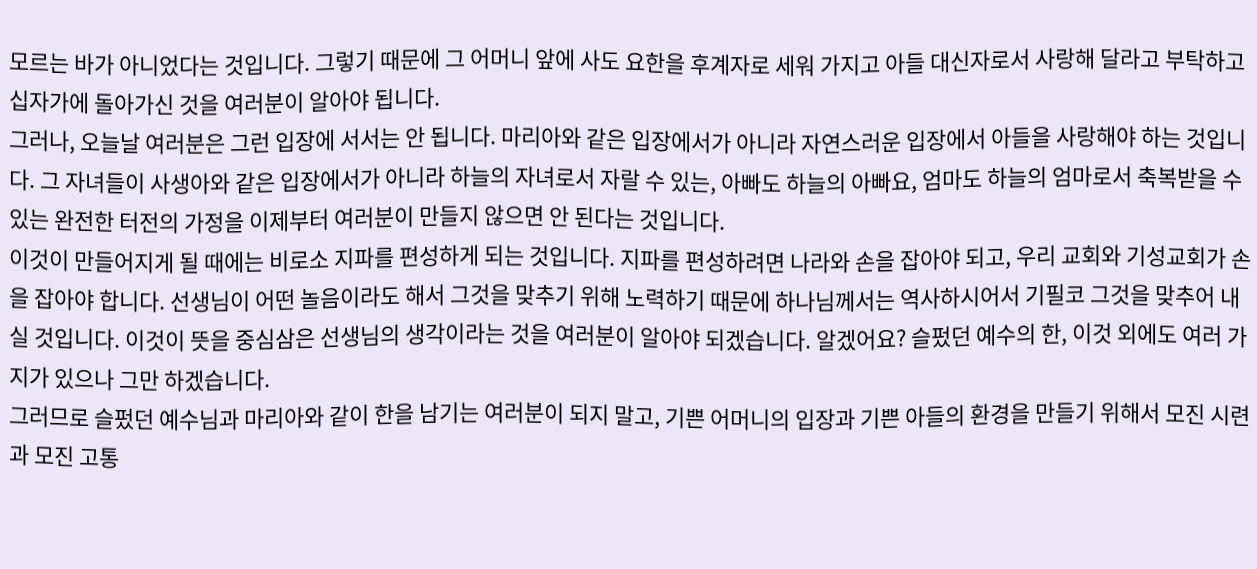모르는 바가 아니었다는 것입니다. 그렇기 때문에 그 어머니 앞에 사도 요한을 후계자로 세워 가지고 아들 대신자로서 사랑해 달라고 부탁하고 십자가에 돌아가신 것을 여러분이 알아야 됩니다.
그러나, 오늘날 여러분은 그런 입장에 서서는 안 됩니다. 마리아와 같은 입장에서가 아니라 자연스러운 입장에서 아들을 사랑해야 하는 것입니다. 그 자녀들이 사생아와 같은 입장에서가 아니라 하늘의 자녀로서 자랄 수 있는, 아빠도 하늘의 아빠요, 엄마도 하늘의 엄마로서 축복받을 수 있는 완전한 터전의 가정을 이제부터 여러분이 만들지 않으면 안 된다는 것입니다.
이것이 만들어지게 될 때에는 비로소 지파를 편성하게 되는 것입니다. 지파를 편성하려면 나라와 손을 잡아야 되고, 우리 교회와 기성교회가 손을 잡아야 합니다. 선생님이 어떤 놀음이라도 해서 그것을 맞추기 위해 노력하기 때문에 하나님께서는 역사하시어서 기필코 그것을 맞추어 내실 것입니다. 이것이 뜻을 중심삼은 선생님의 생각이라는 것을 여러분이 알아야 되겠습니다. 알겠어요? 슬펐던 예수의 한, 이것 외에도 여러 가지가 있으나 그만 하겠습니다.
그러므로 슬펐던 예수님과 마리아와 같이 한을 남기는 여러분이 되지 말고, 기쁜 어머니의 입장과 기쁜 아들의 환경을 만들기 위해서 모진 시련과 모진 고통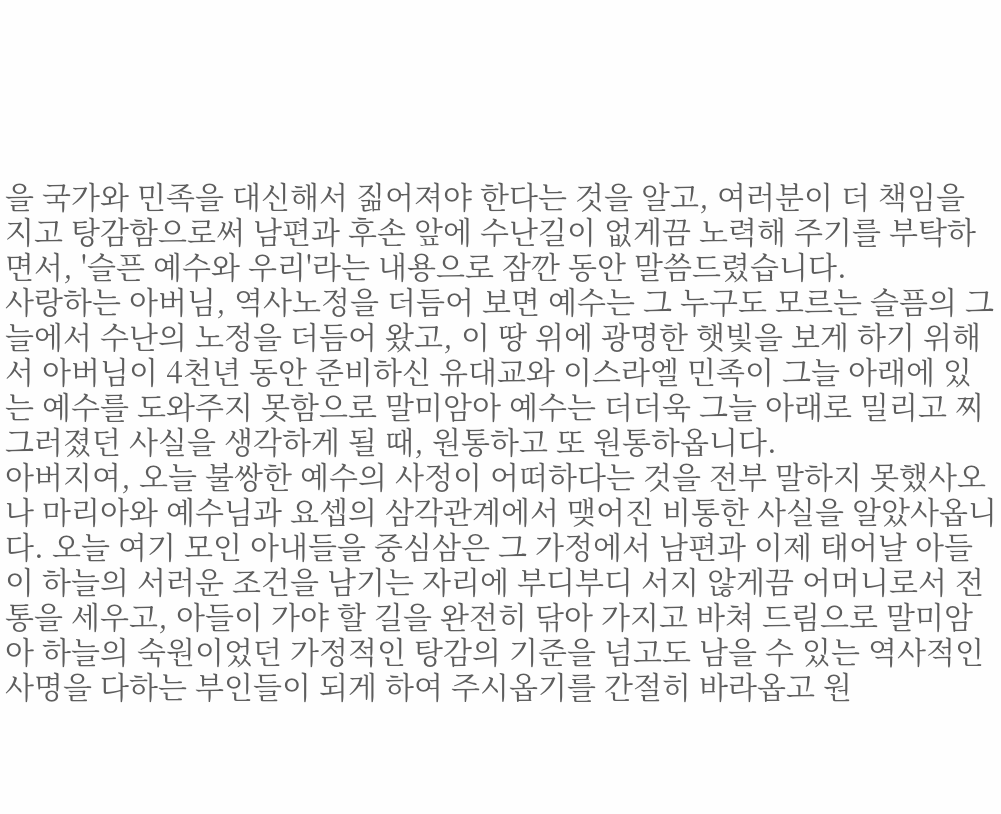을 국가와 민족을 대신해서 짊어져야 한다는 것을 알고, 여러분이 더 책임을 지고 탕감함으로써 남편과 후손 앞에 수난길이 없게끔 노력해 주기를 부탁하면서, '슬픈 예수와 우리'라는 내용으로 잠깐 동안 말씀드렸습니다.
사랑하는 아버님, 역사노정을 더듬어 보면 예수는 그 누구도 모르는 슬픔의 그늘에서 수난의 노정을 더듬어 왔고, 이 땅 위에 광명한 햇빛을 보게 하기 위해서 아버님이 4천년 동안 준비하신 유대교와 이스라엘 민족이 그늘 아래에 있는 예수를 도와주지 못함으로 말미암아 예수는 더더욱 그늘 아래로 밀리고 찌그러졌던 사실을 생각하게 될 때, 원통하고 또 원통하옵니다.
아버지여, 오늘 불쌍한 예수의 사정이 어떠하다는 것을 전부 말하지 못했사오나 마리아와 예수님과 요셉의 삼각관계에서 맺어진 비통한 사실을 알았사옵니다. 오늘 여기 모인 아내들을 중심삼은 그 가정에서 남편과 이제 태어날 아들이 하늘의 서러운 조건을 남기는 자리에 부디부디 서지 않게끔 어머니로서 전통을 세우고, 아들이 가야 할 길을 완전히 닦아 가지고 바쳐 드림으로 말미암아 하늘의 숙원이었던 가정적인 탕감의 기준을 넘고도 남을 수 있는 역사적인 사명을 다하는 부인들이 되게 하여 주시옵기를 간절히 바라옵고 원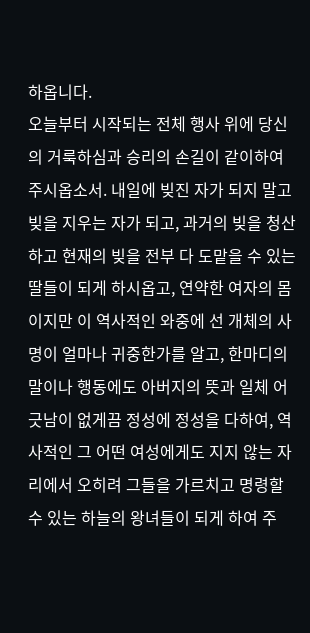하옵니다.
오늘부터 시작되는 전체 행사 위에 당신의 거룩하심과 승리의 손길이 같이하여 주시옵소서. 내일에 빚진 자가 되지 말고 빚을 지우는 자가 되고, 과거의 빚을 청산하고 현재의 빚을 전부 다 도맡을 수 있는 딸들이 되게 하시옵고, 연약한 여자의 몸이지만 이 역사적인 와중에 선 개체의 사명이 얼마나 귀중한가를 알고, 한마디의 말이나 행동에도 아버지의 뜻과 일체 어긋남이 없게끔 정성에 정성을 다하여, 역사적인 그 어떤 여성에게도 지지 않는 자리에서 오히려 그들을 가르치고 명령할 수 있는 하늘의 왕녀들이 되게 하여 주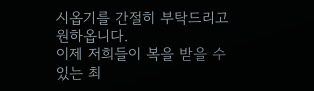시옵기를 간절히 부탁드리고 원하옵니다.
이제 저희들이 복을 받을 수 있는 최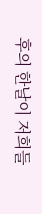후의 한날이 저희들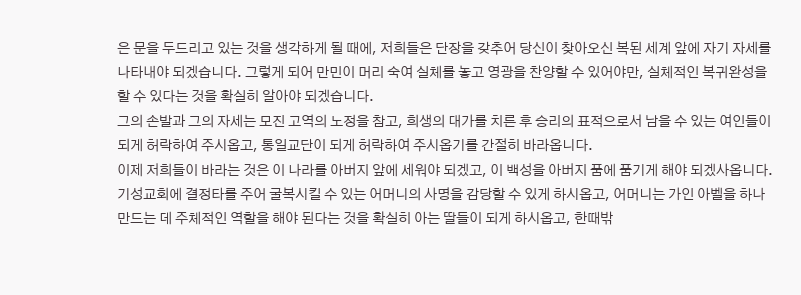은 문을 두드리고 있는 것을 생각하게 될 때에, 저희들은 단장을 갖추어 당신이 찾아오신 복된 세계 앞에 자기 자세를 나타내야 되겠습니다. 그렇게 되어 만민이 머리 숙여 실체를 놓고 영광을 찬양할 수 있어야만, 실체적인 복귀완성을 할 수 있다는 것을 확실히 알아야 되겠습니다.
그의 손발과 그의 자세는 모진 고역의 노정을 참고, 희생의 대가를 치른 후 승리의 표적으로서 남을 수 있는 여인들이 되게 허락하여 주시옵고, 통일교단이 되게 허락하여 주시옵기를 간절히 바라옵니다.
이제 저희들이 바라는 것은 이 나라를 아버지 앞에 세워야 되겠고, 이 백성을 아버지 품에 품기게 해야 되겠사옵니다. 기성교회에 결정타를 주어 굴복시킬 수 있는 어머니의 사명을 감당할 수 있게 하시옵고, 어머니는 가인 아벨을 하나 만드는 데 주체적인 역할을 해야 된다는 것을 확실히 아는 딸들이 되게 하시옵고, 한때밖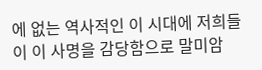에 없는 역사적인 이 시대에 저희들이 이 사명을 감당함으로 말미암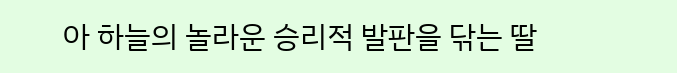아 하늘의 놀라운 승리적 발판을 닦는 딸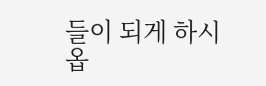들이 되게 하시옵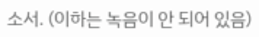소서. (이하는 녹음이 안 되어 있음)